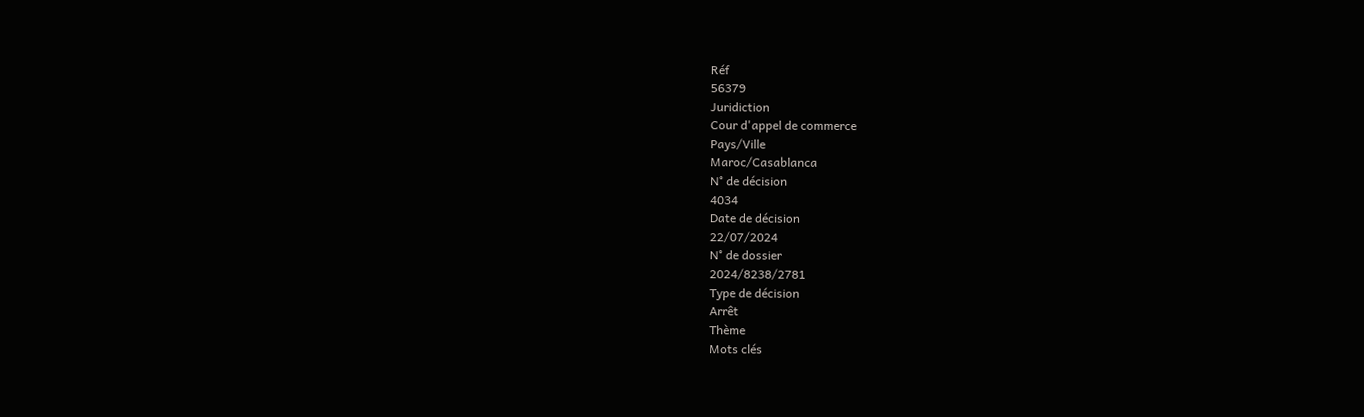Réf
56379
Juridiction
Cour d'appel de commerce
Pays/Ville
Maroc/Casablanca
N° de décision
4034
Date de décision
22/07/2024
N° de dossier
2024/8238/2781
Type de décision
Arrêt
Thème
Mots clés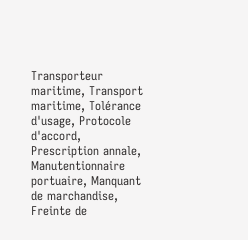Transporteur maritime, Transport maritime, Tolérance d'usage, Protocole d'accord, Prescription annale, Manutentionnaire portuaire, Manquant de marchandise, Freinte de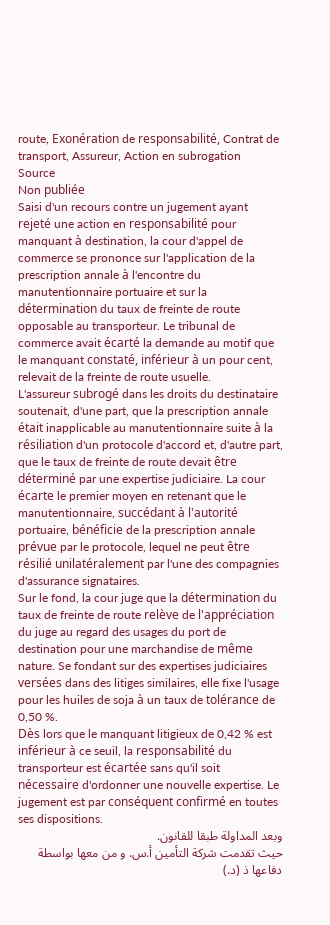route, Exonération de responsabilité, Contrat de transport, Assureur, Action en subrogation
Source
Non publiée
Saisi d'un recours contre un jugement ayant rejeté une action en responsabilité pour manquant à destination, la cour d'appel de commerce se prononce sur l'application de la prescription annale à l'encontre du manutentionnaire portuaire et sur la détermination du taux de freinte de route opposable au transporteur. Le tribunal de commerce avait écarté la demande au motif que le manquant constaté, inférieur à un pour cent, relevait de la freinte de route usuelle.
L'assureur subrogé dans les droits du destinataire soutenait, d'une part, que la prescription annale était inapplicable au manutentionnaire suite à la résiliation d'un protocole d'accord et, d'autre part, que le taux de freinte de route devait être déterminé par une expertise judiciaire. La cour écarte le premier moyen en retenant que le manutentionnaire, succédant à l'autorité portuaire, bénéficie de la prescription annale prévue par le protocole, lequel ne peut être résilié unilatéralement par l'une des compagnies d'assurance signataires.
Sur le fond, la cour juge que la détermination du taux de freinte de route relève de l'appréciation du juge au regard des usages du port de destination pour une marchandise de même nature. Se fondant sur des expertises judiciaires versées dans des litiges similaires, elle fixe l'usage pour les huiles de soja à un taux de tolérance de 0,50 %.
Dès lors que le manquant litigieux de 0,42 % est inférieur à ce seuil, la responsabilité du transporteur est écartée sans qu'il soit nécessaire d'ordonner une nouvelle expertise. Le jugement est par conséquent confirmé en toutes ses dispositions.
وبعد المداولة طبقا للقانون.
حيث تقدمت شركة التأمين أ.س. و من معها بواسطة دفاعها ذ (د.)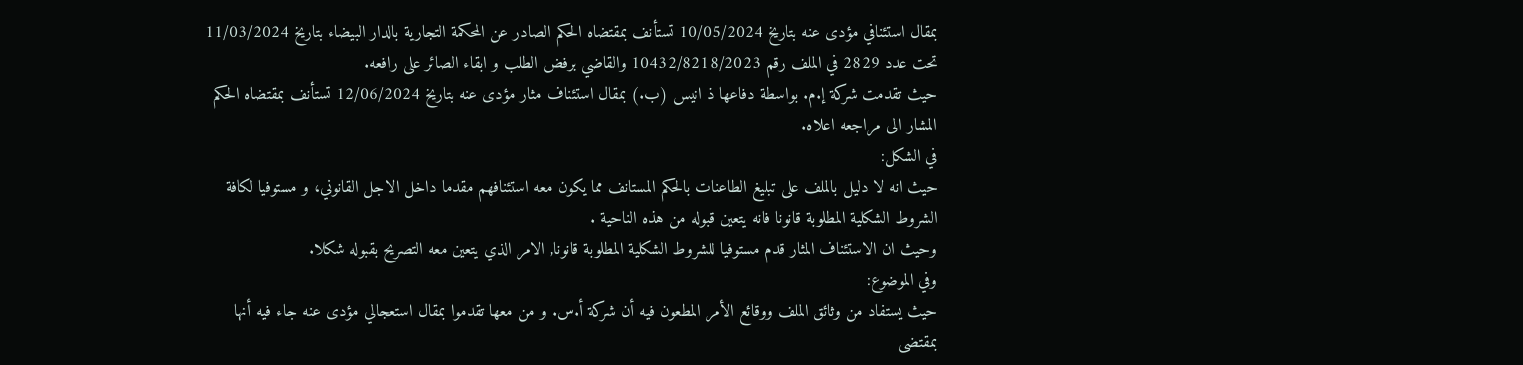بمقال استئنافي مؤدى عنه بتاريخ 10/05/2024 تستأنف بمقتضاه الحكم الصادر عن المحكمة التجارية بالدار البيضاء بتاريخ 11/03/2024 تحت عدد 2829 في الملف رقم 10432/8218/2023 والقاضي برفض الطلب و ابقاء الصائر على رافعه.
حيث تقدمت شركة إ.م. بواسطة دفاعها ذ انيس (ب.) بمقال استئناف مثار مؤدى عنه بتاريخ 12/06/2024 تستأنف بمقتضاه الحكم المشار الى مراجعه اعلاه.
في الشكل:
حيث انه لا دليل بالملف على تبليغ الطاعنات بالحكم المستانف مما يكون معه استئنافهم مقدما داخل الاجل القانوني، و مستوفيا لكافة الشروط الشكلية المطلوبة قانونا فانه يتعين قبوله من هذه الناحية .
وحيث ان الاستئناف المثار قدم مستوفيا للشروط الشكلية المطلوبة قانونا, الامر الذي يتعين معه التصريح بقبوله شكلا.
وفي الموضوع:
حيث يستفاد من وثائق الملف ووقائع الأمر المطعون فيه أن شركة أ.س. و من معها تقدموا بمقال استعجالي مؤدى عنه جاء فيه أنها بمقتضى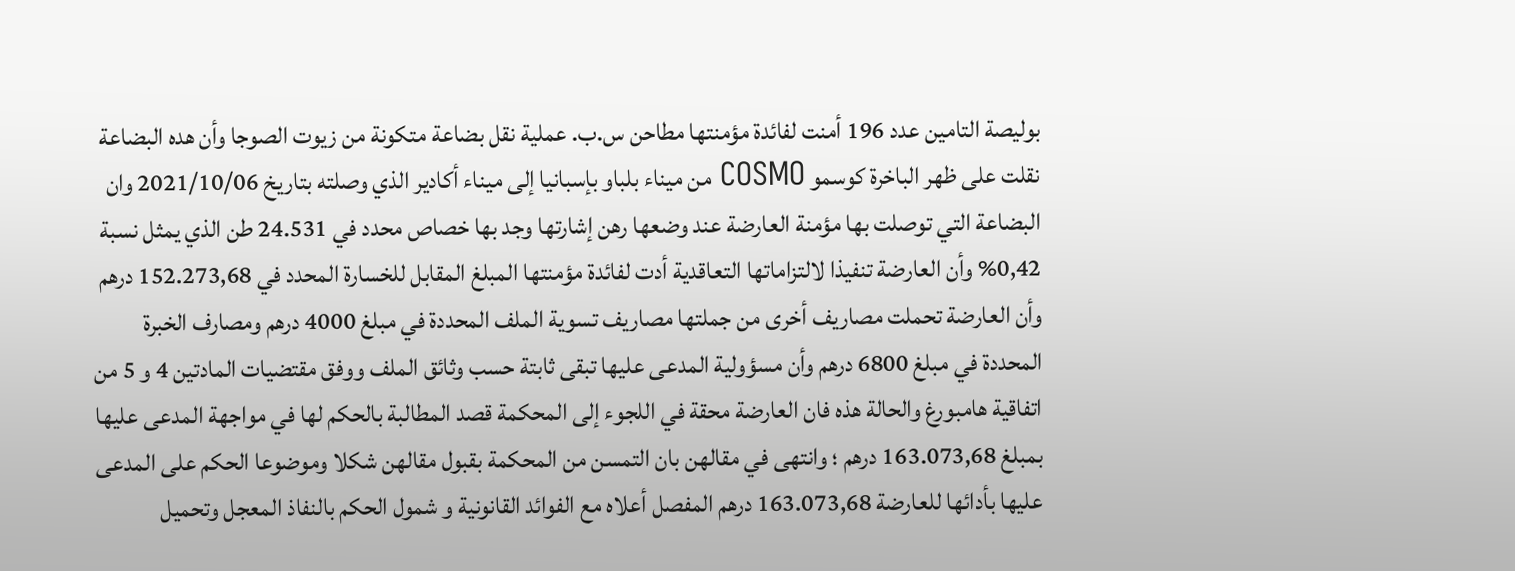بوليصة التامين عدد 196 أمنت لفائدة مؤمنتها مطاحن س.ب. عملية نقل بضاعة متكونة من زيوت الصوجا وأن هده البضاعة نقلت على ظهر الباخرة كوسمو COSMO من ميناء بلباو بإسبانيا إلى ميناء أكادير الذي وصلته بتاريخ 2021/10/06 وان البضاعة التي توصلت بها مؤمنة العارضة عند وضعها رهن إشارتها وجد بها خصاص محدد في 24.531 طن الذي يمثل نسبة 0,42% وأن العارضة تنفيذا لالتزاماتها التعاقدية أدت لفائدة مؤمنتها المبلغ المقابل للخسارة المحدد في 152.273,68 درهم وأن العارضة تحملت مصاريف أخرى من جملتها مصاريف تسوية الملف المحددة في مبلغ 4000 درهم ومصارف الخبرة المحددة في مبلغ 6800 درهم وأن مسؤولية المدعى عليها تبقى ثابتة حسب وثائق الملف ووفق مقتضيات المادتين 4 و 5 من اتفاقية هامبورغ والحالة هذه فان العارضة محقة في اللجوء إلى المحكمة قصد المطالبة بالحكم لها في مواجهة المدعى عليها بمبلغ 163.073,68 درهم ؛ وانتهى في مقالهن بان التمسن من المحكمة بقبول مقالهن شكلا وموضوعا الحكم على المدعى عليها بأدائها للعارضة 163.073,68 درهم المفصل أعلاه مع الفوائد القانونية و شمول الحكم بالنفاذ المعجل وتحميل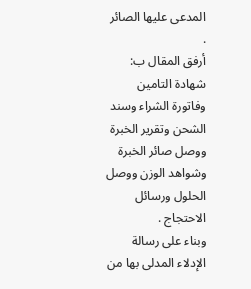المدعى عليها الصائر .
أرفق المقال ب: شهادة التامين وفاتورة الشراء وسند الشحن وتقرير الخبرة ووصل صائر الخبرة وشواهد الوزن ووصل الحلول ورسائل الاحتجاج .
وبناء على رسالة الإدلاء المدلى بها من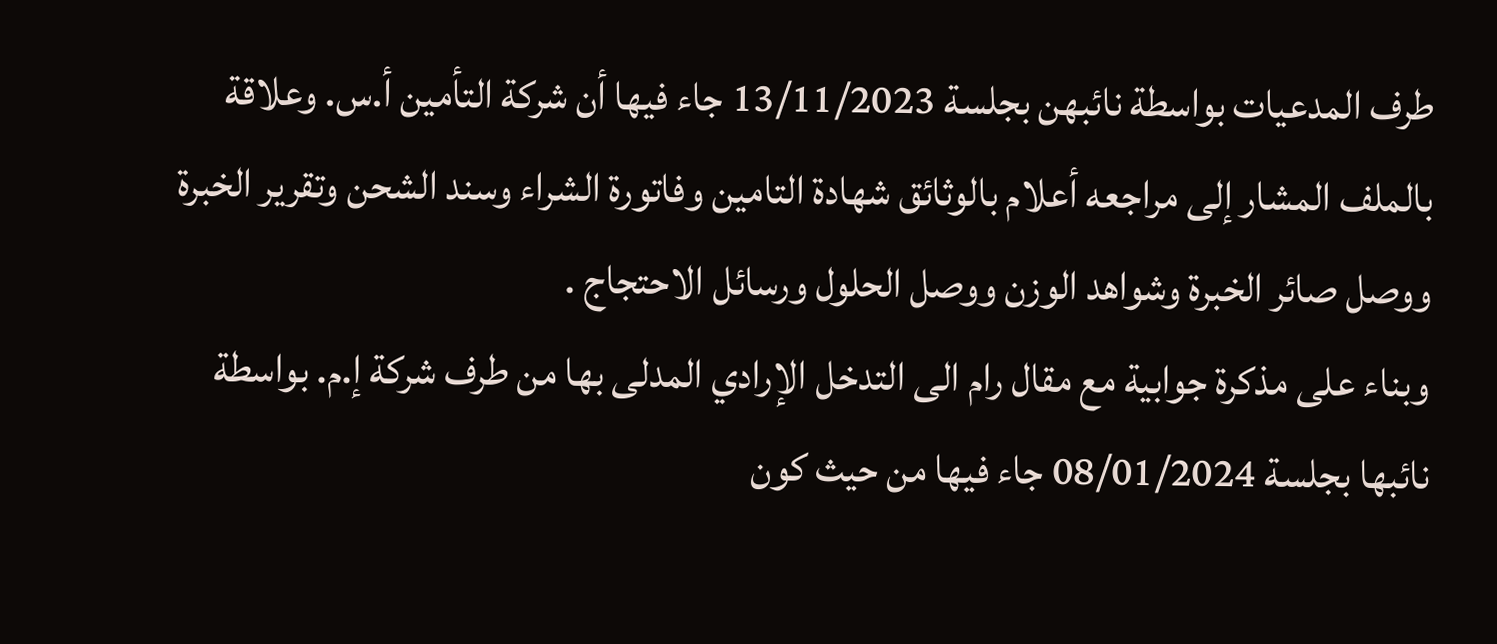طرف المدعيات بواسطة نائبهن بجلسة 13/11/2023 جاء فيها أن شركة التأمين أ.س. وعلاقة بالملف المشار إلى مراجعه أعلام بالوثائق شهادة التامين وفاتورة الشراء وسند الشحن وتقرير الخبرة ووصل صائر الخبرة وشواهد الوزن ووصل الحلول ورسائل الاحتجاج .
وبناء على مذكرة جوابية مع مقال رام الى التدخل الإرادي المدلى بها من طرف شركة إ.م. بواسطة نائبها بجلسة 08/01/2024 جاء فيها من حيث كون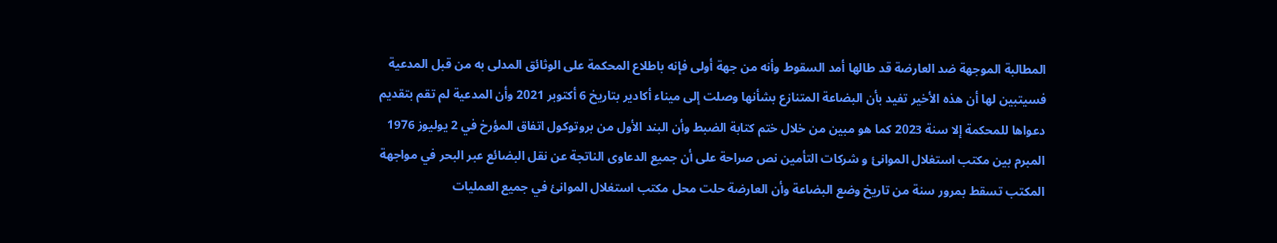المطالبة الموجهة ضد العارضة قد طالها أمد السقوط وأنه من جهة أولى فإنه باطلاع المحكمة على الوثائق المدلى به من قبل المدعية فسيتبين لها أن هذه الأخير تفيد بأن البضاعة المتنازع بشأنها وصلت إلى ميناء أكادير بتاريخ 6 أكتوبر 2021 وأن المدعية لم تقم بتقديم دعواها للمحكمة إلا سنة 2023 كما هو مبين من خلال ختم كتابة الضبط وأن البند الأول من بروتوكول اتفاق المؤرخ في 2 يوليوز 1976 المبرم بين مكتب استغلال الموانئ و شركات التأمين نص صراحة على أن جميع الدعاوى الناتجة عن نقل البضائع عبر البحر في مواجهة المكتب تسقط بمرور سنة من تاريخ وضع البضاعة وأن العارضة حلت محل مكتب استغلال الموانئ في جميع العمليات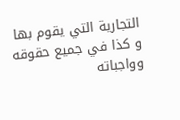التجارية التي يقوم بها و كذا في جميع حقوقه وواجباته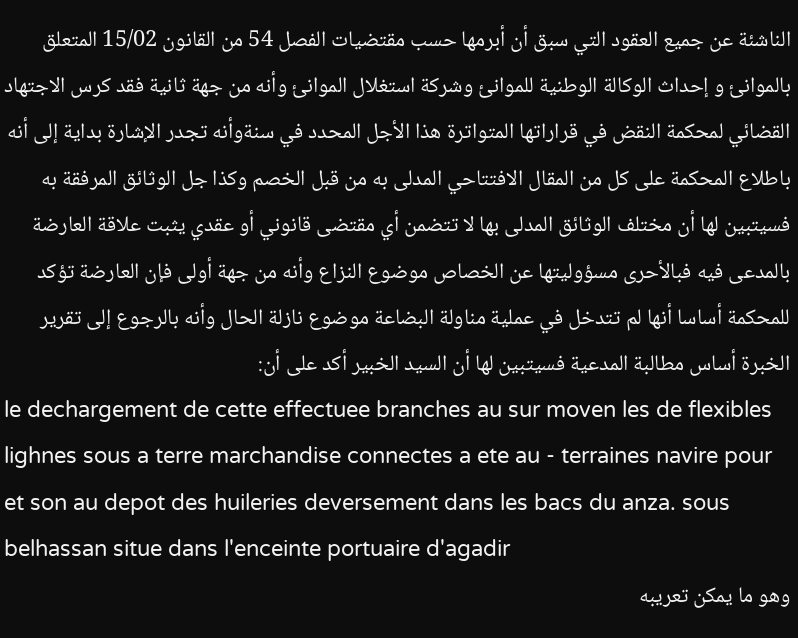الناشئة عن جميع العقود التي سبق أن أبرمها حسب مقتضيات الفصل 54 من القانون 15/02 المتعلق بالموانئ و إحداث الوكالة الوطنية للموانئ وشركة استغلال الموانئ وأنه من جهة ثانية فقد كرس الاجتهاد القضائي لمحكمة النقض في قراراتها المتواترة هذا الأجل المحدد في سنةوأنه تجدر الإشارة بداية إلى أنه باطلاع المحكمة على كل من المقال الافتتاحي المدلى به من قبل الخصم وكذا جل الوثائق المرفقة به فسيتبين لها أن مختلف الوثائق المدلى بها لا تتضمن أي مقتضى قانوني أو عقدي يثبت علاقة العارضة بالمدعى فيه فبالأحرى مسؤوليتها عن الخصاص موضوع النزاع وأنه من جهة أولى فإن العارضة تؤكد للمحكمة أساسا أنها لم تتدخل في عملية مناولة البضاعة موضوع نازلة الحال وأنه بالرجوع إلى تقرير الخبرة أساس مطالبة المدعية فسيتبين لها أن السيد الخبير أكد على أن:
le dechargement de cette effectuee branches au sur moven les de flexibles lighnes sous a terre marchandise connectes a ete au - terraines navire pour et son au depot des huileries deversement dans les bacs du anza. sous belhassan situe dans l'enceinte portuaire d'agadir
وهو ما يمكن تعريبه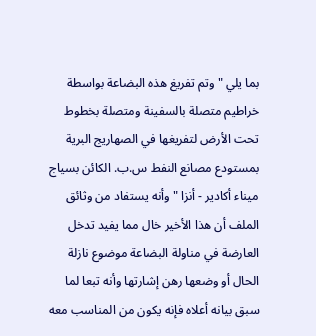بما يلي " وتم تفريغ هذه البضاعة بواسطة خراطيم متصلة بالسفينة ومتصلة بخطوط تحت الأرض لتفريغها في الصهاريج البرية بمستودع مصانع النفط س.ب. الكائن بسياج ميناء أكادير - أنزا " وأنه يستفاد من وثائق الملف أن هذا الأخير خال مما يفيد تدخل العارضة في مناولة البضاعة موضوع نازلة الحال أو وضعها رهن إشارتها وأنه تبعا لما سبق بيانه أعلاه فإنه يكون من المناسب معه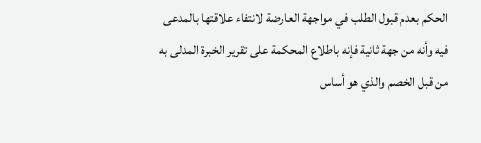الحكم بعدم قبول الطلب في مواجهة العارضة لانتفاء علاقتها بالمدعى فيه وأنه من جهة ثانية فإنه باطلاع المحكمة على تقرير الخبرة المدلى به من قبل الخصم والذي هو أساس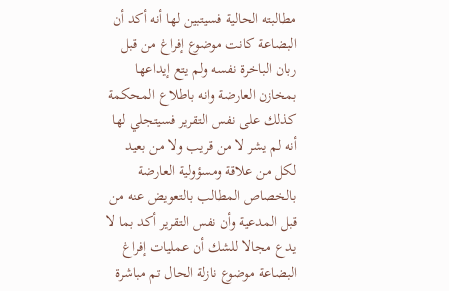مطالبته الحالية فسيتبين لها أنه أكد أن البضاعة كانت موضوع إفراغ من قبل ربان الباخرة نفسه ولم يتع إيداعها بمخازن العارضة وانه باطلاع المحكمة كذلك على نفس التقرير فسيتجلي لها أنه لم يشر لا من قريب ولا من بعيد لكل من علاقة ومسؤولية العارضة بالخصاص المطالب بالتعويض عنه من قبل المدعية وأن نفس التقرير أكد بما لا يدع مجالا للشك أن عمليات إفراغ البضاعة موضوع نازلة الحال تم مباشرة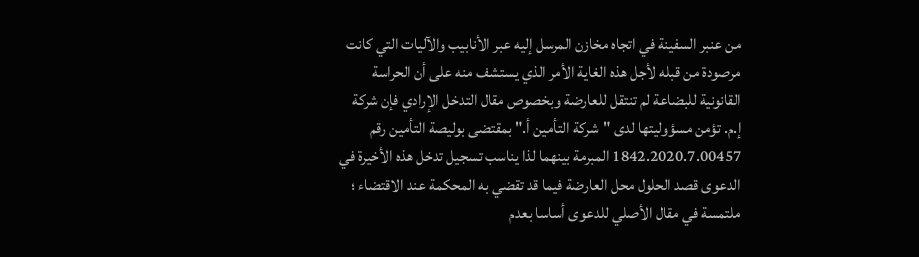من عنبر السفينة في اتجاه مخازن المرسل إليه عبر الأنابيب والآليات التي كانت مرصودة من قبله لأجل هذه الغاية الأمر الذي يستشف منه على أن الحراسة القانونية للبضاعة لم تنتقل للعارضة وبخصوص مقال التدخل الإرادي فإن شركة إ.م. تؤمن مسؤوليتها لدى "شركة التأمين أ." بمقتضى بوليصة التأمين رقم 1842.2020.7.00457 المبرمة بينهما لذا يناسب تسجيل تدخل هذه الأخيرة في الدعوى قصد الحلول محل العارضة فيما قد تقضي به المحكمة عند الاقتضاء ؛ ملتمسة في مقال الأصلي للدعوى أساسا بعدم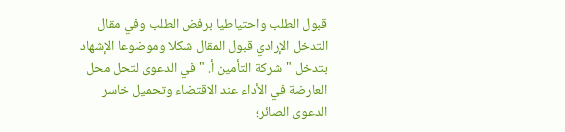قبول الطلب واحتياطيا برفض الطلب وفي مقال التدخل الإرادي قبول المقال شکلا وموضوعا الإشهاد بتدخل "شركة التأمين أ. " في الدعوى لتحل محل العارضة في الأداء عند الاقتضاء وتحميل خاسر الدعوى الصائر؛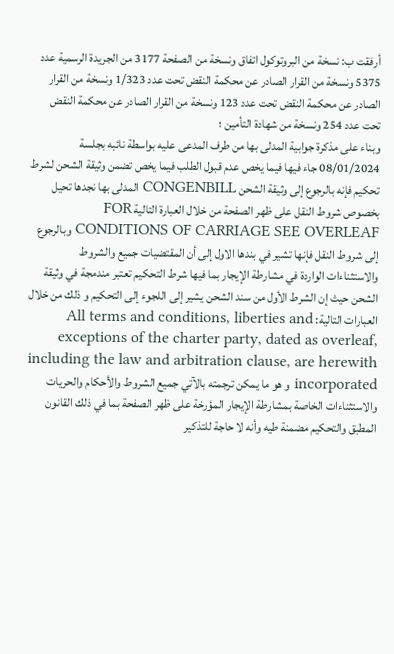أرفقت ب: نسخة من البروتوكول اتفاق ونسخة من الصفحة 3177 من الجريدة الرسمية عدد 5375 ونسخة من القرار الصادر عن محكمة النقض تحت عدد 1/323 ونسخة من القرار الصادر عن محكمة النقض تحت عدد 123 ونسخة من القرار الصادر عن محكمة النقض تحت عدد 254 ونسخة من شهادة التأمين ؛
وبناء على مذكرة جوابية المدلى بها من طرف المدعى عليه بواسطة نائبه بجلسة 08/01/2024 جاء فيها فيما يخص عدم قبول الطلب فيما يخص تضمن وثيقة الشحن لشرط تحكيم فإنه بالرجوع إلى وثيقة الشحن CONGENBILL المدلى بها نجدها تحيل بخصوص شروط النقل على ظهر الصفحة من خلال العبارة التالية FOR CONDITIONS OF CARRIAGE SEE OVERLEAF وبالرجوع إلى شروط النقل فإنها تشير في بندها الاول إلى أن المقتضيات جميع والشروط والاستثناءات الواردة في مشارطة الإيجار بما فيها شرط التحكيم تعتبر مندمجة في وثيقة الشحن حيث إن الشرط الأول من سند الشحن يشير إلى اللجوء إلى التحكيم و ذلك من خلال العبارات التالية: All terms and conditions, liberties and exceptions of the charter party, dated as overleaf, including the law and arbitration clause, are herewith incorporated و هو ما يمكن ترجمته بالآتي جميع الشروط والأحكام والحريات والاستثناءات الخاصة بمشارطة الإيجار المؤرخة على ظهر الصفحة بما في ذلك القانون المطبق والتحكيم مضمنة طيه وأنه لا حاجة للتذكير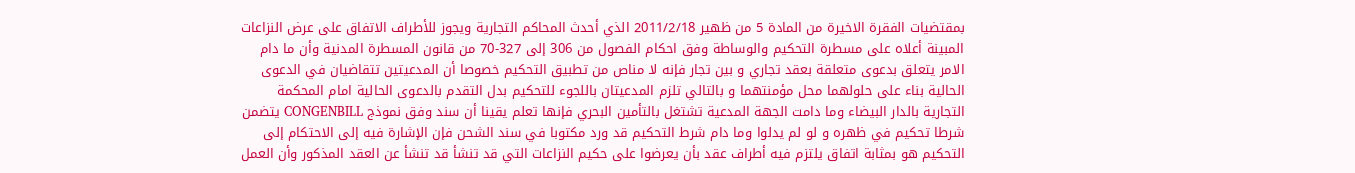بمقتضيات الفقرة الاخيرة من المادة 5 من ظهير 2011/2/18 الذي أحدث المحاكم التجارية ويجوز للأطراف الاتفاق على عرض النزاعات المبينة أعلاه على مسطرة التحكيم والوساطة وفق احكام الفصول من 306 إلى 327-70 من قانون المسطرة المدنية وأن ما دام الامر يتعلق بدعوى متعلقة بعقد تجاري و بين تجار فإنه لا مناص من تطبيق التحكيم خصوصا أن المدعيتين تتقاضيان في الدعوى الحالية بناء على حلولهما محل مؤمنتهما و بالتالي تلزم المدعيتان باللجوء للتحكيم بدل التقدم بالدعوى الحالية امام المحكمة التجارية بالدار البيضاء وما دامت الجهة المدعية تشتغل بالتأمين البحري فإنها تعلم يقينا أن سند وفق نموذج CONGENBILL يتضمن شرطا تحكيم في ظهره و لو لم يدلوا وما دام شرط التحكيم قد ورد مكتوبا في سند الشحن فإن الإشارة فيه إلى الاحتكام إلى التحكيم هو بمثابة اتفاق يلتزم فيه أطراف عقد بأن يعرضوا على حكيم النزاعات التي قد تنشأ قد تنشأ عن العقد المذكور وأن العمل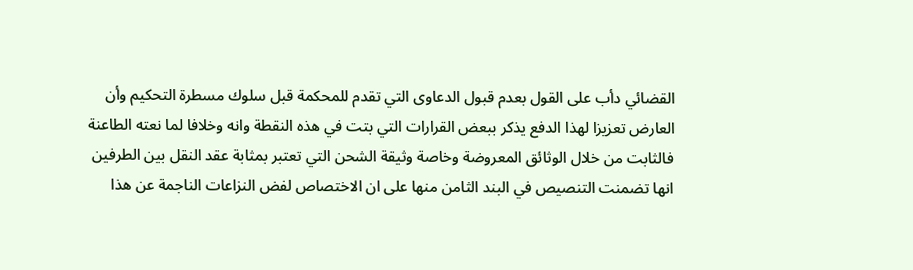القضائي دأب على القول بعدم قبول الدعاوى التي تقدم للمحكمة قبل سلوك مسطرة التحكيم وأن العارض تعزيزا لهذا الدفع يذكر ببعض القرارات التي بتت في هذه النقطة وانه وخلافا لما نعته الطاعنة فالثابت من خلال الوثائق المعروضة وخاصة وثيقة الشحن التي تعتبر بمثابة عقد النقل بين الطرفين انها تضمنت التنصيص في البند الثامن منها على ان الاختصاص لفض النزاعات الناجمة عن هذا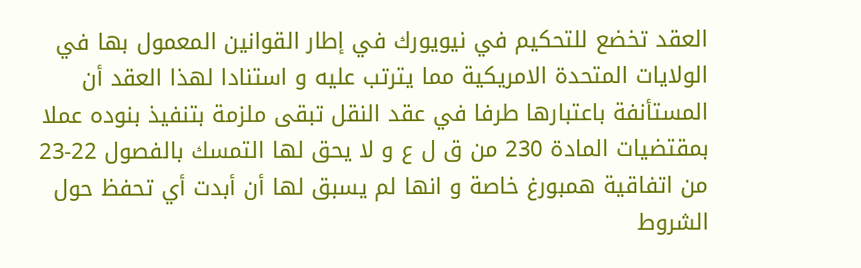العقد تخضع للتحكيم في نيويورك في إطار القوانين المعمول بها في الولايات المتحدة الامريكية مما يترتب عليه و استنادا لهذا العقد أن المستأنفة باعتبارها طرفا في عقد النقل تبقى ملزمة بتنفيذ بنوده عملا بمقتضيات المادة 230 من ق ل ع و لا يحق لها التمسك بالفصول 22-23 من اتفاقية همبورغ خاصة و انها لم يسبق لها أن أبدت أي تحفظ حول الشروط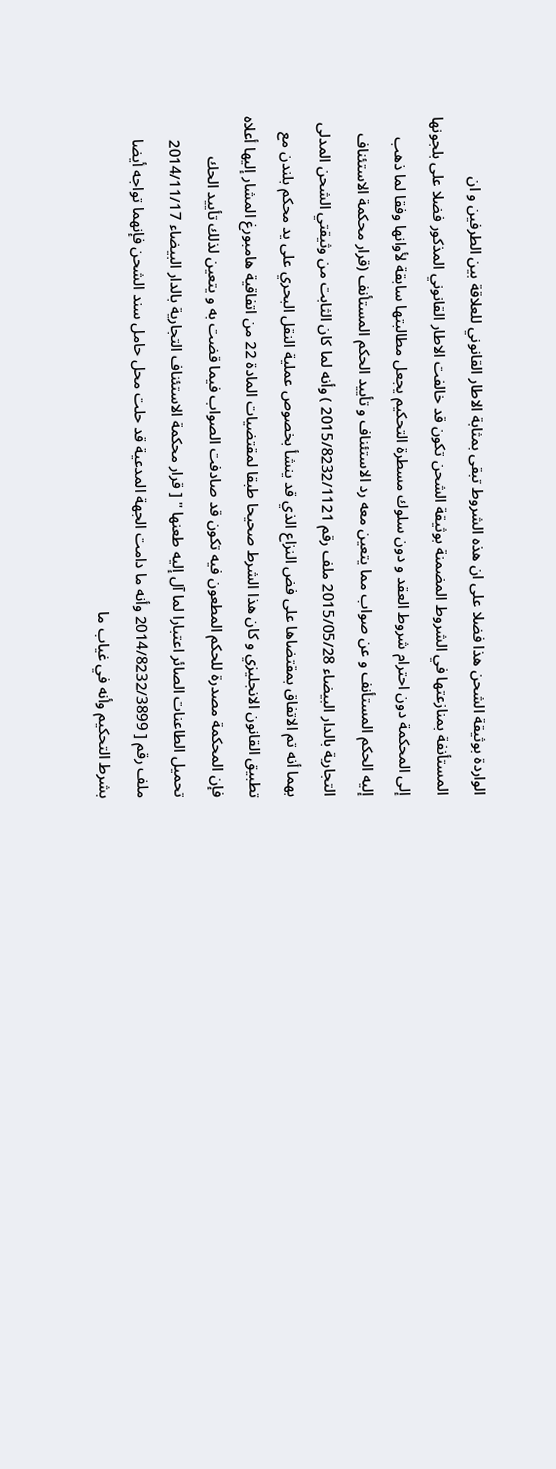الواردة بوثيقة الشحن هذا فضلا على ان هذه الشروط تبقى بمثابة الاطار القانوني للعلاقة بين الطرفين و ان المستأنفة بمنازعتها في الشروط المضمنة بوثيقة الشحن تكون قد خالفت الاطار القانوني المذكور فضلا على بلجونها إلى المحكمة دون احترام شروط العقد و دون سلوك مسطرة التحكيم يجعل مطالبتها سابقة لأوانها وفقا لما ذهب إليه الحكم المستأنف و عن صواب مما يتعين معه رد الاستئناف و تأیید الحكم المستأنف (قرار محكمة الاستئناف التجارية بالدار البيضاء 2015/05/28 ملف رقم 2015/8232/1121 ) وأنه لما كان الثابت من وثيقتي الشحن المدلى بهما أنه تم الاتفاق بمقتضاها على فض النزاع الذي قد ينشأ بخصوص عملية النقل البحري على يد محكم بلندن مع تطبيق القانون الانجليزي و كان هذا الشرط صحيحا طبقا لمقتضيات المادة 22 من اتفاقية هامبورغ المشار إليها أعلاه فإن المحكمة مصدرة للحكم المطعون فيه تكون قد صادفت الصواب فيما قضت به و يتعين لذلك تأييد الحك تحميل الطاعنات الصائر اعتبارا لما آل إليه طعنها " [ قرار محكمة الاستئناف التجارية بالدار البيضاء 2014/11/17 ملف رقم [ 2014/8232/3899 وأنه ما دامت الجهة المدعية قد حلت محل حامل سند الشحن فإنهما تواجه أيضا بشرط التحكيم وأنه في غياب ما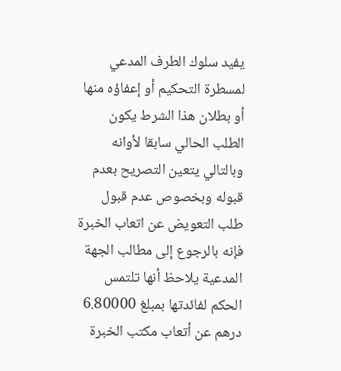يفيد سلوك الطرف المدعي لمسطرة التحكيم أو إعفاؤه منها أو بطلان هذا الشرط يكون الطلب الحالي سابقا لأوانه وبالتالي يتعين التصريح بعدم قبوله وبخصوص عدم قبول طلب التعويض عن اتعاب الخبرة فإنه بالرجوع إلى مطالب الجهة المدعية يلاحظ أنها تلتمس الحكم لفائدتها بمبلغ 6.80000 درهم عن أتعاب مكتب الخبرة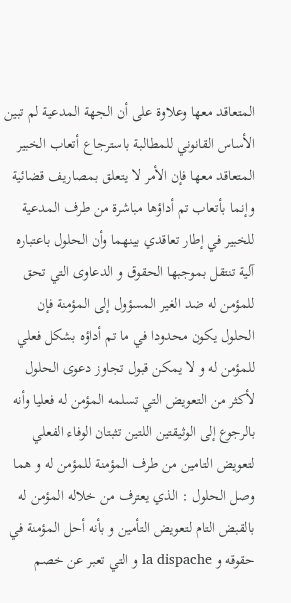المتعاقد معها وعلاوة على أن الجهة المدعية لم تبين الأساس القانوني للمطالبة باسترجاع أتعاب الخبير المتعاقد معها فإن الأمر لا يتعلق بمصاريف قضائية وإنما بأتعاب تم أداؤها مباشرة من طرف المدعية للخبير في إطار تعاقدي بينهما وأن الحلول باعتباره آلية تنتقل بموجبها الحقوق و الدعاوى التي تحق للمؤمن له ضد الغير المسؤول إلى المؤمنة فإن الحلول يكون محدودا في ما تم أداؤه بشكل فعلي للمؤمن له و لا يمكن قبول تجاوز دعوى الحلول لأكثر من التعويض التي تسلمه المؤمن له فعليا وأنه بالرجوع إلى الوثيقتين اللتين تثبتان الوفاء الفعلي لتعويض التامين من طرف المؤمنة للمؤمن له و هما وصل الحلول : الذي يعترف من خلاله المؤمن له بالقبض التام لتعويض التأمين و بأنه أحل المؤمنة في حقوقه و la dispache و التي تعبر عن خصم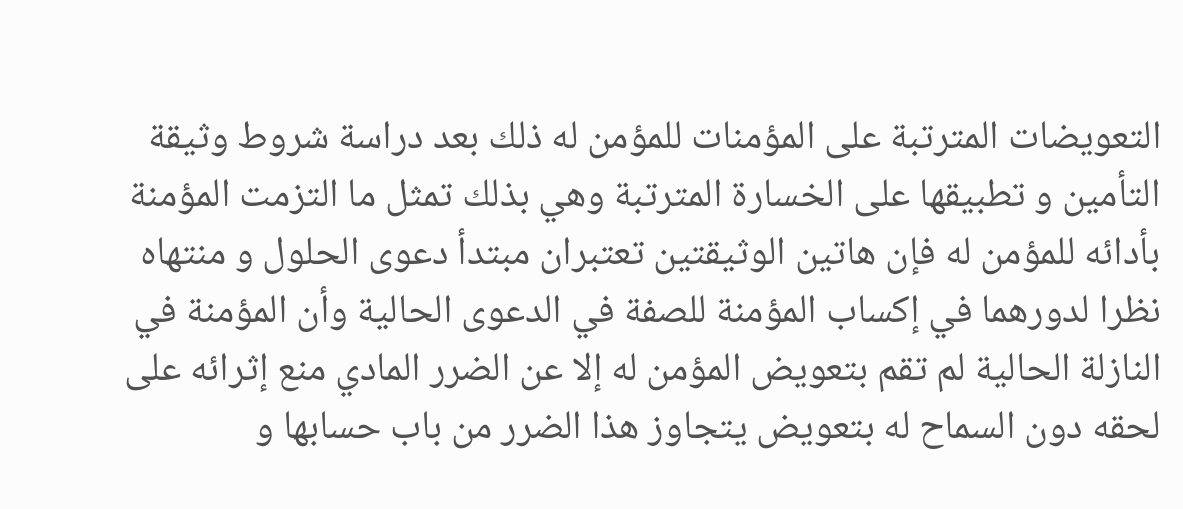التعويضات المترتبة على المؤمنات للمؤمن له ذلك بعد دراسة شروط وثيقة التأمين و تطبيقها على الخسارة المترتبة وهي بذلك تمثل ما التزمت المؤمنة بأدائه للمؤمن له فإن هاتين الوثيقتين تعتبران مبتدأ دعوى الحلول و منتهاه نظرا لدورهما في إكساب المؤمنة للصفة في الدعوى الحالية وأن المؤمنة في النازلة الحالية لم تقم بتعويض المؤمن له إلا عن الضرر المادي منع إثرائه على لحقه دون السماح له بتعويض يتجاوز هذا الضرر من باب حسابها و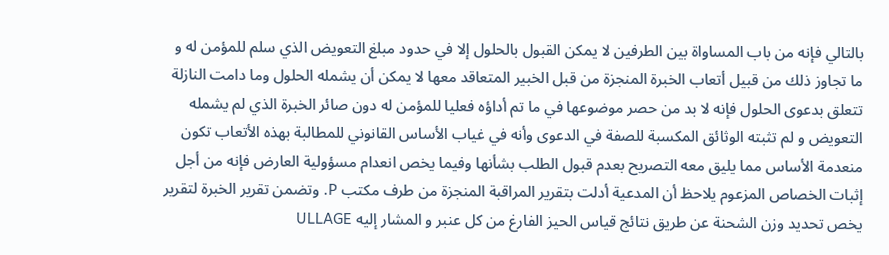بالتالي فإنه من باب المساواة بين الطرفين لا يمكن القبول بالحلول إلا في حدود مبلغ التعويض الذي سلم للمؤمن له و ما تجاوز ذلك من قبيل أتعاب الخبرة المنجزة من قبل الخبير المتعاقد معها لا يمكن أن يشمله الحلول وما دامت النازلة تتعلق بدعوى الحلول فإنه لا بد من حصر موضوعها في ما تم أداؤه فعليا للمؤمن له دون صائر الخبرة الذي لم يشمله التعويض و لم تثبته الوثائق المكسبة للصفة في الدعوى وأنه في غياب الأساس القانوني للمطالبة بهذه الأتعاب تكون منعدمة الأساس مما يليق معه التصريح بعدم قبول الطلب بشأنها وفيما يخص انعدام مسؤولية العارض فإنه من أجل إثبات الخصاص المزعوم يلاحظ أن المدعية أدلت بتقرير المراقبة المنجزة من طرف مكتب P. وتضمن تقرير الخبرة لتقرير يخص تحديد وزن الشحنة عن طريق نتائج قياس الحيز الفارغ من كل عنبر و المشار إليه ULLAGE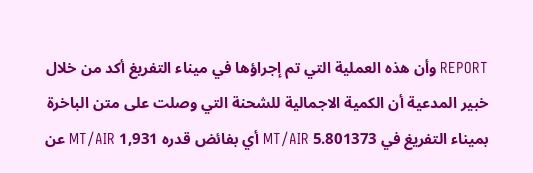REPORT وأن هذه العملية التي تم إجراؤها في ميناء التفريغ أكد من خلال خبير المدعية أن الكمية الاجمالية للشحنة التي وصلت على متن الباخرة بميناء التفريغ في 5.801373 MT/AIR أي بفائض قدره 1,931 MT/AIR عن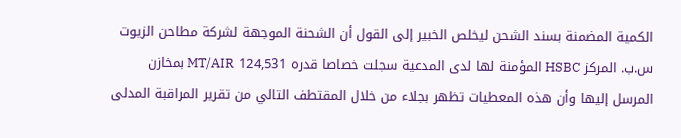الكمية المضمنة بسند الشحن ليخلص الخبير إلى القول أن الشحنة الموجهة لشركة مطاحن الزيوت س.ب. المركز HSBC المؤمنة لها لدى المدعية سجلت خصاصا قدره 124,531 MT/AIR بمخازن المرسل إليها وأن هذه المعطيات تظهر بجلاء من خلال المقتطف التالي من تقرير المراقبة المدلى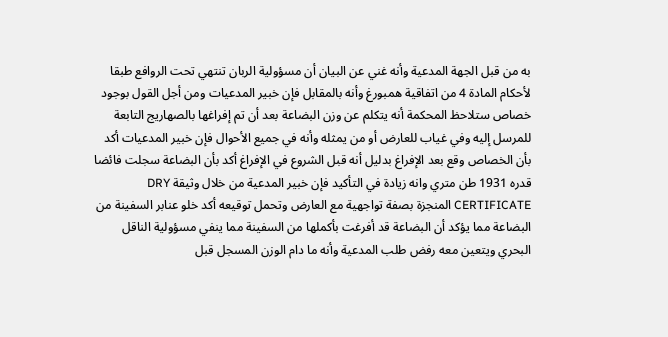به من قبل الجهة المدعية وأنه غني عن البيان أن مسؤولية الربان تنتهي تحت الروافع طبقا لأحكام المادة 4 من اتفاقية همبورغ وأنه بالمقابل فإن خبير المدعيات ومن أجل القول بوجود خصاص ستلاحظ المحكمة أنه يتكلم عن وزن البضاعة بعد أن تم إفراغها بالصهاريج التابعة للمرسل إليه وفي غياب للعارض أو من يمثله وأنه في جميع الأحوال فإن خبير المدعيات أكد بأن الخصاص وقع بعد الإفراغ بدليل أنه قبل الشروع في الإفراغ أكد بأن البضاعة سجلت فائضا قدره 1931 طن متري وانه زيادة في التأكيد فإن خبير المدعية من خلال وثيقة DRY CERTIFICATE المنجزة بصفة تواجهية مع العارض وتحمل توقيعه أكد خلو عنابر السفينة من البضاعة مما يؤكد أن البضاعة قد أفرغت بأكملها من السفينة مما ينفي مسؤولية الناقل البحري ويتعين معه رفض طلب المدعية وأنه ما دام الوزن المسجل قبل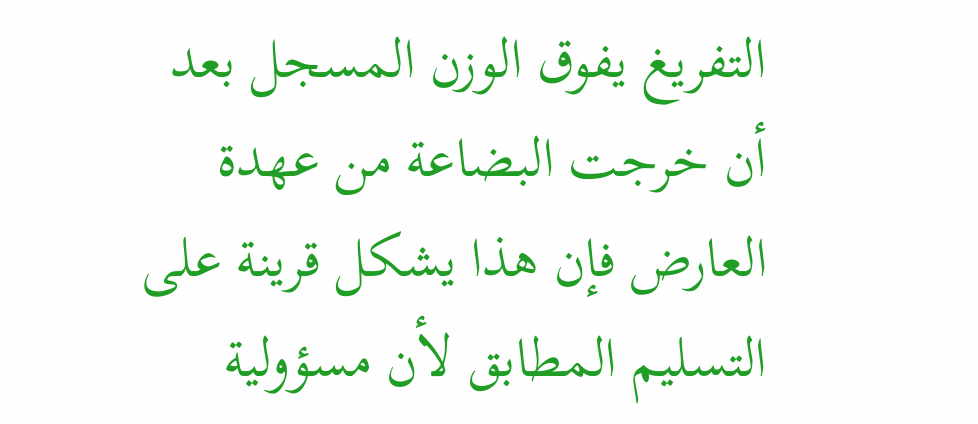التفريغ يفوق الوزن المسجل بعد أن خرجت البضاعة من عهدة العارض فإن هذا يشكل قرينة على التسليم المطابق لأن مسؤولية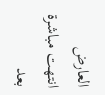العارض انتهت مباشرة بعد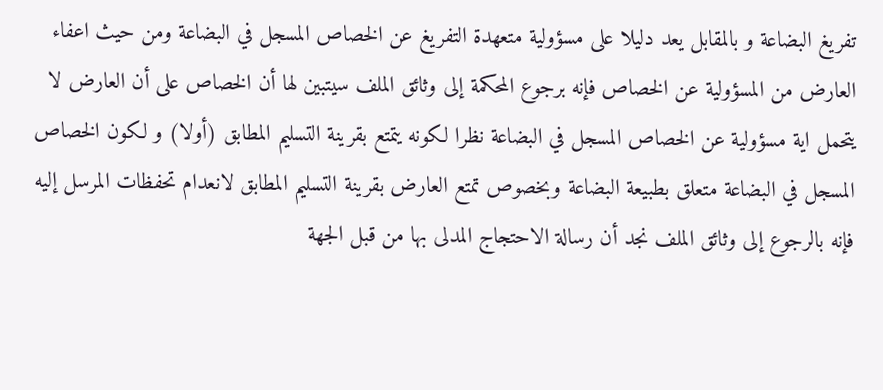تفريغ البضاعة و بالمقابل يعد دليلا على مسؤولية متعهدة التفريغ عن الخصاص المسجل في البضاعة ومن حيث اعفاء العارض من المسؤولية عن الخصاص فإنه برجوع المحكمة إلى وثائق الملف سيتبين لها أن الخصاص على أن العارض لا يتحمل اية مسؤولية عن الخصاص المسجل في البضاعة نظرا لكونه يتمتع بقرينة التسليم المطابق (أولا) و لكون الخصاص المسجل في البضاعة متعلق بطبيعة البضاعة وبخصوص تمتع العارض بقرينة التسليم المطابق لانعدام تحفظات المرسل إليه فإنه بالرجوع إلى وثائق الملف نجد أن رسالة الاحتجاج المدلى بها من قبل الجهة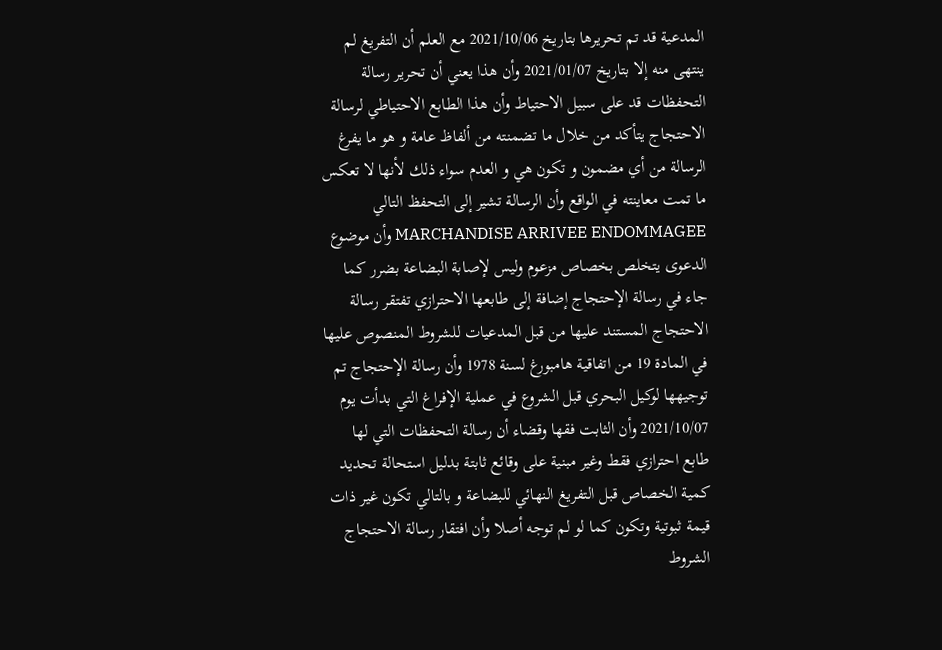المدعية قد تم تحريرها بتاريخ 2021/10/06 مع العلم أن التفريغ لم ينتهى منه إلا بتاريخ 2021/01/07 وأن هذا يعني أن تحرير رسالة التحفظات قد على سبيل الاحتياط وأن هذا الطابع الاحتياطي لرسالة الاحتجاج يتأكد من خلال ما تضمنته من ألفاظ عامة و هو ما يفرغ الرسالة من أي مضمون و تكون هي و العدم سواء ذلك لأنها لا تعكس ما تمت معاينته في الواقع وأن الرسالة تشير إلى التحفظ التالي MARCHANDISE ARRIVEE ENDOMMAGEE وأن موضوع الدعوى يتخلص بخصاص مزعوم وليس لإصابة البضاعة بضرر كما جاء في رسالة الإحتجاج إضافة إلى طابعها الاحترازي تفتقر رسالة الاحتجاج المستند عليها من قبل المدعيات للشروط المنصوص عليها في المادة 19 من اتفاقية هامبورغ لسنة 1978 وأن رسالة الإحتجاج تم توجيهها لوكيل البحري قبل الشروع في عملية الإفراغ التي بدأت يوم 2021/10/07 وأن الثابت فقها وقضاء أن رسالة التحفظات التي لها طابع احترازي فقط وغير مبنية على وقائع ثابتة بدليل استحالة تحديد كمية الخصاص قبل التفريغ النهائي للبضاعة و بالتالي تكون غير ذات قيمة ثبوتية وتكون كما لو لم توجه أصلا وأن افتقار رسالة الاحتجاج الشروط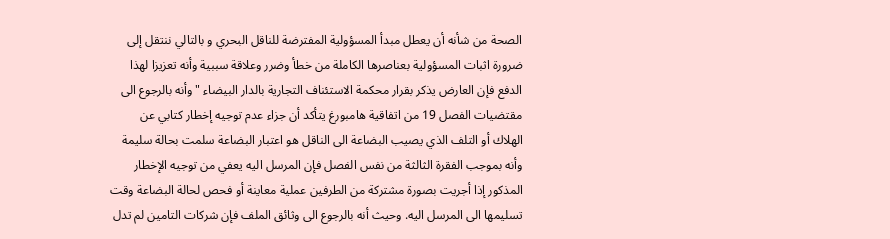الصحة من شأنه أن يعطل مبدأ المسؤولية المفترضة للناقل البحري و بالتالي ننتقل إلى ضرورة اثبات المسؤولية بعناصرها الكاملة من خطأ وضرر وعلاقة سببية وأنه تعزيزا لهذا الدفع فإن العارض يذكر بقرار محكمة الاستئناف التجارية بالدار البيضاء " وأنه بالرجوع الى مقتضيات الفصل 19 من اتفاقية هامبورغ يتأكد أن جزاء عدم توجيه إخطار كتابي عن الهلاك أو التلف الذي يصيب البضاعة الى الناقل هو اعتبار البضاعة سلمت بحالة سليمة وأنه بموجب الفقرة الثالثة من نفس الفصل فإن المرسل اليه يعفي من توجيه الإخطار المذكور إذا أجريت بصورة مشتركة من الطرفين عملية معاينة أو فحص لحالة البضاعة وقت تسليمها الى المرسل اليه. وحيث أنه بالرجوع الى وثائق الملف فإن شركات التامين لم تدل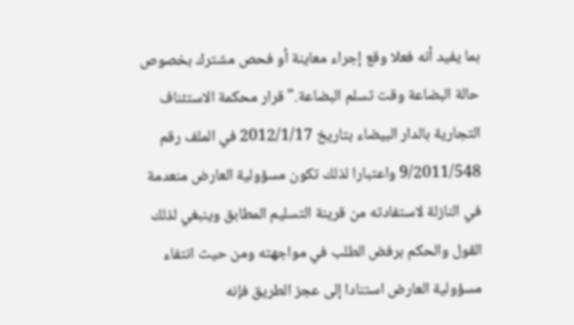بما يفيد أنه فعلا وقع إجراء معاينة أو فحص مشترك بخصوص حالة البضاعة وقت تسلم البضاعة." قرار محكمة الاستئناف التجارية بالدار البيضاء بتاريخ 2012/1/17 في الملف رقم 9/2011/548 واعتبارا لذلك تكون مسؤولية العارض منعدمة في النازلة لاستفادته من قرينة التسليم المطابق وينبغي لذلك القول والحكم برفض الطلب في مواجهته ومن حيث انتفاء مسؤولية العارض استنادا إلى عجز الطريق فإنه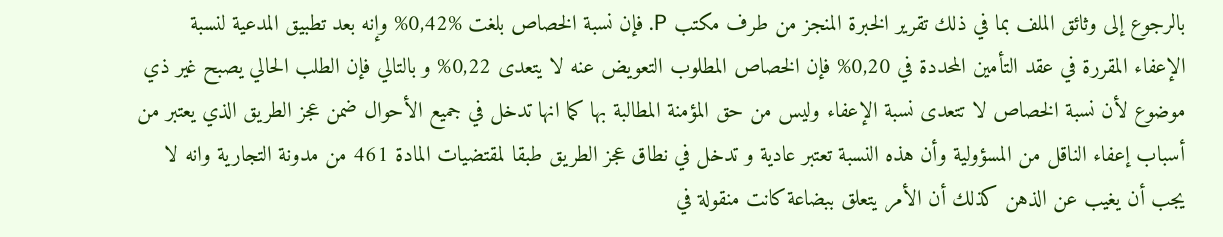بالرجوع إلى وثائق الملف بما في ذلك تقرير الخبرة المنجز من طرف مكتب P. فإن نسبة الخصاص بلغت %0,42% وإنه بعد تطبيق المدعية لنسبة الإعفاء المقررة في عقد التأمين المحددة في 0,20% فإن الخصاص المطلوب التعويض عنه لا يتعدى 0,22% و بالتالي فإن الطلب الحالي يصبح غير ذي موضوع لأن نسبة الخصاص لا تتعدى نسبة الإعفاء وليس من حق المؤمنة المطالبة بها كما انها تدخل في جميع الأحوال ضمن عجز الطريق الذي يعتبر من أسباب إعفاء الناقل من المسؤولية وأن هذه النسبة تعتبر عادية و تدخل في نطاق عجز الطريق طبقا لمقتضيات المادة 461 من مدونة التجارية وانه لا يجب أن يغيب عن الذهن كذلك أن الأمر يتعلق ببضاعة كانت منقولة في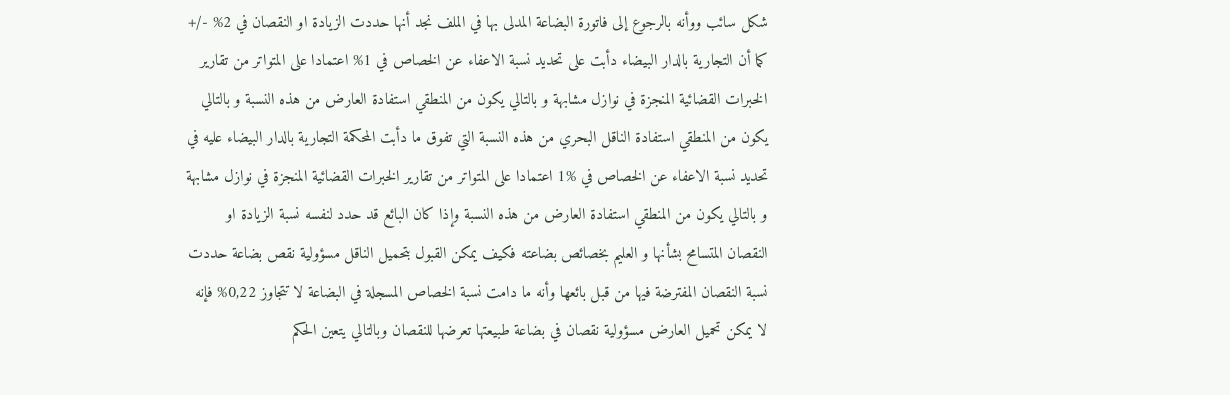شكل سائب ووأنه بالرجوع إلى فاتورة البضاعة المدلى بها في الملف نجد أنها حددت الزيادة او النقصان في 2% -/+ كما أن التجارية بالدار البيضاء دأبت على تحديد نسبة الاعفاء عن الخصاص في 1% اعتمادا على المتواتر من تقارير الخبرات القضائية المنجزة في نوازل مشابهة و بالتالي يكون من المنطقي استفادة العارض من هذه النسبة و بالتالي يكون من المنطقي استفادة الناقل البحري من هذه النسبة التي تفوق ما دأبت المحكمة التجارية بالدار البيضاء عليه في تحديد نسبة الاعفاء عن الخصاص في %1 اعتمادا على المتواتر من تقارير الخبرات القضائية المنجزة في نوازل مشابهة و بالتالي يكون من المنطقي استفادة العارض من هذه النسبة وإذا كان البائع قد حدد لنفسه نسبة الزيادة او النقصان المتسامح بشأنها و العليم بخصائص بضاعته فكيف يمكن القبول بتحميل الناقل مسؤولية نقص بضاعة حددت نسبة النقصان المفترضة فيها من قبل بائعها وأنه ما دامت نسبة الخصاص المسجلة في البضاعة لا تتجاوز 0,22% فإنه لا يمكن تحميل العارض مسؤولية نقصان في بضاعة طبيعتها تعرضها للنقصان وبالتالي يتعين الحكم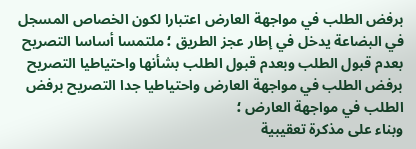برفض الطلب في مواجهة العارض اعتبارا لكون الخصاص المسجل في البضاعة يدخل في إطار عجز الطريق ؛ ملتمسا أساسا التصريح بعدم قبول الطلب وبعدم قبول الطلب بشأنها واحتياطيا التصريح برفض الطلب في مواجهة العارض واحتياطيا جدا التصريح برفض الطلب في مواجهة العارض ؛
وبناء على مذكرة تعقيبية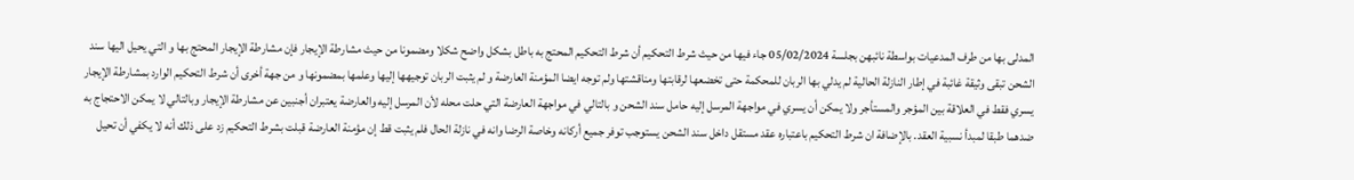المدلى بها من طرف المدعيات بواسطة نائبهن بجلسة 05/02/2024 جاء فيها من حيث شرط التحكيم أن شرط التحكيم المحتج به باطل بشكل واضح شكلا ومضمونا من حيث مشارطة الإيجار فإن مشارطة الإيجار المحتج بها و التي يحيل اليها سند الشحن تبقى وثيقة غائبة في إطار النازلة الحالية لم يدلي بها الربان للمحكمة حتى تخضعها لرقابتها ومناقشتها ولم توجه ايضا المؤمنة العارضة و لم يثبت الربان توجيهها إليها وعلمها بمضمونها و من جهة أخرى أن شرط التحكيم الوارد بمشارطة الإيجار يسري فقط في العلاقة بين المؤجر والمستأجر ولا يمكن أن يسري في مواجهة المرسل إليه حامل سند الشحن و بالتالي في مواجهة العارضة التي حلت محله لأن المرسل إليه والعارضة يعتبران أجنبين عن مشارطة الإيجار وبالتالي لا يمكن الاحتجاج به ضدهما طبقا لمبدأ نسبية العقد. بالإضافة ان شرط التحكيم باعتباره عقد مستقل داخل سند الشحن يستوجب توفر جميع أركانه وخاصة الرضا وانه في نازلة الحال فلم يثبت قط إن مؤمنة العارضة قبلت بشرط التحكيم زد على ذلك أنه لا يكفي أن تحيل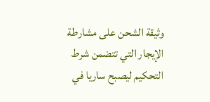وثيقة الشحن على مشارطة الإيجار التي تتضمن شرط التحكيم ليصبح ساريا في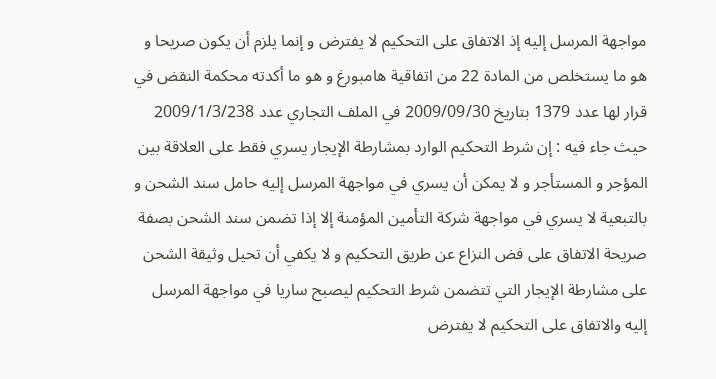مواجهة المرسل إليه إذ الاتفاق على التحكيم لا يفترض و إنما يلزم أن يكون صريحا و هو ما يستخلص من المادة 22 من اتفاقية هامبورغ و هو ما أكدته محكمة النقض في قرار لها عدد 1379 بتاريخ 2009/09/30 في الملف التجاري عدد 2009/1/3/238 حيث جاء فيه : إن شرط التحكيم الوارد بمشارطة الإيجار يسري فقط على العلاقة بين المؤجر و المستأجر و لا يمكن أن يسري في مواجهة المرسل إليه حامل سند الشحن و بالتبعية لا يسري في مواجهة شركة التأمين المؤمنة إلا إذا تضمن سند الشحن بصفة صريحة الاتفاق على فض النزاع عن طريق التحكيم و لا يكفي أن تحيل وثيقة الشحن على مشارطة الإيجار التي تتضمن شرط التحكيم ليصبح ساريا في مواجهة المرسل إليه والاتفاق على التحكيم لا يفترض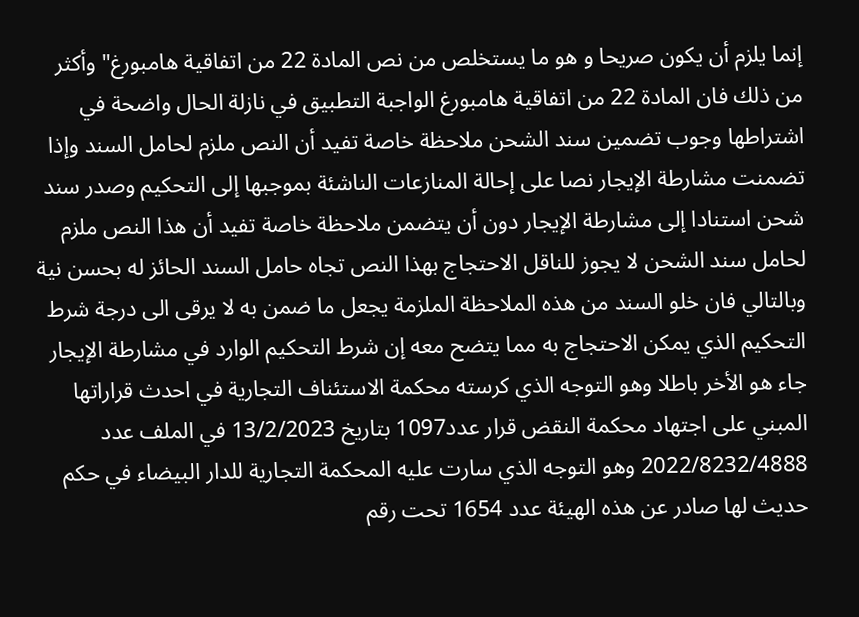إنما يلزم أن يكون صريحا و هو ما يستخلص من نص المادة 22 من اتفاقية هامبورغ" وأكثر من ذلك فان المادة 22 من اتفاقية هامبورغ الواجبة التطبيق في نازلة الحال واضحة في اشتراطها وجوب تضمين سند الشحن ملاحظة خاصة تفيد أن النص ملزم لحامل السند وإذا تضمنت مشارطة الإيجار نصا على إحالة المنازعات الناشئة بموجبها إلى التحكيم وصدر سند شحن استنادا إلى مشارطة الإيجار دون أن يتضمن ملاحظة خاصة تفيد أن هذا النص ملزم لحامل سند الشحن لا يجوز للناقل الاحتجاج بهذا النص تجاه حامل السند الحائز له بحسن نية وبالتالي فان خلو السند من هذه الملاحظة الملزمة يجعل ما ضمن به لا يرقى الى درجة شرط التحكيم الذي يمكن الاحتجاج به مما يتضح معه إن شرط التحكيم الوارد في مشارطة الإيجار جاء هو الأخر باطلا وهو التوجه الذي كرسته محكمة الاستئناف التجارية في احدث قراراتها المبني على اجتهاد محكمة النقض قرار عدد1097 بتاريخ 13/2/2023 في الملف عدد 2022/8232/4888 وهو التوجه الذي سارت عليه المحكمة التجارية للدار البيضاء في حكم حديث لها صادر عن هذه الهيئة عدد 1654 تحت رقم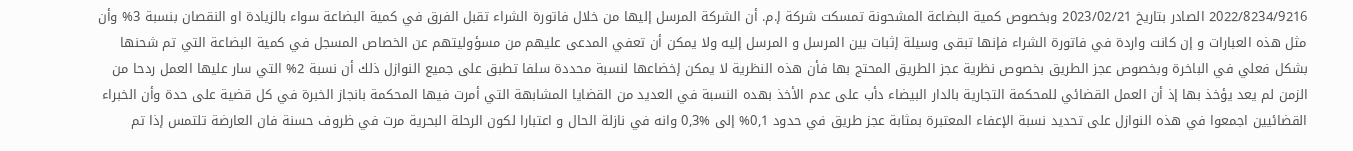2022/8234/9216 الصادر بتاريخ 2023/02/21 وبخصوص كمية البضاعة المشحونة تمسكت شركة إ.م. أن الشركة المرسل إليها من خلال فاتورة الشراء تقبل الفرق في كمية البضاعة سواء بالزيادة او النقصان بنسبة 3% وأن مثل هذه العبارات و إن كانت واردة في فاتورة الشراء فإنها تبقى وسيلة إثبات بين المرسل و المرسل إليه ولا يمكن أن تعفي المدعى عليهم من مسؤوليتهم عن الخصاص المسجل في كمية البضاعة التي تم شحنها بشكل فعلي في الباخرة وبخصوص عجز الطريق بخصوص نظرية عجز الطريق المحتج بها فأن هذه النظرية لا يمكن إخضاعها لنسبة محددة سلفا تطبق على جميع النوازل ذلك أن نسبة 2% التي سار عليها العمل ردحا من الزمن لم يعد يؤخذ بها إذ أن العمل القضائي للمحكمة التجارية بالدار البيضاء دأب على عدم الأخذ بهده النسبة في العديد من القضايا المشابهة التي أمرت فيها المحكمة بانجاز الخبرة في كل قضية على حدة وأن الخبراء القضائيين اجمعوا في هذه النوازل على تحديد نسبة الإعفاء المعتبرة بمثابة عجز طريق في حدود 0,1% إلى %0,3 وانه في نازلة الحال و اعتبارا لكون الرحلة البحرية مرت في ظروف حسنة فان العارضة تلتمس إذا تم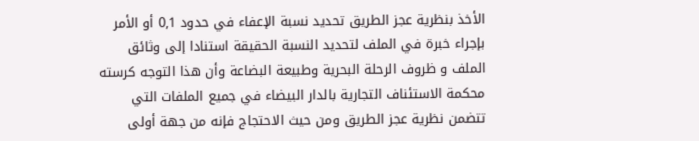الأخذ بنظرية عجز الطريق تحديد نسبة الإعفاء في حدود 0,1 أو الأمر بإجراء خبرة في الملف لتحديد النسبة الحقيقة استنادا إلى وثائق الملف و ظروف الرحلة البحرية وطبيعة البضاعة وأن هذا التوجه كرسته محكمة الاستئناف التجارية بالدار البيضاء في جميع الملفات التي تتضمن نظرية عجز الطريق ومن حيث الاحتجاج فإنه من جهة أولى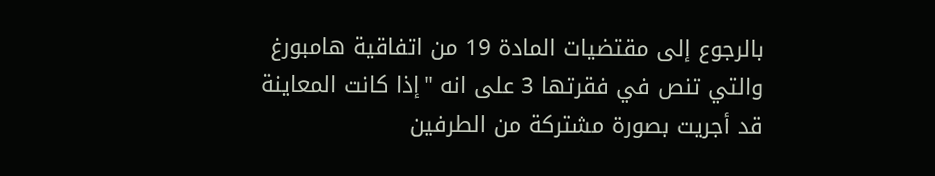بالرجوع إلى مقتضيات المادة 19 من اتفاقية هامبورغ والتي تنص في فقرتها 3 على انه "إذا كانت المعاينة قد أجريت بصورة مشتركة من الطرفين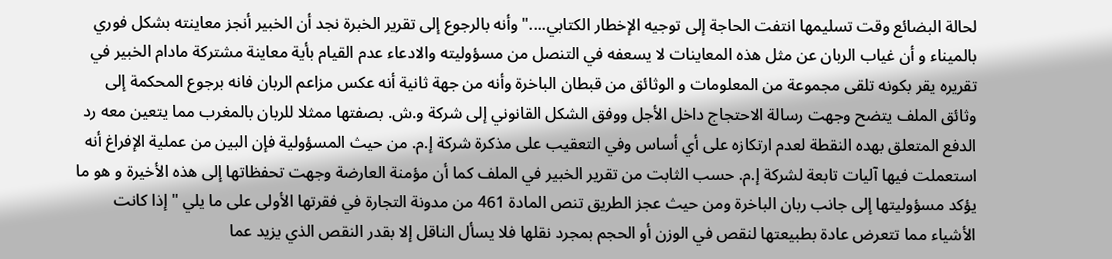لحالة البضائع وقت تسليمها انتفت الحاجة إلى توجيه الإخطار الكتابي...." وأنه بالرجوع إلى تقرير الخبرة نجد أن الخبير أنجز معاينته بشكل فوري بالميناء و أن غياب الربان عن مثل هذه المعاينات لا يسعفه في التنصل من مسؤوليته والادعاء عدم القيام بأية معاينة مشتركة مادام الخبير في تقريره يقر بكونه تلقى مجموعة من المعلومات و الوثائق من قبطان الباخرة وأنه من جهة ثانية أنه عكس مزاعم الربان فانه برجوع المحكمة إلى وثائق الملف يتضح وجهت رسالة الاحتجاج داخل الأجل ووفق الشكل القانوني إلى شركة و.ش. بصفتها ممثلا للربان بالمغرب مما يتعين معه رد الدفع المتعلق بهده النقطة لعدم ارتكازه على أي أساس وفي التعقيب على مذكرة شركة إ.م. من حيث المسؤولية فإن البين من عملية الإفراغ أنه استعملت فيها آليات تابعة لشركة إ.م. حسب الثابت من تقرير الخبير في الملف كما أن مؤمنة العارضة وجهت تحفظاتها إلى هذه الأخيرة و هو ما يؤكد مسؤوليتها إلى جانب ربان الباخرة ومن حيث عجز الطريق تنص المادة 461 من مدونة التجارة في فقرتها الأولى على ما يلي "إذا كانت الأشياء مما تتعرض عادة بطبيعتها لنقص في الوزن أو الحجم بمجرد نقلها فلا يسأل الناقل إلا بقدر النقص الذي يزيد عما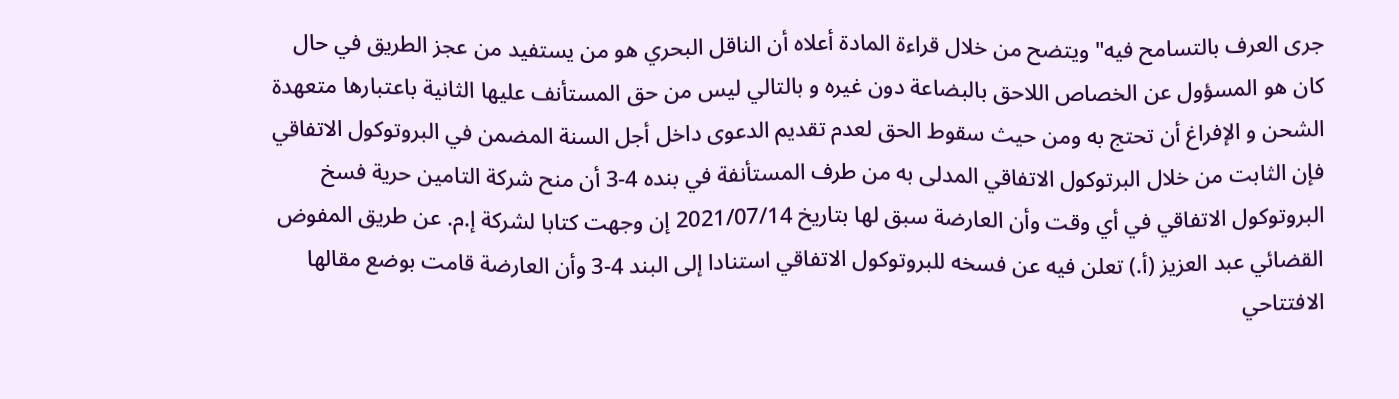جرى العرف بالتسامح فيه" ويتضح من خلال قراءة المادة أعلاه أن الناقل البحري هو من يستفيد من عجز الطريق في حال كان هو المسؤول عن الخصاص اللاحق بالبضاعة دون غيره و بالتالي ليس من حق المستأنف عليها الثانية باعتبارها متعهدة الشحن و الإفراغ أن تحتج به ومن حيث سقوط الحق لعدم تقديم الدعوى داخل أجل السنة المضمن في البروتوكول الاتفاقي فإن الثابت من خلال البرتوكول الاتفاقي المدلى به من طرف المستأنفة في بنده 4-3 أن منح شركة التامين حرية فسخ البروتوكول الاتفاقي في أي وقت وأن العارضة سبق لها بتاريخ 2021/07/14 إن وجهت كتابا لشركة إ.م. عن طريق المفوض القضائي عبد العزيز (أ.) تعلن فيه عن فسخه للبروتوكول الاتفاقي استنادا إلى البند 4-3 وأن العارضة قامت بوضع مقالها الافتتاحي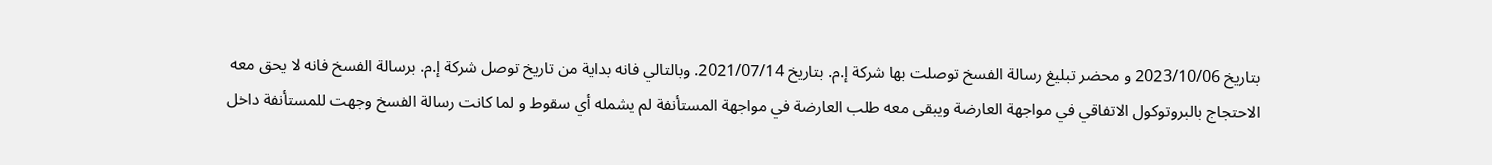بتاريخ 2023/10/06 و محضر تبليغ رسالة الفسخ توصلت بها شركة إ.م. بتاريخ 2021/07/14. وبالتالي فانه بداية من تاريخ توصل شركة إ.م. برسالة الفسخ فانه لا يحق معه الاحتجاج بالبروتوكول الاتفاقي في مواجهة العارضة ويبقى معه طلب العارضة في مواجهة المستأنفة لم يشمله أي سقوط و لما كانت رسالة الفسخ وجهت للمستأنفة داخل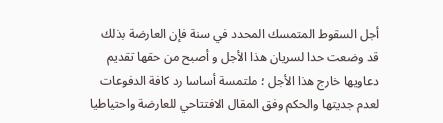أجل السقوط المتمسك المحدد في سنة فإن العارضة بذلك قد وضعت حدا لسريان هذا الأجل و أصبح من حقها تقديم دعاويها خارج هذا الأجل ؛ ملتمسة أساسا رد كافة الدفوعات لعدم جديتها والحكم وفق المقال الافتتاحي للعارضة واحتياطيا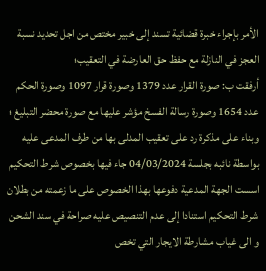الأمر بإجراء خبرة قضائية تسند إلى خبير مختص من اجل تحديد نسبة العجز في النازلة مع حفظ حق العارضة في التعقيب؛
أرفقت ب: صورة القرار عدد 1379 وصورة قرار 1097 وصورة الحكم عدد 1654 وصورة رسالة الفسخ مؤشر عليها مع صورة محضر التبليغ ؛
وبناء على مذكرة رد على تعقيب المدلى بها من طرف المدعى عليه بواسطة نائبه بجلسة 04/03/2024 جاء فيها بخصوص شرط التحكيم اسست الجهة المدعية دفوعها بهذا الخصوص على ما زعمته من بطلان شرط التحكيم استنادا إلى عدم التنصيص عليه صراحة في سند الشحن و الى غياب مشارطة الايجار التي تخص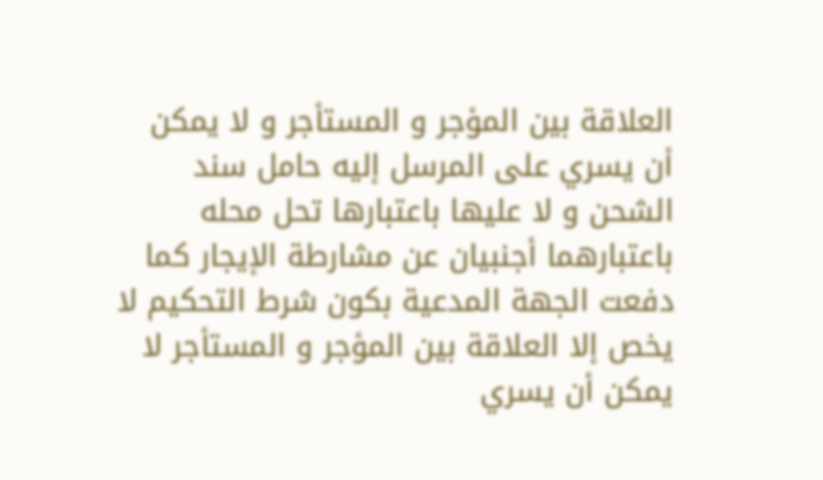العلاقة بين المؤجر و المستأجر و لا يمكن أن يسري على المرسل إليه حامل سند الشحن و لا عليها باعتبارها تحل محله باعتبارهما أجنبيان عن مشارطة الإيجار كما دفعت الجهة المدعية بكون شرط التحكيم لا يخص إلا العلاقة بين المؤجر و المستأجر لا يمكن أن يسري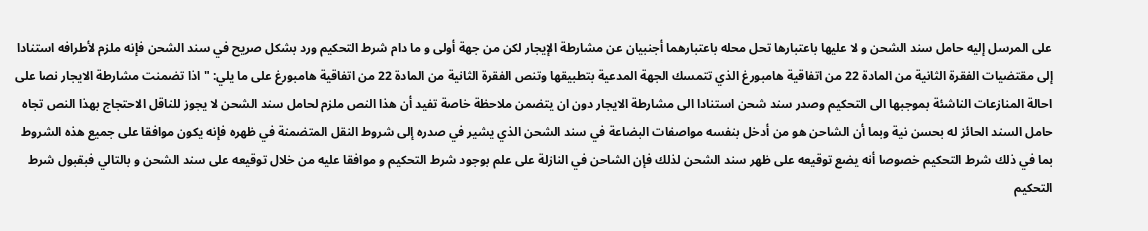على المرسل إليه حامل سند الشحن و لا عليها باعتبارها تحل محله باعتبارهما أجنبيان عن مشارطة الإيجار لكن من جهة أولى و ما دام شرط التحكيم ورد بشكل صريح في سند الشحن فإنه ملزم لأطرافه استنادا إلى مقتضيات الفقرة الثانية من المادة 22 من اتفاقية هامبورغ الذي تتمسك الجهة المدعية بتطبيقها وتنص الفقرة الثانية من المادة 22 من اتفاقية هامبورغ على ما يلي: " اذا تضمنت مشارطة الايجار نصا على احالة المنازعات الناشئة بموجبها الى التحكيم وصدر سند شحن استنادا الى مشارطة الايجار دون ان يتضمن ملاحظة خاصة تفيد أن هذا النص ملزم لحامل سند الشحن لا يجوز للناقل الاحتجاج بهذا النص تجاه حامل السند الحائز له بحسن نية وبما أن الشاحن هو من أدخل بنفسه مواصفات البضاعة في سند الشحن الذي يشير في صدره إلى شروط النقل المتضمنة في ظهره فإنه يكون موافقا على جميع هذه الشروط بما في ذلك شرط التحكيم خصوصا أنه يضع توقيعه على ظهر سند الشحن لذلك فإن الشاحن في النازلة على علم بوجود شرط التحكيم و موافقا عليه من خلال توقيعه على سند الشحن و بالتالي فبقبول شرط التحكيم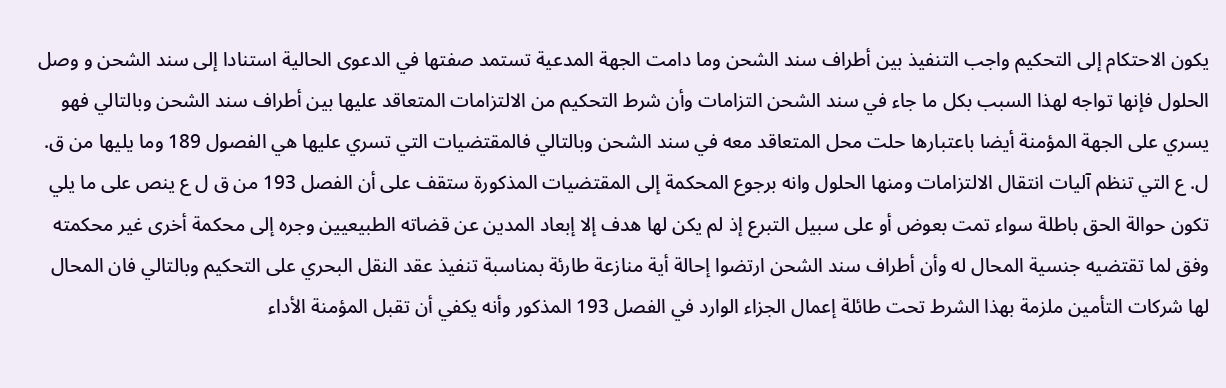يكون الاحتكام إلى التحكيم واجب التنفيذ بين أطراف سند الشحن وما دامت الجهة المدعية تستمد صفتها في الدعوى الحالية استنادا إلى سند الشحن و وصل الحلول فإنها تواجه لهذا السبب بكل ما جاء في سند الشحن التزامات وأن شرط التحكيم من الالتزامات المتعاقد عليها بين أطراف سند الشحن وبالتالي فهو يسري على الجهة المؤمنة أيضا باعتبارها حلت محل المتعاقد معه في سند الشحن وبالتالي فالمقتضيات التي تسري عليها هي الفصول 189 وما يليها من ق. ل. ع التي تنظم آليات انتقال الالتزامات ومنها الحلول وانه برجوع المحكمة إلى المقتضيات المذكورة ستقف على أن الفصل 193 من ق ل ع ينص على ما يلي تكون حوالة الحق باطلة سواء تمت بعوض أو على سبيل التبرع إذ لم يكن لها هدف إلا إبعاد المدين عن قضاته الطبيعيين وجره إلى محكمة أخرى غير محكمته وفق لما تقتضيه جنسية المحال له وأن أطراف سند الشحن ارتضوا إحالة أية منازعة طارئة بمناسبة تنفيذ عقد النقل البحري على التحكيم وبالتالي فان المحال لها شركات التأمين ملزمة بهذا الشرط تحت طائلة إعمال الجزاء الوارد في الفصل 193 المذكور وأنه يكفي أن تقبل المؤمنة الأداء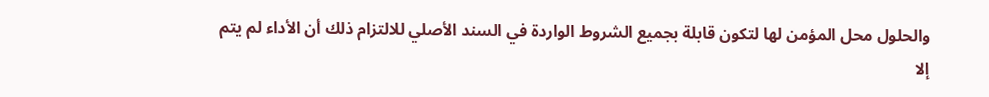والحلول محل المؤمن لها لتكون قابلة بجميع الشروط الواردة في السند الأصلي للالتزام ذلك أن الأداء لم يتم إلا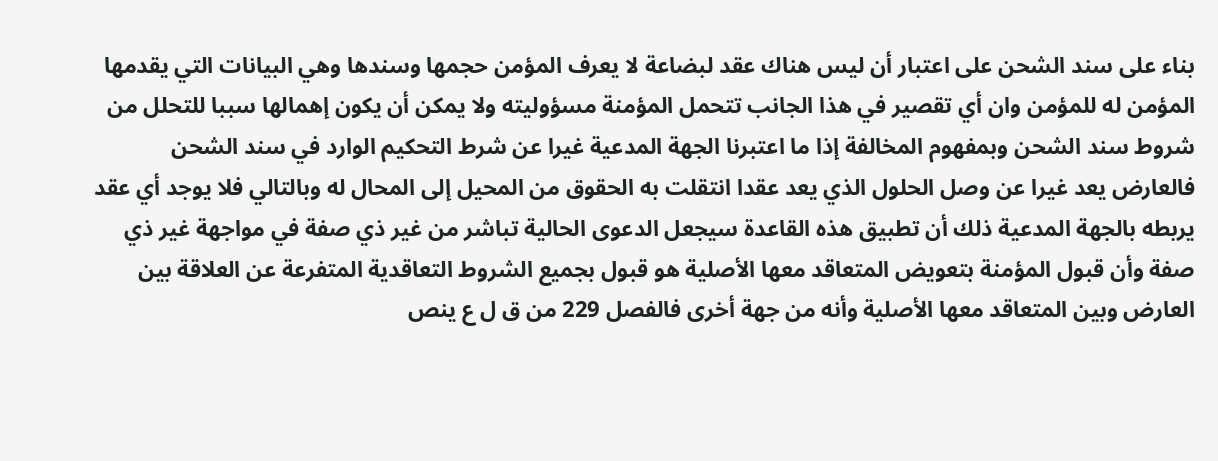بناء على سند الشحن على اعتبار أن ليس هناك عقد لبضاعة لا يعرف المؤمن حجمها وسندها وهي البيانات التي يقدمها المؤمن له للمؤمن وان أي تقصير في هذا الجانب تتحمل المؤمنة مسؤوليته ولا يمكن أن يكون إهمالها سببا للتحلل من شروط سند الشحن وبمفهوم المخالفة إذا ما اعتبرنا الجهة المدعية غيرا عن شرط التحكيم الوارد في سند الشحن فالعارض يعد غيرا عن وصل الحلول الذي يعد عقدا انتقلت به الحقوق من المحيل إلى المحال له وبالتالي فلا يوجد أي عقد يربطه بالجهة المدعية ذلك أن تطبيق هذه القاعدة سيجعل الدعوى الحالية تباشر من غير ذي صفة في مواجهة غير ذي صفة وأن قبول المؤمنة بتعويض المتعاقد معها الأصلية هو قبول بجميع الشروط التعاقدية المتفرعة عن العلاقة بين العارض وبين المتعاقد معها الأصلية وأنه من جهة أخرى فالفصل 229 من ق ل ع ينص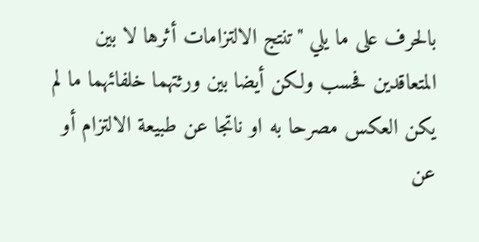بالحرف على ما يلي "تنتج الالتزامات أثرها لا بين المتعاقدين فحسب ولكن أيضا بين ورثتهما خلفائهما ما لم يكن العكس مصرحا به او ناتجا عن طبيعة الالتزام أو عن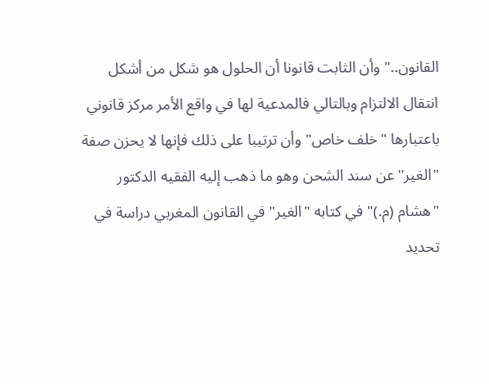القانون.." وأن الثابت قانونا أن الحلول هو شكل من أشكل انتقال الالتزام وبالتالي فالمدعية لها في واقع الأمر مركز قانوني باعتبارها "خلف خاص" وأن ترتيبا على ذلك فإنها لا يحزن صفة "الغير'' عن سند الشحن وهو ما ذهب إليه الفقيه الدكتور "هشام (م.)" في كتابه "الغير" في القانون المغربي دراسة في تحديد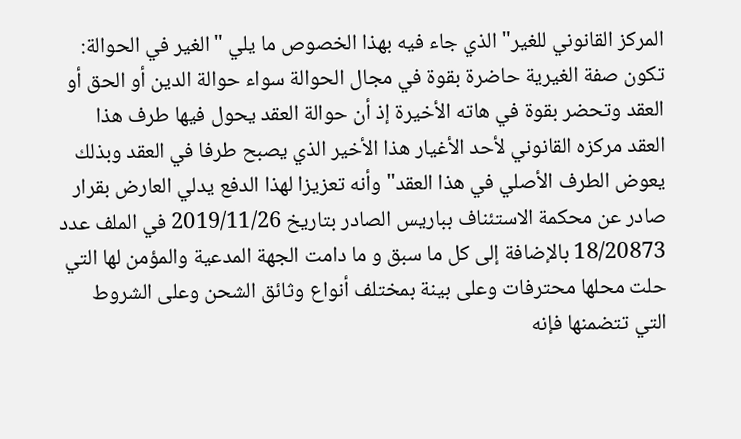المركز القانوني للغير" الذي جاء فيه بهذا الخصوص ما يلي "الغير في الحوالة: تكون صفة الغيرية حاضرة بقوة في مجال الحوالة سواء حوالة الدين أو الحق أو العقد وتحضر بقوة في هاته الأخيرة إذ أن حوالة العقد يحول فيها طرف هذا العقد مركزه القانوني لأحد الأغيار هذا الأخير الذي يصبح طرفا في العقد وبذلك يعوض الطرف الأصلي في هذا العقد" وأنه تعزيزا لهذا الدفع يدلي العارض بقرار صادر عن محكمة الاستئناف بباريس الصادر بتاريخ 2019/11/26 في الملف عدد 18/20873 بالإضافة إلى كل ما سبق و ما دامت الجهة المدعية والمؤمن لها التي حلت محلها محترفات وعلى بينة بمختلف أنواع وثائق الشحن وعلى الشروط التي تتضمنها فإنه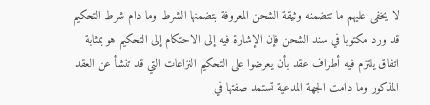لا يخفى عليهم ما تتضمنه وثيقة الشحن المعروفة بتضمنها الشرط وما دام شرط التحكيم قد ورد مكتوبا في سند الشحن فإن الإشارة فيه إلى الاحتكام إلى التحكيم هو بمثابة اتفاق يلتزم فيه أطراف عقد بأن يعرضوا على التحكيم النزاعات التي قد تنشأ عن العقد المذكور وما دامت الجهة المدعية تستمد صفتها في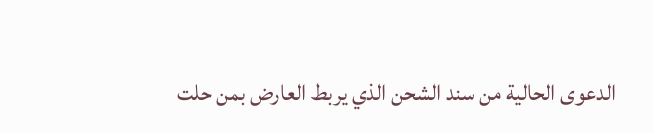الدعوى الحالية من سند الشحن الذي يربط العارض بمن حلت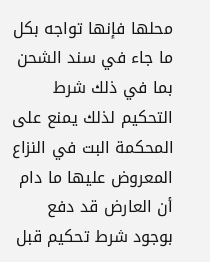محلها فإنها تواجه بكل ما جاء في سند الشحن بما في ذلك شرط التحكيم لذلك يمنع على المحكمة البت في النزاع المعروض عليها ما دام أن العارض قد دفع بوجود شرط تحكيم قبل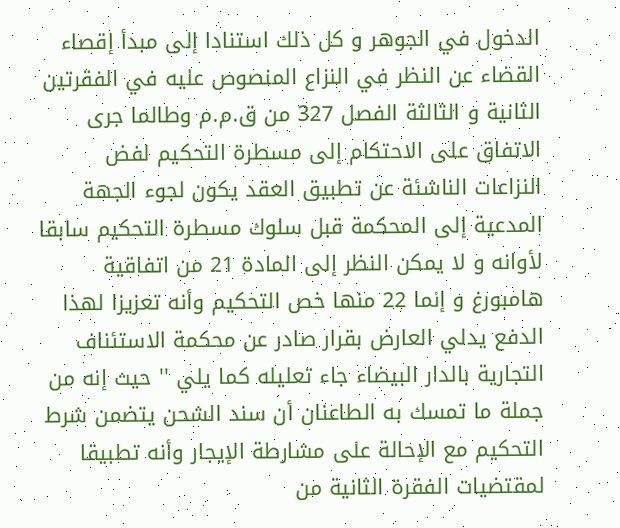الدخول في الجوهر و كل ذلك استنادا إلى مبدأ إقصاء القضاء عن النظر في النزاع المنصوص عليه في الفقرتين الثانية و الثالثة الفصل 327 من ق.م.م وطالما جرى الاتفاق على الاحتكام إلى مسطرة التحكيم لفض النزاعات الناشئة عن تطبيق العقد يكون لجوء الجهة المدعية إلى المحكمة قبل سلوك مسطرة التحكيم سابقا لأوانه و لا يمكن النظر إلى المادة 21 من اتفاقية هامبورغ و إنما 22 منها خص التحكيم وأنه تعزيزا لهذا الدفع يدلي العارض بقرار صادر عن محكمة الاستئناف التجارية بالدار البيضاء جاء تعليله كما يلي '' حيث إنه من جملة ما تمسك به الطاعنان أن سند الشحن يتضمن شرط التحكيم مع الإحالة على مشارطة الإيجار وأنه تطبيقا لمقتضيات الفقرة الثانية من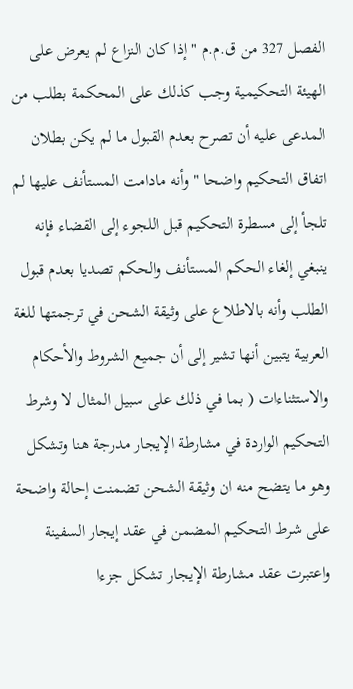الفصل 327 من ق.م.م " إذا كان النزاع لم يعرض على الهيئة التحكيمية وجب كذلك على المحكمة بطلب من المدعى عليه أن تصرح بعدم القبول ما لم يكن بطلان اتفاق التحكيم واضحا " وأنه مادامت المستأنف عليها لم تلجأ إلى مسطرة التحكيم قبل اللجوء إلى القضاء فإنه ينبغي إلغاء الحكم المستأنف والحكم تصديا بعدم قبول الطلب وأنه بالاطلاع على وثيقة الشحن في ترجمتها للغة العربية يتبين أنها تشير إلى أن جميع الشروط والأحكام والاستثناءات ( بما في ذلك على سبيل المثال لا وشرط التحكيم الواردة في مشارطة الإيجار مدرجة هنا وتشكل وهو ما يتضح منه ان وثيقة الشحن تضمنت إحالة واضحة على شرط التحكيم المضمن في عقد إيجار السفينة واعتبرت عقد مشارطة الإيجار تشكل جزءا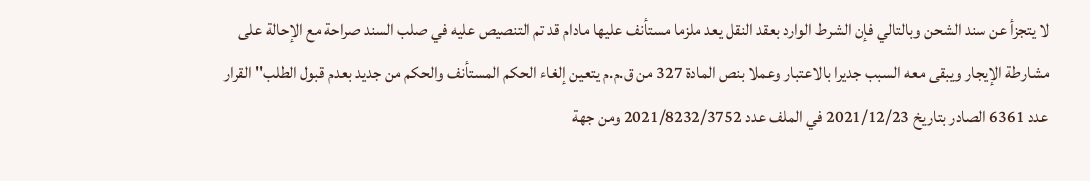لا يتجزأ عن سند الشحن وبالتالي فإن الشرط الوارد بعقد النقل يعد ملزما مستأنف عليها مادام قد تم التنصيص عليه في صلب السند صراحة مع الإحالة على مشارطة الإيجار ويبقى معه السبب جديرا بالاعتبار وعملا بنص المادة 327 من ق.م.م يتعين إلغاء الحكم المستأنف والحكم من جديد بعدم قبول الطلب'' القرار عدد 6361 الصادر بتاريخ 2021/12/23 في الملف عدد 2021/8232/3752 ومن جهة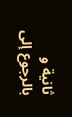ثانية و بالرجوع إلى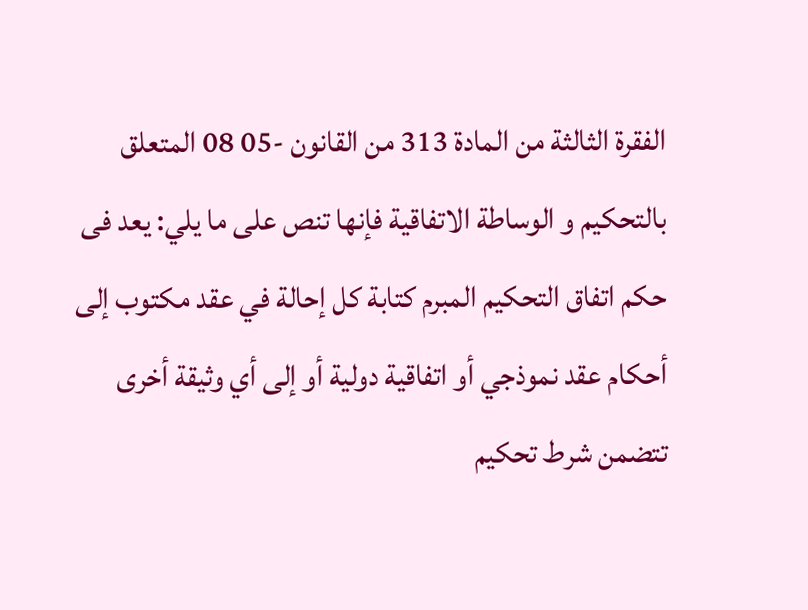الفقرة الثالثة من المادة 313 من القانون -05 08 المتعلق بالتحكيم و الوساطة الاتفاقية فإنها تنص على ما يلي: يعد فى حكم اتفاق التحكيم المبرم كتابة كل إحالة في عقد مكتوب إلى أحكام عقد نموذجي أو اتفاقية دولية أو إلى أي وثيقة أخرى تتضمن شرط تحكيم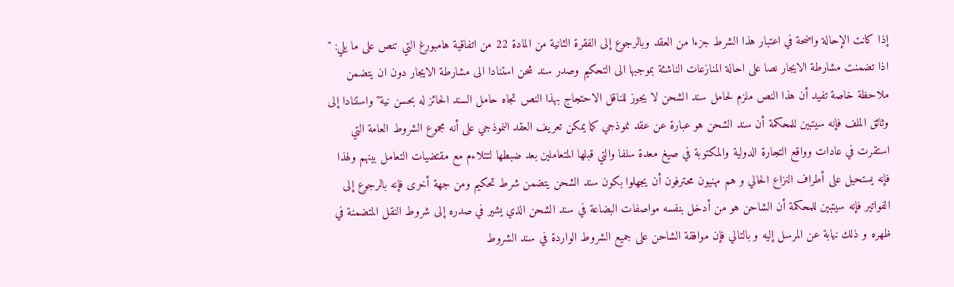إذا كانت الإحالة واضحة في اعتبار هذا الشرط جزءا من العقد وبالرجوع إلى الفقرة الثانية من المادة 22 من اتفاقية هامبورغ التي تنص على ما يلي: " اذا تضمنت مشارطة الايجار نصا على احالة المنازعات الناشئة بموجبها الى التحكيم وصدر سند شحن استنادا الى مشارطة الايجار دون ان يتضمن ملاحظة خاصة تفيد أن هذا النص ملزم لحامل سند الشحن لا يجوز للناقل الاحتجاج بهذا النص تجاه حامل السند الحائز له بحسن نية" واستنادا إلى وثائق الملف فإنه سيتبين للمحكمة أن سند الشحن هو عبارة عن عقد نموذجي كما يمكن تعريف العقد النموذجي على أنه مجموع الشروط العامة التي استقرت في عادات وواقع التجارة الدولية والمكتوبة في صيغ معدة سلفا والتي قبلها المتعاملين بعد ضبطها لتتلاءم مع مقتضيات التعامل بينهم ولهذا فإنه يستحيل على أطراف النزاع الحالي و هم مهنيون محترفون أن يجهلوا بكون سند الشحن يتضمن شرط تحكيم ومن جهة أخرى فإنه بالرجوع إلى الفواتير فإنه سيتبين للمحكمة أن الشاحن هو من أدخل بنفسه مواصفات البضاعة في سند الشحن الذي يشير في صدره إلى شروط النقل المتضمنة في ظهره و ذلك نيابة عن المرسل إليه و بالتالي فإن موافقة الشاحن على جميع الشروط الواردة في سند الشروط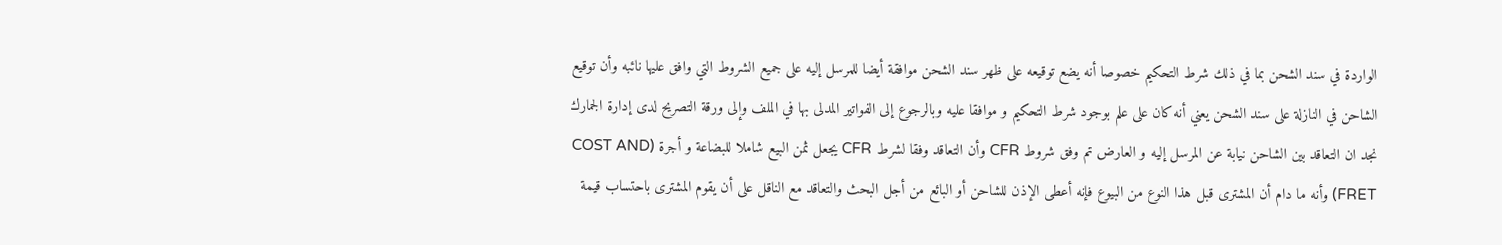الواردة في سند الشحن بما في ذلك شرط التحكيم خصوصا أنه يضع توقيعه على ظهر سند الشحن موافقة أيضا للمرسل إليه على جميع الشروط التي وافق عليها نائبه وأن توقيع الشاحن في النازلة على سند الشحن يعني أنه كان على علم بوجود شرط التحكيم و موافقا عليه وبالرجوع إلى الفواتير المدلى بها في الملف وإلى ورقة التصريح لدى إدارة الجمارك نجد ان التعاقد بين الشاحن نيابة عن المرسل إليه و العارض تم وفق شروط CFR وأن التعاقد وفقا لشرط CFR يجعل ثمن البيع شاملا للبضاعة و أجرة (COST AND FRET) وأنه ما دام أن المشترى قبل هذا النوع من البيوع فإنه أعطى الإذن للشاحن أو البائع من أجل البحث والتعاقد مع الناقل على أن يقوم المشترى باحتساب قيمة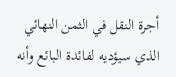أجرة النقل في الثمن النهائي الذي سيؤديه لفائدة البائع وأنه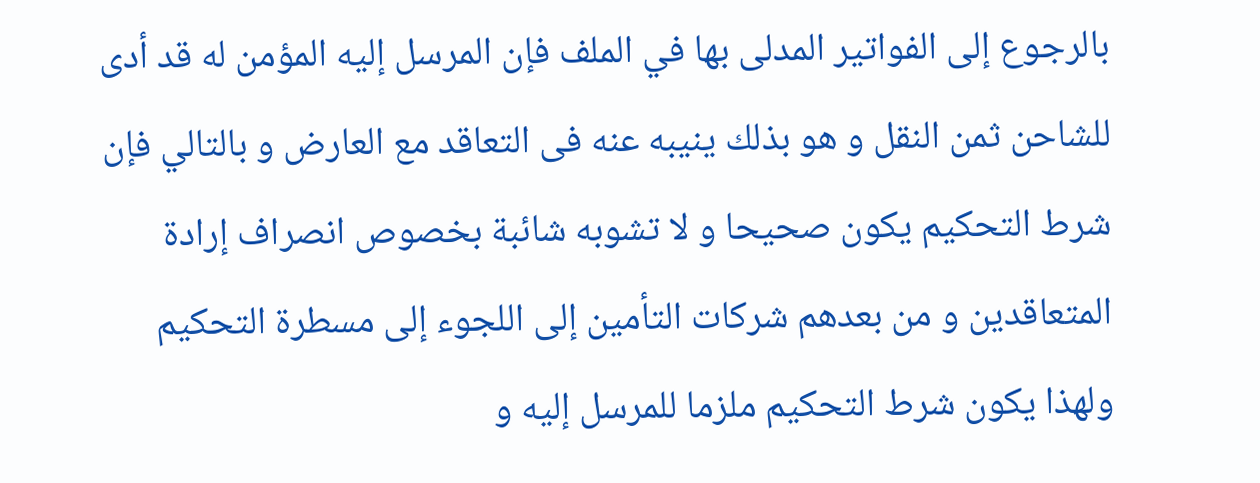بالرجوع إلى الفواتير المدلى بها في الملف فإن المرسل إليه المؤمن له قد أدى للشاحن ثمن النقل و هو بذلك ينيبه عنه فى التعاقد مع العارض و بالتالي فإن شرط التحكيم يكون صحيحا و لا تشوبه شائبة بخصوص انصراف إرادة المتعاقدين و من بعدهم شركات التأمين إلى اللجوء إلى مسطرة التحكيم ولهذا يكون شرط التحكيم ملزما للمرسل إليه و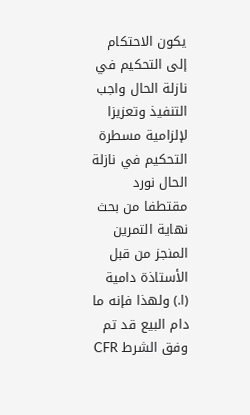يكون الاحتكام إلى التحكيم في نازلة الحال واجب التنفيذ وتعزيزا لإلزامية مسطرة التحكيم في نازلة الحال نورد مقتطفا من بحث نهاية التمرين المنجز من قبل الأستاذة دامية (ا.) ولهذا فإنه ما دام البيع قد تم وفق الشرط CFR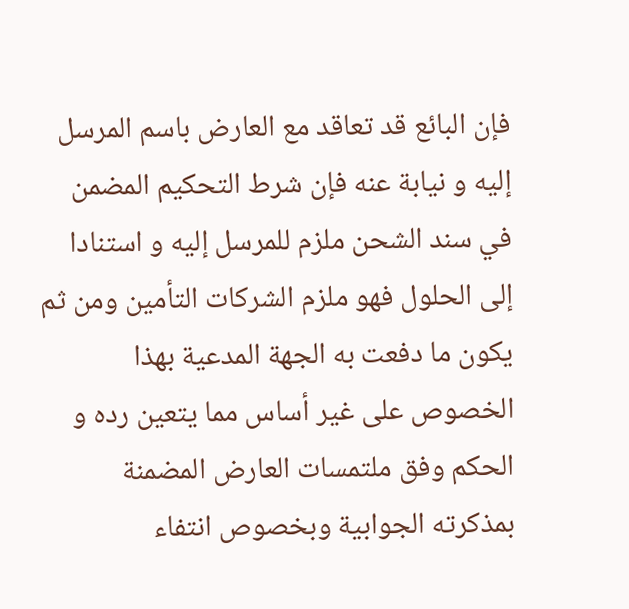فإن البائع قد تعاقد مع العارض باسم المرسل إليه و نيابة عنه فإن شرط التحكيم المضمن في سند الشحن ملزم للمرسل إليه و استنادا إلى الحلول فهو ملزم الشركات التأمين ومن ثم يكون ما دفعت به الجهة المدعية بهذا الخصوص على غير أساس مما يتعين رده و الحكم وفق ملتمسات العارض المضمنة بمذكرته الجوابية وبخصوص انتفاء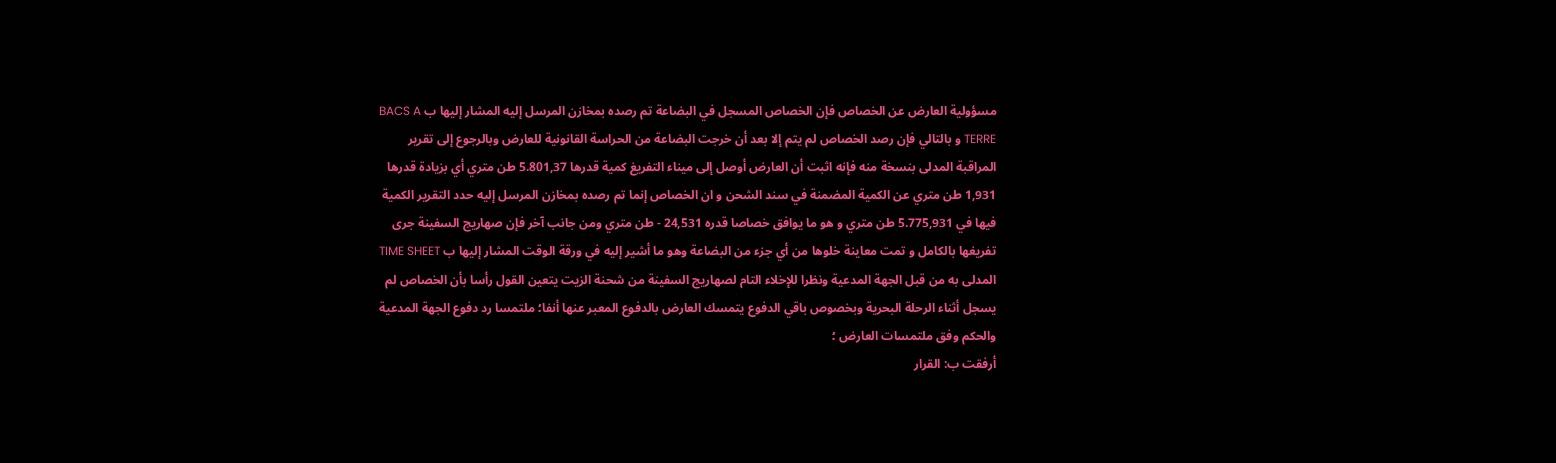مسؤولية العارض عن الخصاص فإن الخصاص المسجل في البضاعة تم رصده بمخازن المرسل إليه المشار إليها ب BACS A TERRE و بالتالي فإن رصد الخصاص لم يتم إلا بعد أن خرجت البضاعة من الحراسة القانونية للعارض وبالرجوع إلى تقرير المراقبة المدلى بنسخة منه فإنه اثبت أن العارض أوصل إلى ميناء التفريغ كمية قدرها 5.801,37 طن متري أي بزيادة قدرها 1,931 طن متري عن الكمية المضمنة في سند الشحن و ان الخصاص إنما تم رصده بمخازن المرسل إليه حدد التقرير الكمية فيها في 5.775,931 طن متري و هو ما يوافق خصاصا قدره 24,531 - طن متري ومن جانب آخر فإن صهاريج السفينة جرى تفريغها بالكامل و تمت معاينة خلوها من أي جزء من البضاعة وهو ما أشير إليه في ورقة الوقت المشار إليها ب TIME SHEET المدلى به من قبل الجهة المدعية ونظرا للإخلاء التام لصهاريج السفينة من شحنة الزيت يتعين القول رأسا بأن الخصاص لم يسجل أثناء الرحلة البحرية وبخصوص باقي الدفوع يتمسك العارض بالدفوع المعبر عنها أنفا؛ ملتمسا رد دفوع الجهة المدعية والحكم وفق ملتمسات العارض ؛
أرفقت ب: القرار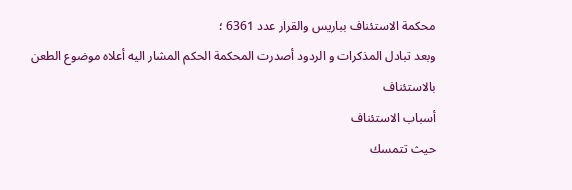محكمة الاستئناف بباريس والقرار عدد 6361 ؛
وبعد تبادل المذكرات و الردود أصدرت المحكمة الحكم المشار اليه أعلاه موضوع الطعن بالاستئناف
أسباب الاستئناف
حيث تتمسك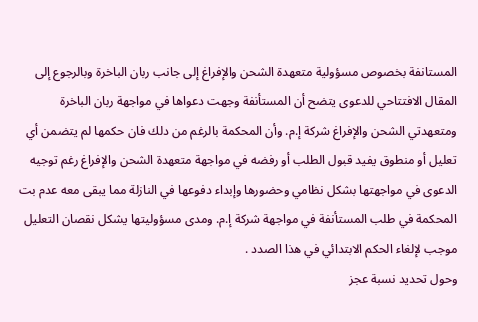المستانفة بخصوص مسؤولية متعهدة الشحن والإفراغ إلى جانب ربان الباخرة وبالرجوع إلى المقال الافتتاحي للدعوى يتضح أن المستأنفة وجهت دعواها في مواجهة ربان الباخرة ومتعهدتي الشحن والإفراغ شركة إ.م. وأن المحكمة بالرغم من دلك فان حكمها لم يتضمن أي تعليل أو منطوق يفيد قبول الطلب أو رفضه في مواجهة متعهدة الشحن والإفراغ رغم توجيه الدعوى في مواجهتها بشكل نظامي وحضورها وإبداء دفوعها في النازلة مما يبقى معه عدم بت المحكمة في طلب المستأنفة في مواجهة شركة إ.م. ومدى مسؤوليتها يشكل نقصان التعليل موجب لإلغاء الحكم الابتدائي في هذا الصدد .
وحول تحديد نسبة عجز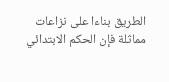الطريق بناءا على نزاعات مماثلة فإن الحكم الابتدائي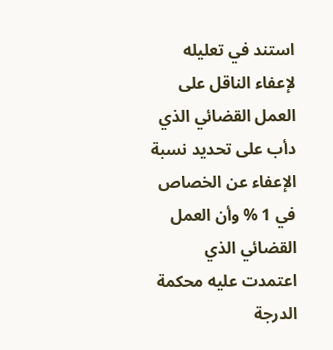استند في تعليله لإعفاء الناقل على العمل القضائي الذي دأب على تحديد نسبة الإعفاء عن الخصاص في 1 % وأن العمل القضائي الذي اعتمدت عليه محكمة الدرجة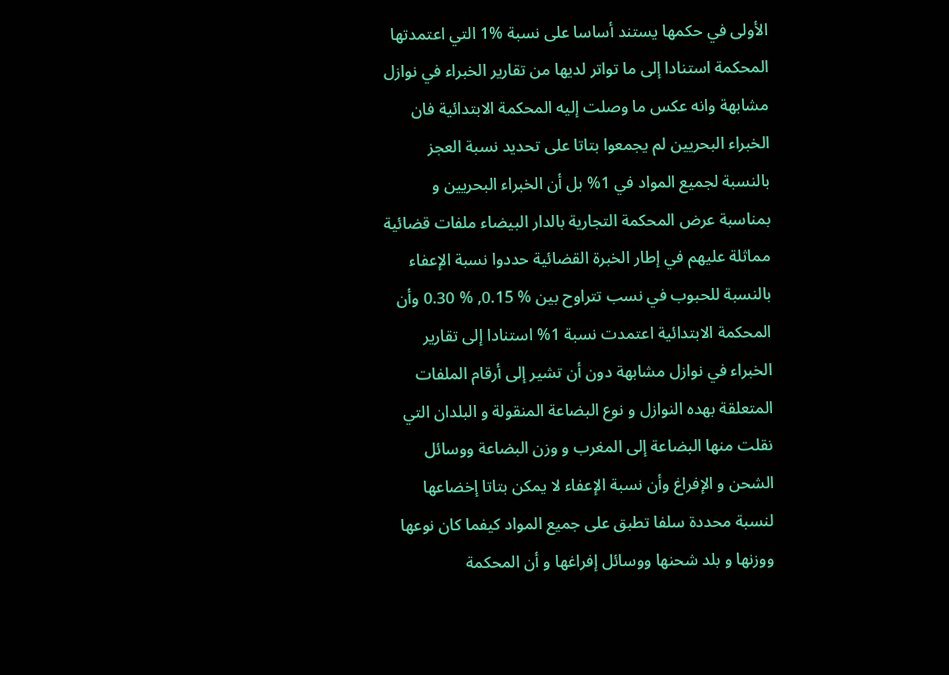الأولى في حكمها يستند أساسا على نسبة %1 التي اعتمدتها المحكمة استنادا إلى ما تواتر لديها من تقارير الخبراء في نوازل مشابهة وانه عكس ما وصلت إليه المحكمة الابتدائية فان الخبراء البحريين لم يجمعوا بتاتا على تحديد نسبة العجز بالنسبة لجميع المواد في 1% بل أن الخبراء البحريين و بمناسبة عرض المحكمة التجارية بالدار البيضاء ملفات قضائية مماثلة عليهم في إطار الخبرة القضائية حددوا نسبة الإعفاء بالنسبة للحبوب في نسب تتراوح بين % 0.15, % 0.30 وأن المحكمة الابتدائية اعتمدت نسبة 1% استنادا إلى تقارير الخبراء في نوازل مشابهة دون أن تشير إلى أرقام الملفات المتعلقة بهده النوازل و نوع البضاعة المنقولة و البلدان التي نقلت منها البضاعة إلى المغرب و وزن البضاعة ووسائل الشحن و الإفراغ وأن نسبة الإعفاء لا يمكن بتاتا إخضاعها لنسبة محددة سلفا تطبق على جميع المواد كيفما كان نوعها ووزنها و بلد شحنها ووسائل إفراغها و أن المحكمة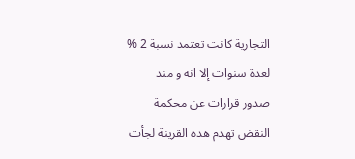التجارية كانت تعتمد نسبة 2 % لعدة سنوات إلا انه و مند صدور قرارات عن محكمة النقض تهدم هده القرينة لجأت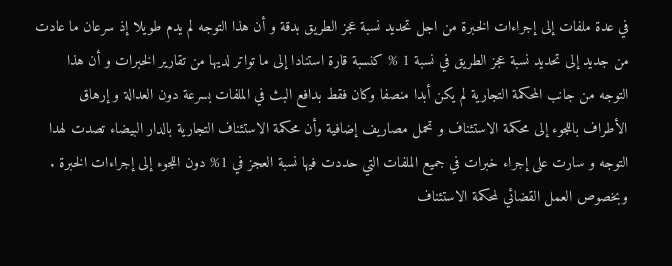في عدة ملفات إلى إجراءات الخبرة من اجل تحديد نسبة عجز الطريق بدقة و أن هذا التوجه لم يدم طويلا إذ سرعان ما عادت من جديد إلى تحديد نسبة عجز الطريق في نسبة 1 % كنسبة قارة استنادا إلى ما تواتر لديها من تقارير الخبرات و أن هذا التوجه من جانب المحكمة التجارية لم يكن أبدا منصفا وكان فقط بدافع البث في الملفات بسرعة دون العدالة و إرهاق الأطراف باللجوء إلى محكمة الاستئناف و تحمل مصاريف إضافية وأن محكمة الاستئناف التجارية بالدار البيضاء تصدت لهدا التوجه و سارت على إجراء خبرات في جميع الملفات التي حددت فيها نسبة العجز في 1% دون اللجوء إلى إجراءات الخبرة .
وبخصوص العمل القضائي لمحكمة الاستئناف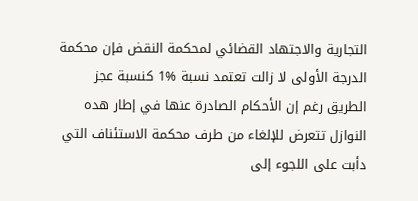التجارية والاجتهاد القضائي لمحكمة النقض فإن محكمة الدرجة الأولى لا زالت تعتمد نسبة %1 كنسبة عجز الطريق رغم إن الأحكام الصادرة عنها في إطار هده النوازل تتعرض للإلغاء من طرف محكمة الاستئناف التي دأبت على اللجوء إلى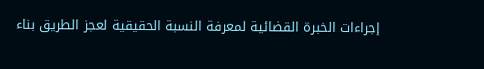إجراءات الخبرة القضائية لمعرفة النسبة الحقيقية لعجز الطريق بناء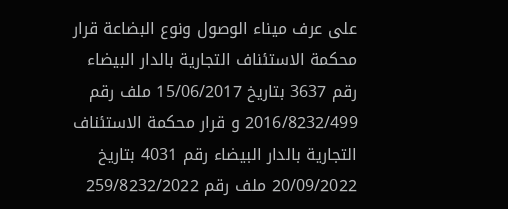على عرف ميناء الوصول ونوع البضاعة قرار محكمة الاستئناف التجارية بالدار البيضاء رقم 3637 بتاريخ 15/06/2017 ملف رقم 2016/8232/499 و قرار محكمة الاستئناف التجارية بالدار البيضاء رقم 4031 بتاريخ 20/09/2022 ملف رقم 259/8232/2022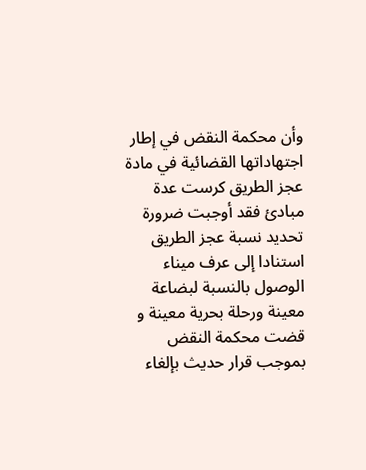وأن محكمة النقض في إطار اجتهاداتها القضائية في مادة عجز الطريق كرست عدة مبادئ فقد أوجبت ضرورة تحديد نسبة عجز الطريق استنادا إلى عرف ميناء الوصول بالنسبة لبضاعة معينة ورحلة بحرية معينة و قضت محكمة النقض بموجب قرار حديث بإلغاء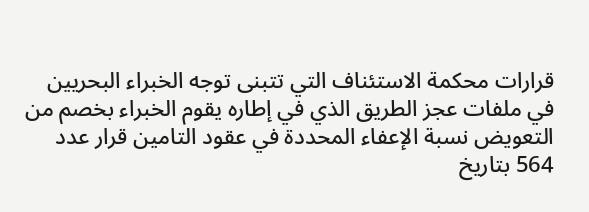قرارات محكمة الاستئناف التي تتبنى توجه الخبراء البحريين في ملفات عجز الطريق الذي في إطاره يقوم الخبراء بخصم من التعويض نسبة الإعفاء المحددة في عقود التامين قرار عدد 564 بتاريخ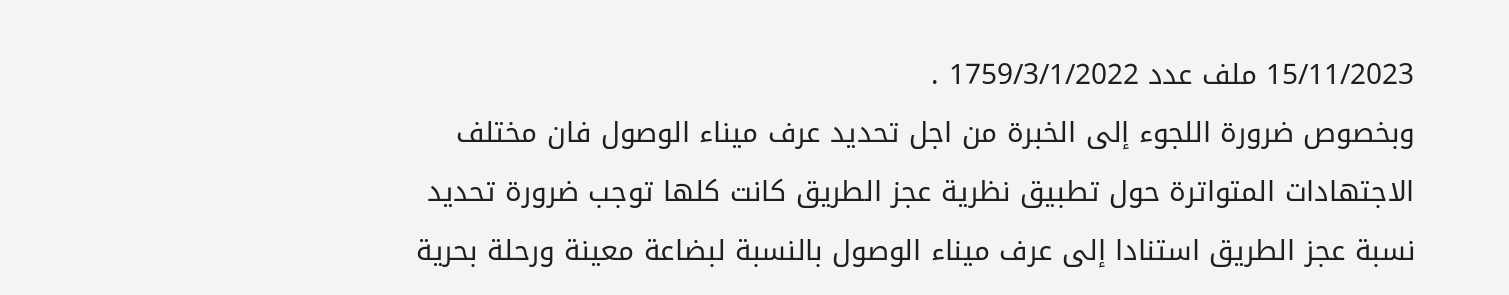15/11/2023 ملف عدد 1759/3/1/2022 .
وبخصوص ضرورة اللجوء إلى الخبرة من اجل تحديد عرف ميناء الوصول فان مختلف الاجتهادات المتواترة حول تطبيق نظرية عجز الطريق كانت كلها توجب ضرورة تحديد نسبة عجز الطريق استنادا إلى عرف ميناء الوصول بالنسبة لبضاعة معينة ورحلة بحرية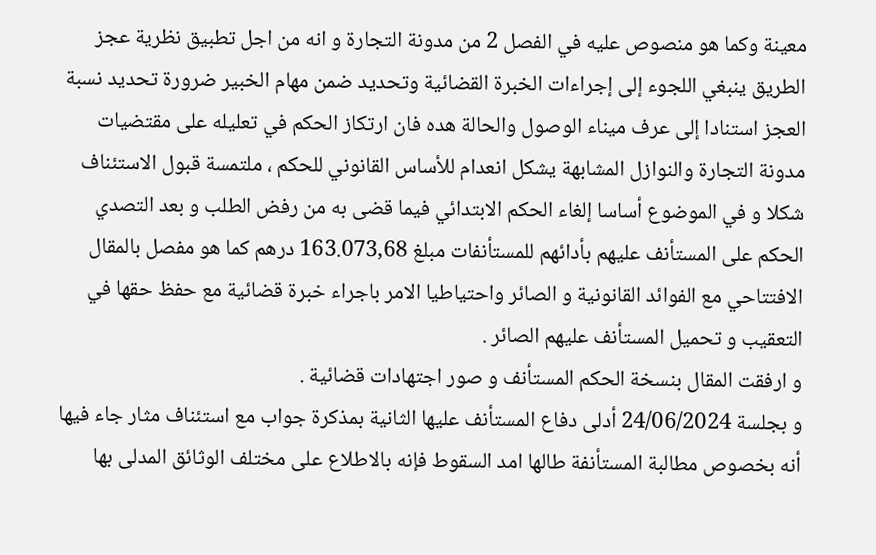معينة وكما هو منصوص عليه في الفصل 2 من مدونة التجارة و انه من اجل تطبيق نظرية عجز الطريق ينبغي اللجوء إلى إجراءات الخبرة القضائية وتحديد ضمن مهام الخبير ضرورة تحديد نسبة العجز استنادا إلى عرف ميناء الوصول والحالة هده فان ارتكاز الحكم في تعليله على مقتضيات مدونة التجارة والنوازل المشابهة يشكل انعدام للأساس القانوني للحكم ، ملتمسة قبول الاستئناف شكلا و في الموضوع أساسا إلغاء الحكم الابتدائي فيما قضى به من رفض الطلب و بعد التصدي الحكم على المستأنف عليهم بأدائهم للمستأنفات مبلغ 163.073,68 درهم كما هو مفصل بالمقال الافتتاحي مع الفوائد القانونية و الصائر واحتياطيا الامر باجراء خبرة قضائية مع حفظ حقها في التعقيب و تحميل المستأنف عليهم الصائر .
و ارفقت المقال بنسخة الحكم المستأنف و صور اجتهادات قضائية .
و بجلسة 24/06/2024 أدلى دفاع المستأنف عليها الثانية بمذكرة جواب مع استئناف مثار جاء فيها أنه بخصوص مطالبة المستأنفة طالها امد السقوط فإنه بالاطلاع على مختلف الوثائق المدلى بها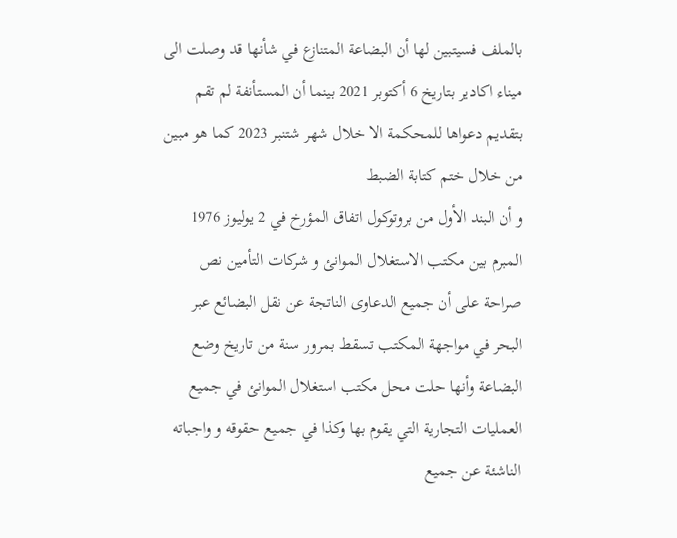بالملف فسيتبين لها أن البضاعة المتنازع في شأنها قد وصلت الى ميناء اكادير بتاريخ 6 أكتوبر 2021 بينما أن المستأنفة لم تقم بتقديم دعواها للمحكمة الا خلال شهر شتنبر 2023 كما هو مبين من خلال ختم كتابة الضبط
و أن البند الأول من بروتوكول اتفاق المؤرخ في 2 يوليوز 1976 المبرم بين مكتب الاستغلال الموانئ و شركات التأمين نص صراحة على أن جميع الدعاوى الناتجة عن نقل البضائع عبر البحر في مواجهة المكتب تسقط بمرور سنة من تاريخ وضع البضاعة وأنها حلت محل مكتب استغلال الموانئ في جميع العمليات التجارية التي يقوم بها وكذا في جميع حقوقه و واجباته الناشئة عن جميع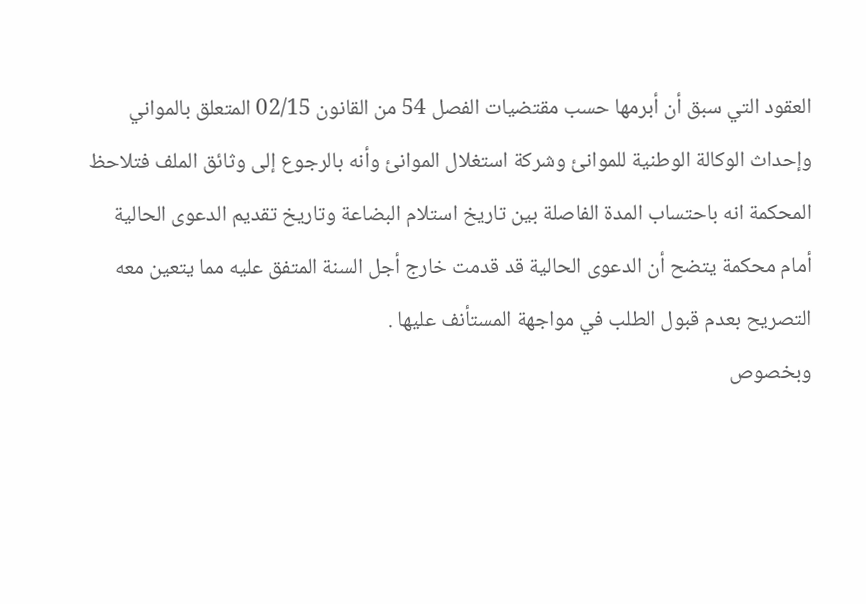العقود التي سبق أن أبرمها حسب مقتضيات الفصل 54 من القانون 02/15 المتعلق بالمواني وإحداث الوكالة الوطنية للموانئ وشركة استغلال الموانئ وأنه بالرجوع إلى وثائق الملف فتلاحظ المحكمة انه باحتساب المدة الفاصلة بين تاريخ استلام البضاعة وتاريخ تقديم الدعوى الحالية أمام محكمة يتضح أن الدعوى الحالية قد قدمت خارج أجل السنة المتفق عليه مما يتعين معه التصريح بعدم قبول الطلب في مواجهة المستأنف عليها .
وبخصوص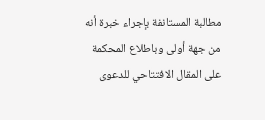مطالبة المستانفة بإجراء خبرة أنه من جهة أولى وباطلاع المحكمة على المقال الافتتاحي للدعوى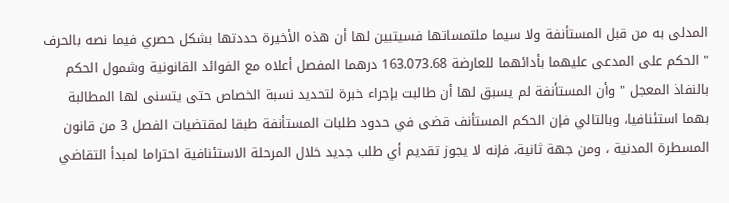المدلى به من قبل المستأنفة ولا سيما ملتمساتها فسيتبين لها أن هذه الأخيرة حددتها بشكل حصري فيما نصه بالحرف " الحكم على المدعى عليهما بأدائهما للعارضة 163.073.68 درهما المفصل أعلاه مع الفوائد القانونية وشمول الحكم بالنفاذ المعجل " وأن المستأنفة لم يسبق لها أن طالبت بإجراء خبرة لتحديد نسبة الخصاص حتى يتسنى لها المطالبة بهما استئنافيا، وبالتالي فإن الحكم المستأنف قضى في حدود طلبات المستأنفة طبقا لمقتضيات الفصل 3 من قانون المسطرة المدنية ، ومن جهة ثانية، فإنه لا يجوز تقديم أي طلب جديد خلال المرحلة الاستئنافية احتراما لمبدأ التقاضي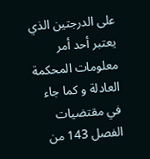على الدرجتين الذي يعتبر أحد أمر معلومات المحكمة العادلة و كما جاء في مقتضيات الفصل 143 من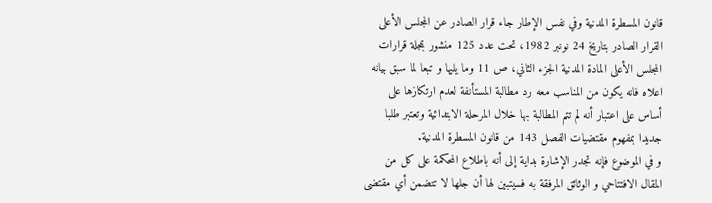قانون المسطرة المدنية وفي نفس الإطار جاء قرار الصادر عن المجلس الأعلى القرار الصادر بتاريخ 24 نونبر 1982، تحت عدد 125 منشور بمجلة قرارات المجلس الأعلى المادة المدنية الجزء الثاني، ص 11 وما يليها و تبعا لما سبق بيانه اعلاه فانه يكون من المناسب معه رد مطالبة المستأنفة لعدم ارتكازها على أساس على اعتبار أنه لم تتم المطالبة بها خلال المرحلة الابتدائية وتعتبر طلبا جديدا بمفهوم مقتضيات الفصل 143 من قانون المسطرة المدنية.
و في الموضوع فإنه تجدر الإشارة بداية إلى أنه باطلاع المحكمة على كل من المقال الافتتاحي و الوثائق المرفقة به فسيتبين لها أن جلها لا تتضمن أي مقتضى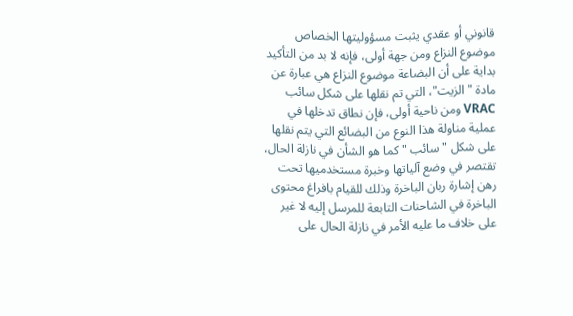قانوني أو عقدي يثبت مسؤوليتها الخصاص موضوع النزاع ومن جهة أولى، فإنه لا بد من التأكيد بداية على أن البضاعة موضوع النزاع هي عبارة عن مادة " الزيت"، التي تم نقلها على شكل سائب VRAC ومن ناحية أولى، فإن نطاق تدخلها في عملية مناولة هذا النوع من البضائع التي يتم نقلها على شكل " سائب " كما هو الشأن في نازلة الحال، تقتصر في وضع آلياتها وخبرة مستخدميها تحت رهن إشارة ربان الباخرة وذلك للقيام بافراغ محتوى الباخرة في الشاحنات التابعة للمرسل إليه لا غير على خلاف ما عليه الأمر في نازلة الحال على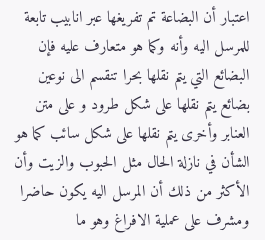اعتبار أن البضاعة تم تفريغها عبر انابيب تابعة للمرسل اليه وأنه وكما هو متعارف عليه فإن البضائع التي يتم نقلها بحرا تنقسم الى نوعين بضائع يتم نقلها على شكل طرود و على متن العنابر وأخرى يتم نقلها على شكل سائب كما هو الشأن في نازلة الحال مثل الحبوب والزيت وأن الأكثر من ذلك أن المرسل اليه يكون حاضرا ومشرف على عملية الافراغ وهو ما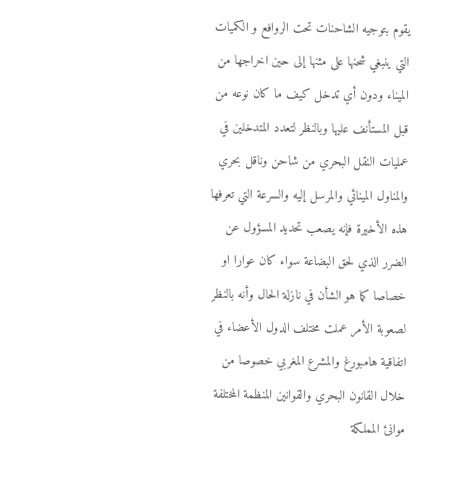يقوم بتوجيه الشاحنات تحت الروافع و الكميات التي ينبغي شحنها على مثنها إلى حين اخراجها من الميناء ودون أي تدخل كيف ما كان نوعه من قبل المستأنف عليها وبالنظر لتعدد المتدخلين في عمليات النقل البحري من شاحن وناقل بحري والمناول المينائي والمرسل إليه والسرعة التي تعرفها هذه الأخيرة فإنه يصعب تحديد المسؤول عن الضرر الذي لحق البضاعة سواء كان عوارا او خصاصا كما هو الشأن في نازلة الحال وأنه بالنظر لصعوبة الأمر عملت مختلف الدول الأعضاء في اتفاقية هامبورغ والمشرع المغربي خصوصا من خلال القانون البحري والقوانين المنظمة المختلفة موانئ المملكة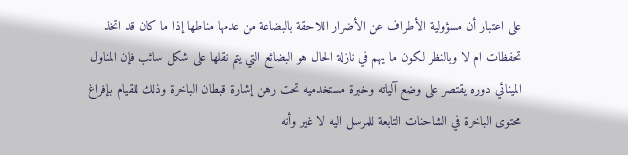على اعتبار أن مسؤولية الأطراف عن الأضرار اللاحقة بالبضاعة من عدمها مناطها إذا ما كان قد اتخذ تحفظات ام لا وبالنظر لكون ما يهم في نازلة الحال هو البضائع التي يتم نقلها على شكل سائب فإن المناول المينائي دوره يقتصر على وضع آلياته وخبرة مستخدميه تحت رهن إشارة قبطان الباخرة وذلك للقيام بإفراغ محتوى الباخرة في الشاحنات التابعة للمرسل اليه لا غير وأنه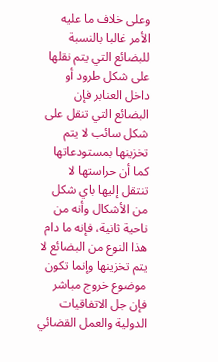وعلى خلاف ما عليه الأمر غالبا بالنسبة للبضائع التي يتم نقلها على شكل طرود أو داخل العنابر فإن البضائع التي تنقل على شكل سائب لا يتم تخزينها بمستودعاتها كما أن حراستها لا تنتقل إليها باي شكل من الأشكال وأنه من ناحية ثانية، فإنه ما دام هذا النوع من البضائع لا يتم تخزينها وإنما تكون موضوع خروج مباشر فإن جل الاتفاقيات الدولية والعمل القضائي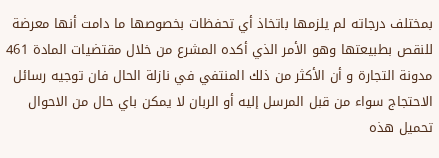بمختلف درجاته لم يلزمها باتخاذ أي تحفظات بخصوصها ما دامت أنها معرضة للنقص بطبيعتها وهو الأمر الذي أكده المشرع من خلال مقتضيات المادة 461 مدونة التجارة و أن الأكثر من ذلك المنتفي في نازلة الحال فان توجيه رسائل الاحتجاج سواء من قبل المرسل إليه أو الربان لا يمكن باي حال من الاحوال تحميل هذه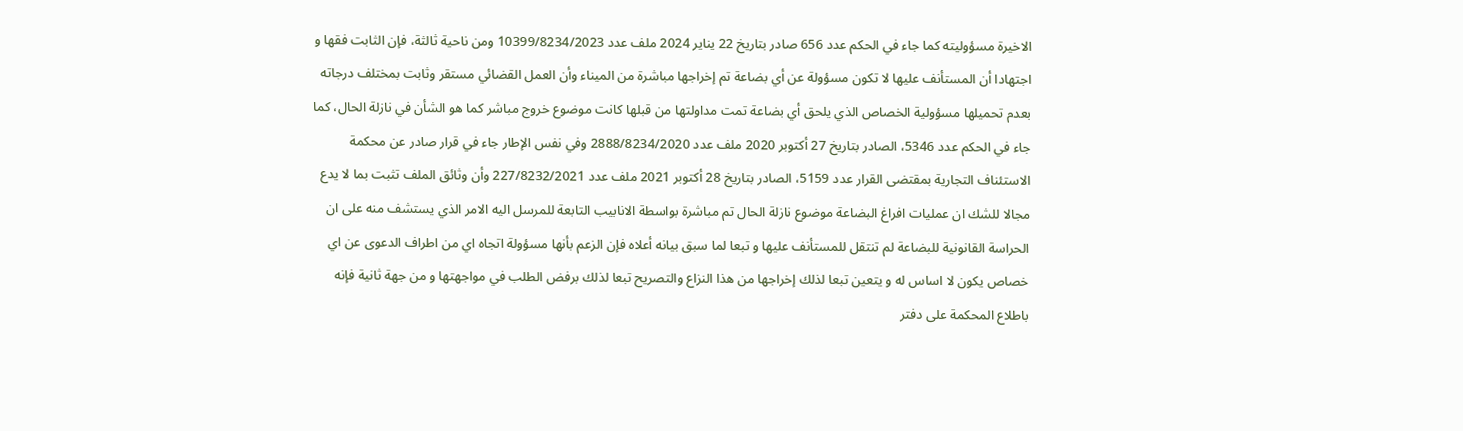الاخيرة مسؤوليته كما جاء في الحكم عدد 656 صادر بتاريخ 22 يناير 2024 ملف عدد 10399/8234/2023 ومن ناحية ثالثة، فإن الثابت فقها و اجتهادا أن المستأنف عليها لا تكون مسؤولة عن أي بضاعة تم إخراجها مباشرة من الميناء وأن العمل القضائي مستقر وثابت بمختلف درجاته بعدم تحميلها مسؤولية الخصاص الذي يلحق أي بضاعة تمت مداولتها من قبلها كانت موضوع خروج مباشر كما هو الشأن في نازلة الحال، كما جاء في الحكم عدد 5346، الصادر بتاريخ 27 أكتوبر 2020 ملف عدد 2888/8234/2020 وفي نفس الإطار جاء في قرار صادر عن محكمة الاستئناف التجارية بمقتضى القرار عدد 5159، الصادر بتاريخ 28 أكتوبر 2021 ملف عدد 227/8232/2021 وأن وثائق الملف تثبت بما لا يدع مجالا للشك ان عمليات افراغ البضاعة موضوع نازلة الحال تم مباشرة بواسطة الانابيب التابعة للمرسل اليه الامر الذي يستشف منه على ان الحراسة القانونية للبضاعة لم تنتقل للمستأنف عليها و تبعا لما سبق بيانه أعلاه فإن الزعم بأنها مسؤولة اتجاه اي من اطراف الدعوى عن اي خصاص يكون لا اساس له و يتعين تبعا لذلك إخراجها من هذا النزاع والتصريح تبعا لذلك برفض الطلب في مواجهتها و من جهة ثانية فإنه باطلاع المحكمة على دفتر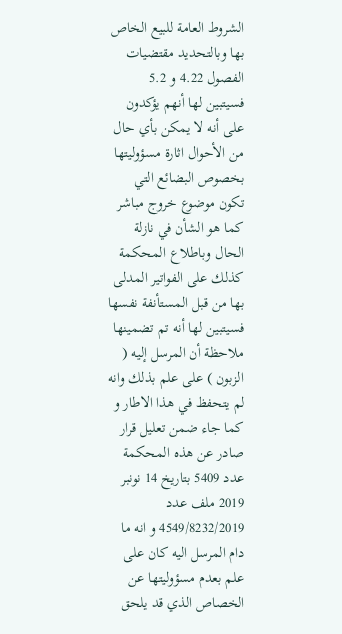الشروط العامة للبيع الخاص بها وبالتحديد مقتضيات الفصول 4.22 و 5.2 فسيتبين لها أنهم يؤكدون على أنه لا يمكن بأي حال من الأحوال اثارة مسؤوليتها بخصوص البضائع التي تكون موضوع خروج مباشر كما هو الشأن في نازلة الحال وباطلاع المحكمة كذلك على الفواتير المدلى بها من قبل المستأنفة نفسها فسيتبين لها أنه تم تضمينها ملاحظة أن المرسل إليه ( الزبون ) على علم بذلك وانه لم يتحفظ في هذا الاطار و كما جاء ضمن تعليل قرار صادر عن هذه المحكمة عدد 5409 بتاريخ 14 نونبر 2019 ملف عدد 4549/8232/2019 و انه ما دام المرسل اليه كان على علم بعدم مسؤوليتها عن الخصاص الذي قد يلحق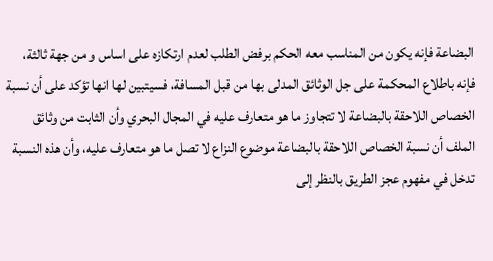البضاعة فإنه يكون من المناسب معه الحكم برفض الطلب لعدم ارتكازه على اساس و من جهة ثالثة، فإنه باطلاع المحكمة على جل الوثائق المدلى بها من قبل المسافة، فسيتبين لها انها تؤكد على أن نسبة الخصاص اللاحقة بالبضاعة لا تتجاوز ما هو متعارف عليه في المجال البحري وأن الثابت من وثائق الملف أن نسبة الخصاص اللاحقة بالبضاعة موضوع النزاع لا تصل ما هو متعارف عليه، وأن هذه النسبة تدخل في مفهوم عجز الطريق بالنظر إلى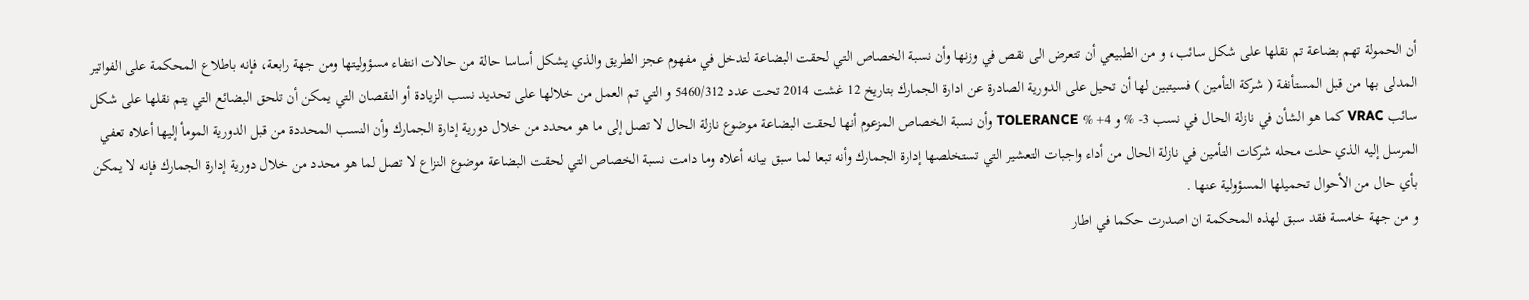أن الحمولة تهم بضاعة تم نقلها على شكل سائب، و من الطبيعي أن تتعرض الى نقص في وزنها وأن نسبة الخصاص التي لحقت البضاعة لتدخل في مفهوم عجز الطريق والذي يشكل أساسا حالة من حالات انتفاء مسؤوليتها ومن جهة رابعة، فإنه باطلاع المحكمة على الفواتير المدلى بها من قبل المستأنفة ( شركة التأمين ) فسيتبين لها أن تحيل على الدورية الصادرة عن ادارة الجمارك بتاريخ 12 غشت 2014 تحت عدد 5460/312 و التي تم العمل من خلالها على تحديد نسب الزيادة أو النقصان التي يمكن أن تلحق البضائع التي يتم نقلها على شكل سائب VRAC كما هو الشأن في نازلة الحال في نسب 3- % و 4+ % TOLERANCE وأن نسبة الخصاص المزعوم أنها لحقت البضاعة موضوع نازلة الحال لا تصل إلى ما هو محدد من خلال دورية إدارة الجمارك وأن النسب المحددة من قبل الدورية المومأ إليها أعلاه تعفي المرسل إليه الذي حلت محله شركات التأمين في نازلة الحال من أداء واجبات التعشير التي تستخلصها إدارة الجمارك وأنه تبعا لما سبق بيانه أعلاه وما دامت نسبة الخصاص التي لحقت البضاعة موضوع النزاع لا تصل لما هو محدد من خلال دورية إدارة الجمارك فإنه لا يمكن بأي حال من الأحوال تحميلها المسؤولية عنها .
و من جهة خامسة فقد سبق لهذه المحكمة ان اصدرت حكما في اطار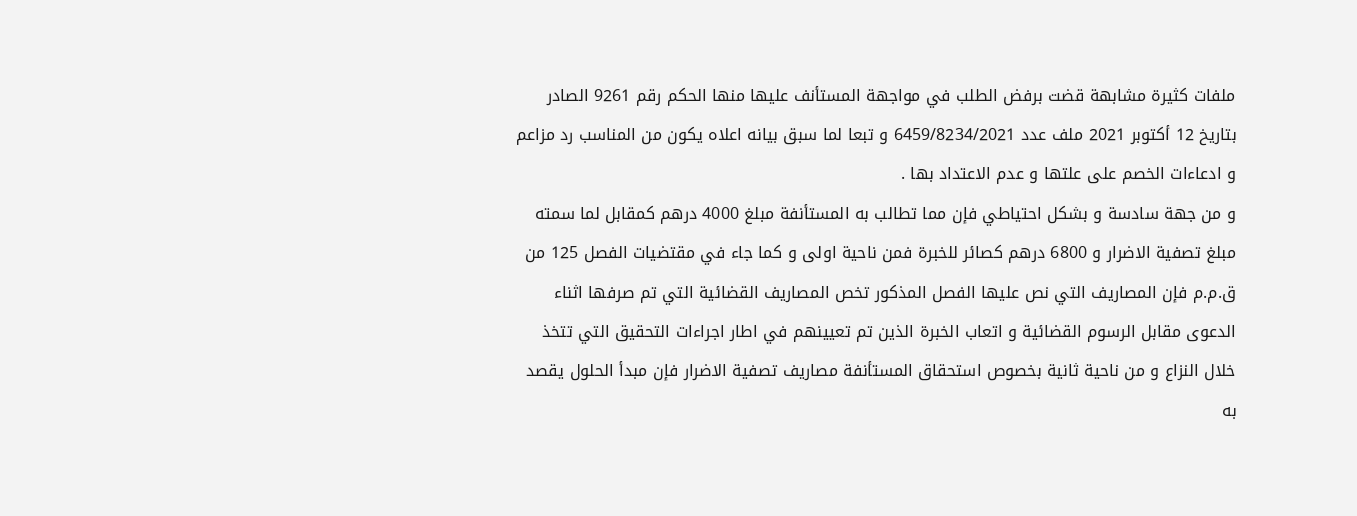ملفات كثيرة مشابهة قضت برفض الطلب في مواجهة المستأنف عليها منها الحكم رقم 9261 الصادر بتاريخ 12 أكتوبر 2021 ملف عدد 6459/8234/2021 و تبعا لما سبق بيانه اعلاه يكون من المناسب رد مزاعم و ادعاءات الخصم على علتها و عدم الاعتداد بها .
و من جهة سادسة و بشكل احتياطي فإن مما تطالب به المستأنفة مبلغ 4000 درهم كمقابل لما سمته مبلغ تصفية الاضرار و 6800 درهم كصائر للخبرة فمن ناحية اولى و كما جاء في مقتضيات الفصل 125 من ق.م.م فإن المصاريف التي نص عليها الفصل المذكور تخص المصاريف القضائية التي تم صرفها اثناء الدعوى مقابل الرسوم القضائية و اتعاب الخبرة الذين تم تعيينهم في اطار اجراءات التحقيق التي تتخذ خلال النزاع و من ناحية ثانية بخصوص استحقاق المستأنفة مصاريف تصفية الاضرار فإن مبدأ الحلول يقصد به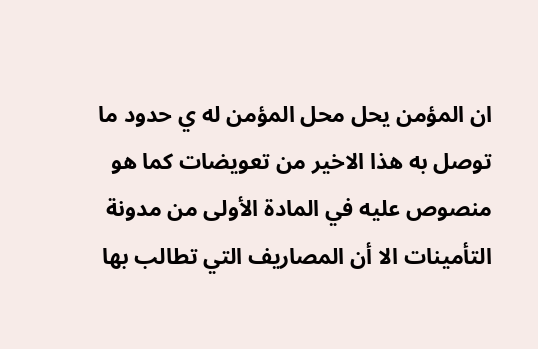ان المؤمن يحل محل المؤمن له ي حدود ما توصل به هذا الاخير من تعويضات كما هو منصوص عليه في المادة الأولى من مدونة التأمينات الا أن المصاريف التي تطالب بها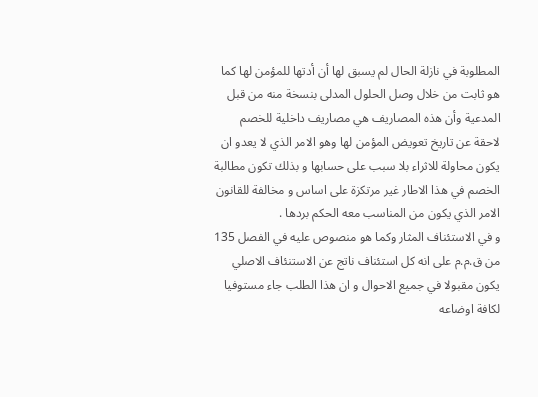المطلوبة في نازلة الحال لم يسبق لها أن أدتها للمؤمن لها كما هو ثابت من خلال وصل الحلول المدلى بنسخة منه من قبل المدعية وأن هذه المصاريف هي مصاريف داخلية للخصم لاحقة عن تاريخ تعويض المؤمن لها وهو الامر الذي لا يعدو ان يكون محاولة للاثراء بلا سبب على حسابها و بذلك تكون مطالبة الخصم في هذا الاطار غير مرتكزة على اساس و مخالفة للقانون الامر الذي يكون من المناسب معه الحكم بردها .
و في الاستئناف المثار وكما هو منصوص عليه في الفصل 135 من ق.م.م على انه كل استئناف ناتج عن الاستنئاف الاصلي يكون مقبولا في جميع الاحوال و ان هذا الطلب جاء مستوفيا لكافة اوضاعه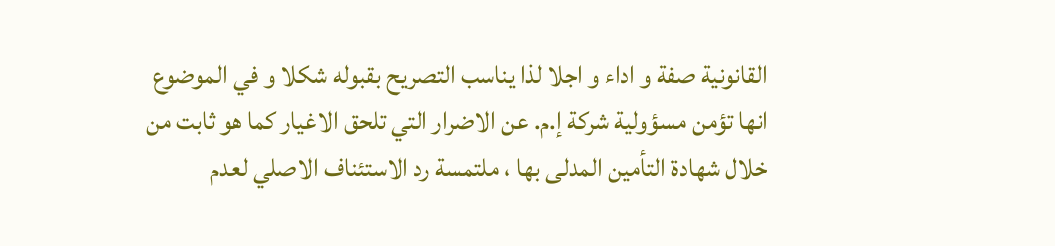القانونية صفة و اداء و اجلا لذا يناسب التصريح بقبوله شكلا و في الموضوع انها تؤمن مسؤولية شركة إ.م. عن الاضرار التي تلحق الاغيار كما هو ثابت من خلال شهادة التأمين المدلى بها ، ملتمسة رد الاستئناف الاصلي لعدم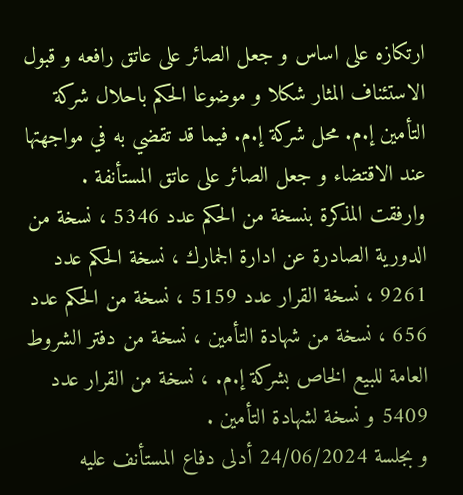ارتكازه على اساس و جعل الصائر على عاتق رافعه و قبول الاستئناف المثار شكلا و موضوعا الحكم باحلال شركة التأمين إ.م. محل شركة إ.م. فيما قد تقضي به في مواجهتها عند الاقتضاء و جعل الصائر على عاتق المستأنفة .
وارفقت المذكرة بنسخة من الحكم عدد 5346 ، نسخة من الدورية الصادرة عن ادارة الجمارك ، نسخة الحكم عدد 9261 ، نسخة القرار عدد 5159 ، نسخة من الحكم عدد 656 ، نسخة من شهادة التأمين ، نسخة من دفتر الشروط العامة للبيع الخاص بشركة إ.م. ، نسخة من القرار عدد 5409 و نسخة لشهادة التأمين .
و بجلسة 24/06/2024 أدلى دفاع المستأنف عليه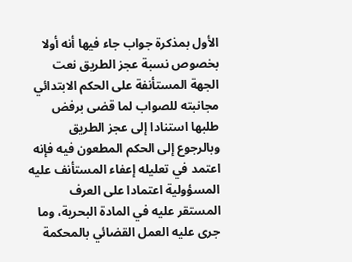الأول بمذكرة جواب جاء فيها أنه أولا بخصوص نسبة عجز الطريق نعت الجهة المستأنفة على الحكم الابتدائي مجانبته للصواب لما قضى برفض طلبها استنادا إلى عجز الطريق وبالرجوع إلى الحكم المطعون فيه فإنه اعتمد في تعليله إعفاء المستأنف عليه المسؤولية اعتمادا على العرف المستقر عليه في المادة البحرية، وما جرى عليه العمل القضائي بالمحكمة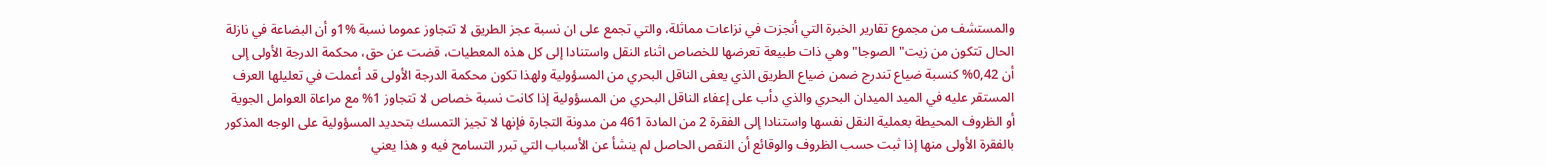والمستشف من مجموع تقارير الخبرة التي أنجزت في نزاعات مماثلة، والتي تجمع على ان نسبة عجز الطريق لا تتجاوز عموما نسبة %1و أن البضاعة في نازلة الحال تتكون من زيت" الصوجا" وهي ذات طبيعة تعرضها للخصاص اثناء النقل واستنادا إلى كل هذه المعطيات، قضت عن حق، محكمة الدرجة الأولى إلى أن 0,42% كنسبة ضياع تندرج ضمن ضياع الطريق الذي يعفى الناقل البحري من المسؤولية ولهذا تكون محكمة الدرجة الأولى قد أعملت في تعليلها العرف المستقر عليه في الميد الميدان البحري والذي دأب على إعفاء الناقل البحري من المسؤولية إذا كانت نسبة خصاص لا تتجاوز 1% مع مراعاة العوامل الجوية أو الظروف المحيطة بعملية النقل نفسها واستنادا إلى الفقرة 2 من المادة 461 من مدونة التجارة فإنها لا تجيز التمسك بتحديد المسؤولية على الوجه المذكور بالفقرة الأولى منها إذا ثبت حسب الظروف والوقائع أن النقص الحاصل لم ينشأ عن الأسباب التي تبرر التسامح فيه و هذا يعني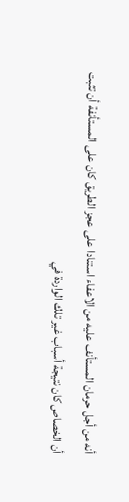أنه من أجل حرمان المستأنف عليه من الاعفاء استنادا على عجز الطريق كان على المستأنفة أن تثبت أن الخصاص كان نتيجة أسباب غير تلك الواردة في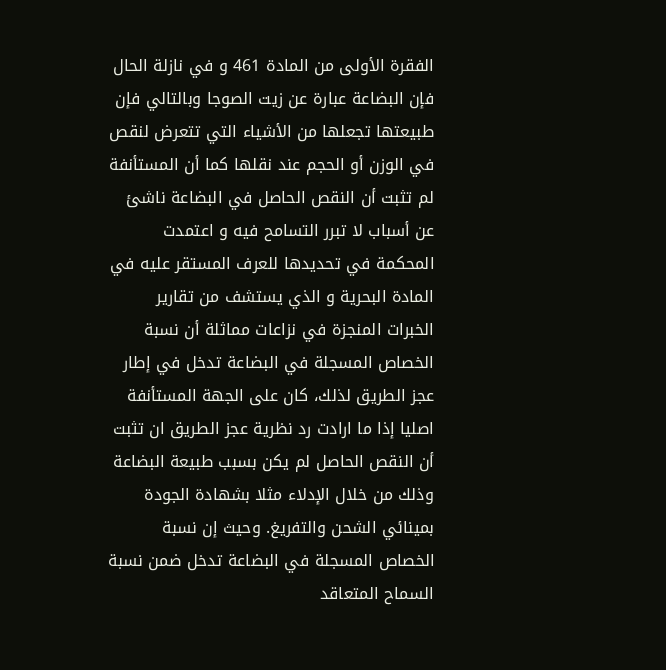الفقرة الأولى من المادة 461 و في نازلة الحال فإن البضاعة عبارة عن زيت الصوجا وبالتالي فإن طبيعتها تجعلها من الأشياء التي تتعرض لنقص في الوزن أو الحجم عند نقلها كما أن المستأنفة لم تثبت أن النقص الحاصل في البضاعة ناشئ عن أسباب لا تبرر التسامح فيه و اعتمدت المحكمة في تحديدها للعرف المستقر عليه في المادة البحرية و الذي يستشف من تقارير الخبرات المنجزة في نزاعات مماثلة أن نسبة الخصاص المسجلة في البضاعة تدخل في إطار عجز الطريق لذلك، كان على الجهة المستأنفة اصليا إذا ما ارادت رد نظرية عجز الطريق ان تثبت أن النقص الحاصل لم يكن بسبب طبيعة البضاعة وذلك من خلال الإدلاء مثلا بشهادة الجودة بمينائي الشحن والتفريغ. وحيث إن نسبة الخصاص المسجلة في البضاعة تدخل ضمن نسبة السماح المتعاقد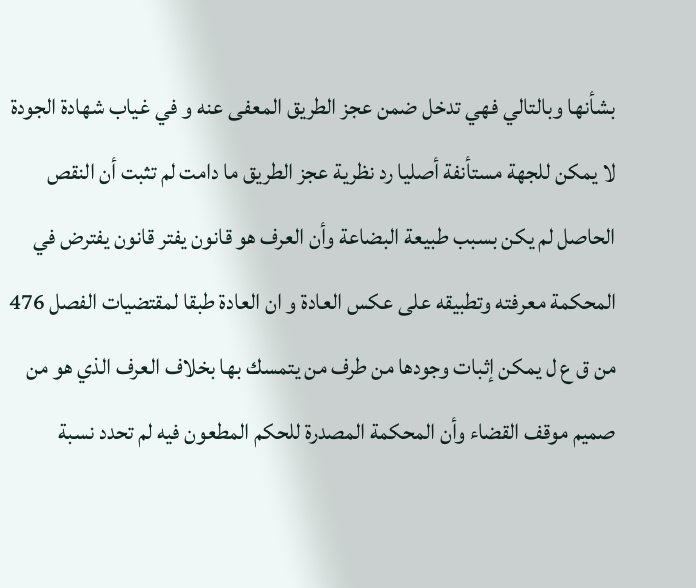بشأنها وبالتالي فهي تدخل ضمن عجز الطريق المعفى عنه و في غياب شهادة الجودة لا يمكن للجهة مستأنفة أصليا رد نظرية عجز الطريق ما دامت لم تثبت أن النقص الحاصل لم يكن بسبب طبيعة البضاعة وأن العرف هو قانون يفتر قانون يفترض في المحكمة معرفته وتطبيقه على عكس العادة و ان العادة طبقا لمقتضيات الفصل 476 من ق ع ل يمكن إثبات وجودها من طرف من يتمسك بها بخلاف العرف الذي هو من صميم موقف القضاء وأن المحكمة المصدرة للحكم المطعون فيه لم تحدد نسبة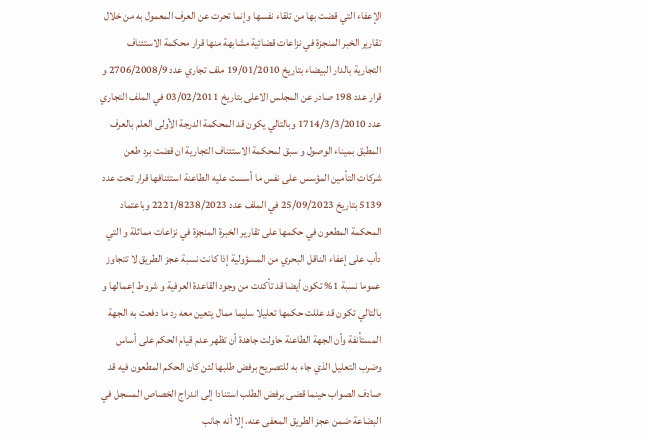الإعفاء التي قضت بها من تلقاء نفسها وإنما تحرت عن العرف المعمول به من خلال تقارير الخبر المنجزة في نزاعات قضائية مشابهة منها قرار محكمة الاستئناف التجارية بالدار البيضاء بتاريخ 19/01/2010 ملف تجاري عدد 2706/2008/9 و قرار عدد 198 صادر عن المجلس الاعلى بتاريخ 03/02/2011 في الملف التجاري عدد 1714/3/3/2010 وبالتالي يكون قد المحكمة الدرجة الأولى العلم بالعرف المطبق بميناء الوصول و سبق لمحكمة الاستئناف التجارية ان قضت برد طعن شركات التأمين المؤسس على نفس ما أسست عليه الطاعنة استئنافها قرار تحت عدد 5139 بتاريخ 25/09/2023 في الملف عدد 2221/8238/2023 وباعتماد المحكمة المطعون في حكمها على تقارير الخبرة المنجزة في نزاعات مماثلة و التي دأب على إعفاء الناقل البحري من المسؤولية إذا كانت نسبة عجز الطريق لا تتجاوز عموما نسبة 1% تكون أيضا قد تأكدت من وجود القاعدة العرفية و شروط إعمالها و بالتالي تكون قد عللت حكمها تعليلا سليما ممال يتعين معه رد ما دفعت به الجهة المستأنفة وأن الجهة الطاعنة حاولت جاهدة أن تظهر عدم قيام الحكم على أساس وضرب التعليل الذي جاء به للتصريح برفض طلبها لئن كان الحكم المطعون فيه قد صادف الصواب حينما قضى برفض الطلب استنادا إلى اندراج الخصاص المسجل في البضاعة ضمن عجز الطريق المعفى عنه، إلا أنه جانب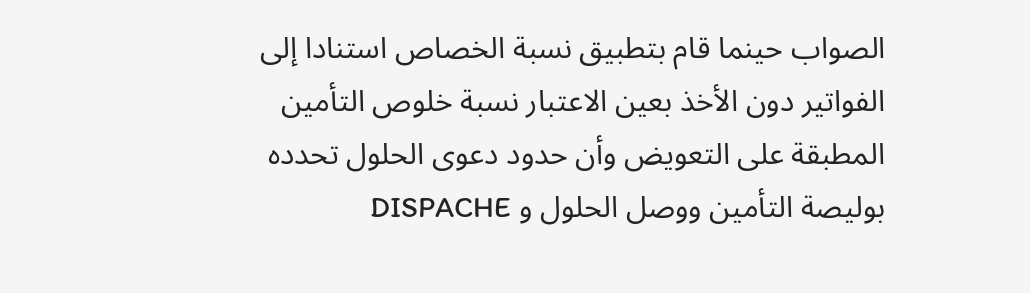الصواب حينما قام بتطبيق نسبة الخصاص استنادا إلى الفواتير دون الأخذ بعين الاعتبار نسبة خلوص التأمين المطبقة على التعويض وأن حدود دعوى الحلول تحدده بوليصة التأمين ووصل الحلول و DISPACHE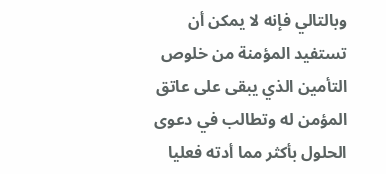وبالتالي فإنه لا يمكن أن تستفيد المؤمنة من خلوص التأمين الذي يبقى على عاتق المؤمن له وتطالب في دعوى الحلول بأكثر مما أدته فعليا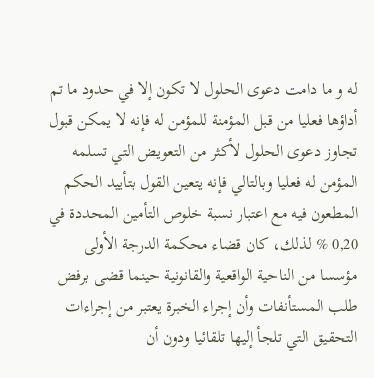له و ما دامت دعوى الحلول لا تكون إلا في حدود ما تم أداؤها فعليا من قبل المؤمنة للمؤمن له فإنه لا يمكن قبول تجاوز دعوى الحلول لأكثر من التعويض التي تسلمه المؤمن له فعليا وبالتالي فإنه يتعين القول بتأييد الحكم المطعون فيه مع اعتبار نسبة خلوص التأمين المحددة في 0,20 % لذلك، كان قضاء محكمة الدرجة الأولى مؤسسا من الناحية الواقعية والقانونية حينما قضى برفض طلب المستأنفات وأن إجراء الخبرة يعتبر من إجراءات التحقيق التي تلجأ إليها تلقائيا ودون أن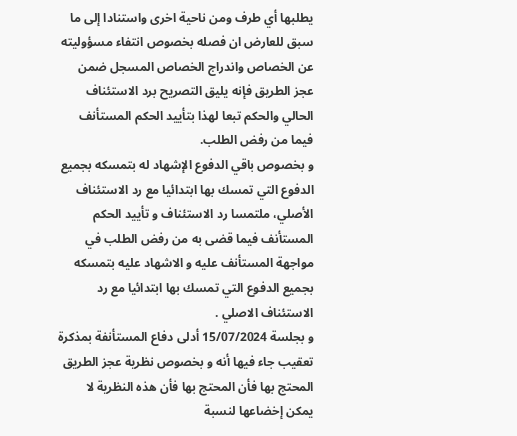يطلبها أي طرف ومن ناحية اخرى واستنادا إلى ما سبق للعارض ان فصله بخصوص انتفاء مسؤوليته عن الخصاص واندراج الخصاص المسجل ضمن عجز الطريق فإنه يليق التصريح برد الاستئناف الحالي والحكم تبعا لهذا بتأييد الحكم المستأنف فيما من رفض الطلب.
و بخصوص باقي الدفوع الإشهاد له بتمسكه بجميع الدفوع التي تمسك بها ابتدائيا مع رد الاستئناف الأصلي، ملتمسا رد الاستئناف و تأييد الحكم المستأنف فيما قضى به من رفض الطلب في مواجهة المستأنف عليه و الاشهاد عليه بتمسكه بجميع الدفوع التي تمسك بها ابتدائيا مع رد الاستئناف الاصلي .
و بجلسة 15/07/2024 أدلى دفاع المستأنفة بمذكرة تعقيب جاء فيها أنه و بخصوص نظرية عجز الطريق المحتج بها فأن المحتج بها فأن هذه النظرية لا يمكن إخضاعها لنسبة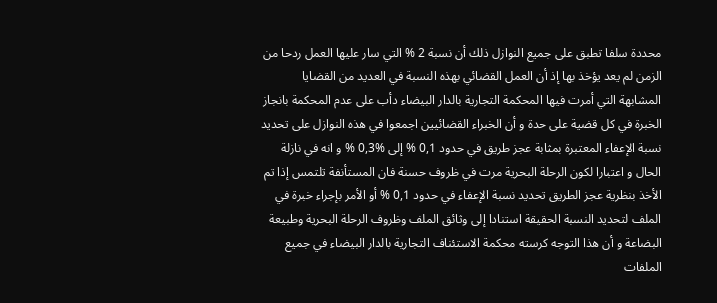محددة سلفا تطبق على جميع النوازل ذلك أن نسبة 2 % التي سار عليها العمل ردحا من الزمن لم يعد يؤخذ بها إذ أن العمل القضائي بهذه النسبة في العديد من القضايا المشابهة التي أمرت فيها المحكمة التجارية بالدار البيضاء دأب على عدم المحكمة بانجاز الخبرة في كل قضية على حدة و أن الخبراء القضائيين اجمعوا في هذه النوازل على تحديد نسبة الإعفاء المعتبرة بمثابة عجز طريق في حدود 0,1 % إلى %0,3 % و انه في نازلة الحال و اعتبارا لكون الرحلة البحرية مرت في ظروف حسنة فان المستأنفة تلتمس إذا تم الأخذ بنظرية عجز الطريق تحديد نسبة الإعفاء في حدود 0,1 % أو الأمر بإجراء خبرة في الملف لتحديد النسبة الحقيقة استنادا إلى وثائق الملف وظروف الرحلة البحرية وطبيعة البضاعة و أن هذا التوجه كرسته محكمة الاستئناف التجارية بالدار البيضاء في جميع الملفات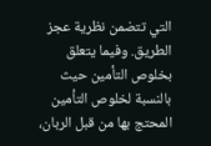التي تتضمن نظرية عجز الطريق. وفيما يتعلق بخلوص التأمين حيث بالنسبة لخلوص التأمين المحتج بها من قبل الربان،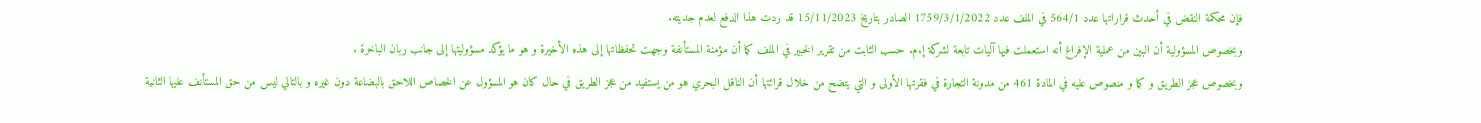فإن محكمة النقض في أحدث قراراتها عدد 564/1 في الملف عدد 1759/3/1/2022 الصادر بتاريخ 15/11/2023 قد ردت هذا الدفع لعدم جديته.
وبخصوص المسؤولية أن البين من عملية الإفراغ أنه استعملت فيها آليات تابعة لشركة إ.م. حسب الثابت من تقرير الخبير في الملف كما أن مؤمنة المستأنفة وجهت تحفظاتها إلى هذه الأخيرة و هو ما يؤكد مسؤوليتها إلى جانب ربان الباخرة .
وبخصوص عجز الطريق و كما و منصوص عليه في المادة 461 من مدونة التجارة في فقرتها الأولى و التي يتضح من خلال قرائتها أن الناقل البحري هو من يستفيد من عجز الطريق في حال كان هو المسؤول عن الخصاص اللاحق بالبضاعة دون غيره و بالتالي ليس من حق المستأنف عليها الثانية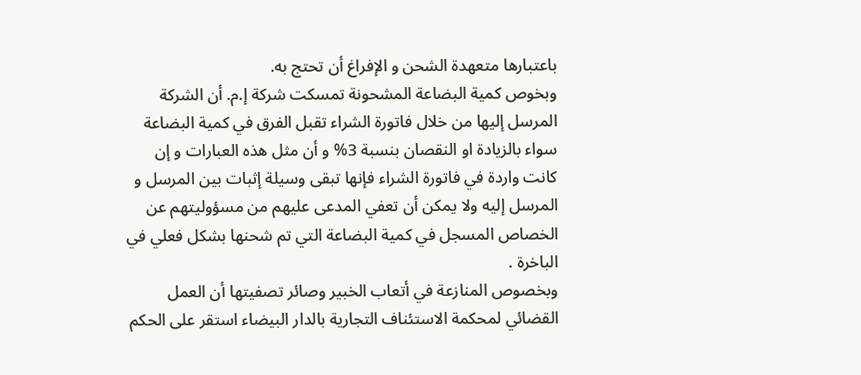باعتبارها متعهدة الشحن و الإفراغ أن تحتج به.
وبخوص كمية البضاعة المشحونة تمسكت شركة إ.م. أن الشركة المرسل إليها من خلال فاتورة الشراء تقبل الفرق في كمية البضاعة سواء بالزيادة او النقصان بنسبة 3% و أن مثل هذه العبارات و إن كانت واردة في فاتورة الشراء فإنها تبقى وسيلة إثبات بين المرسل و المرسل إليه ولا يمكن أن تعفي المدعى عليهم من مسؤوليتهم عن الخصاص المسجل في كمية البضاعة التي تم شحنها بشكل فعلي في الباخرة .
وبخصوص المنازعة في أتعاب الخبير وصائر تصفيتها أن العمل القضائي لمحكمة الاستئناف التجارية بالدار البيضاء استقر على الحكم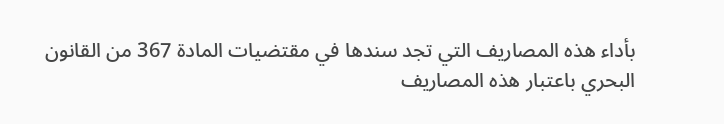بأداء هذه المصاريف التي تجد سندها في مقتضيات المادة 367 من القانون البحري باعتبار هذه المصاريف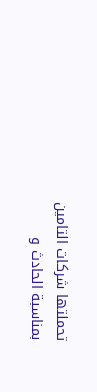تحملتها شركات التامين بمناسبة الحادث و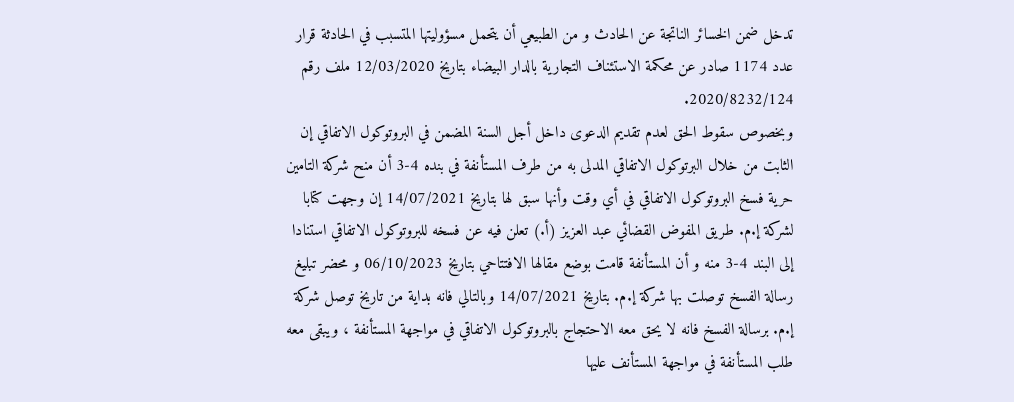تدخل ضمن الخسائر الناتجة عن الحادث و من الطبيعي أن يتحمل مسؤوليتها المتسبب في الحادثة قرار عدد 1174 صادر عن محكمة الاستئناف التجارية بالدار البيضاء بتاريخ 12/03/2020 ملف رقم 2020/8232/124.
وبخصوص سقوط الحق لعدم تقديم الدعوى داخل أجل السنة المضمن في البروتوكول الاتفاقي إن الثابت من خلال البرتوكول الاتفاقي المدلى به من طرف المستأنفة في بنده 4-3 أن منح شركة التامين حرية فسخ البروتوكول الاتفاقي في أي وقت وأنها سبق لها بتاريخ 14/07/2021 إن وجهت كتابا لشركة إ.م. طريق المفوض القضائي عبد العزيز (أ.) تعلن فيه عن فسخه للبروتوكول الاتفاقي استنادا إلى البند 4-3 منه و أن المستأنفة قامت بوضع مقالها الافتتاحي بتاريخ 06/10/2023 و محضر تبليغ رسالة الفسخ توصلت بها شركة إ.م. بتاريخ 14/07/2021 وبالتالي فانه بداية من تاريخ توصل شركة إ.م. برسالة الفسخ فانه لا يحق معه الاحتجاج بالبروتوكول الاتفاقي في مواجهة المستأنفة ، ويبقى معه طلب المستأنفة في مواجهة المستأنف عليها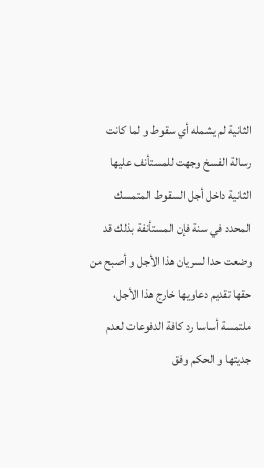الثانية لم يشمله أي سقوط و لما كانت رسالة الفسخ وجهت للمستأنف عليها الثانية داخل أجل السقوط المتمسك المحدد في سنة فإن المستأنفة بذلك قد وضعت حدا لسريان هذا الأجل و أصبح من حقها تقديم دعاويها خارج هذا الأجل، ملتمسة أساسا رد كافة الدفوعات لعدم جديتها و الحكم وفق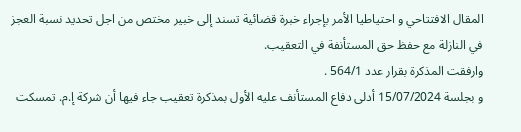المقال الافتتاحي و احتياطيا الأمر بإجراء خبرة قضائية تسند إلى خبير مختص من اجل تحديد نسبة العجز في النازلة مع حفظ حق المستأنفة في التعقيب.
وارفقت المذكرة بقرار عدد 564/1 .
و بجلسة 15/07/2024 أدلى دفاع المستأنف عليه الأول بمذكرة تعقيب جاء فيها أن شركة إ.م. تمسكت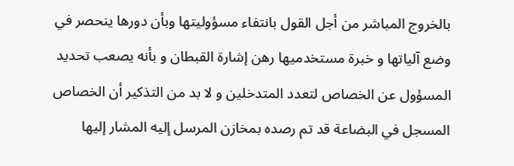بالخروج المباشر من أجل القول بانتفاء مسؤوليتها وبأن دورها ينحصر في وضع آلياتها و خبرة مستخدميها رهن إشارة القبطان و بأنه يصعب تحديد المسؤول عن الخصاص لتعدد المتدخلين و لا بد من التذكير أن الخصاص المسجل في البضاعة قد تم رصده بمخازن المرسل إليه المشار إليها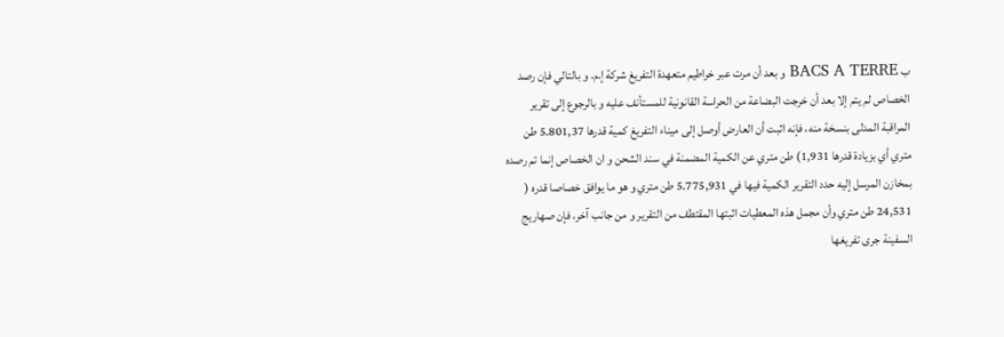ب BACS A TERRE و بعد أن مرت عبر خراطيم متعهدة التفريغ شركة إ.م. و بالتالي فإن رصد الخصاص لم يتم إلا بعد أن خرجت البضاعة من الحراسة القانونية للمستأنف عليه و بالرجوع إلى تقرير المراقبة المدلى بنسخة منه، فإنه اثبت أن العارض أوصل إلى ميناء التفريغ كمية قدرها 5.801,37 طن متري أي بزيادة قدرها 1,931) طن متري عن الكمية المضمنة في سند الشحن و ان الخصاص إنما تم رصده بمخازن المرسل إليه حدد التقرير الكمية فيها في 5.775,931 طن متري و هو ما يوافق خصاصا قدره ( 24,531 طن متري وأن مجمل هذه المعطيات اثبتها المقتطف من التقرير و من جانب آخر، فإن صهاريج السفينة جرى تفريغها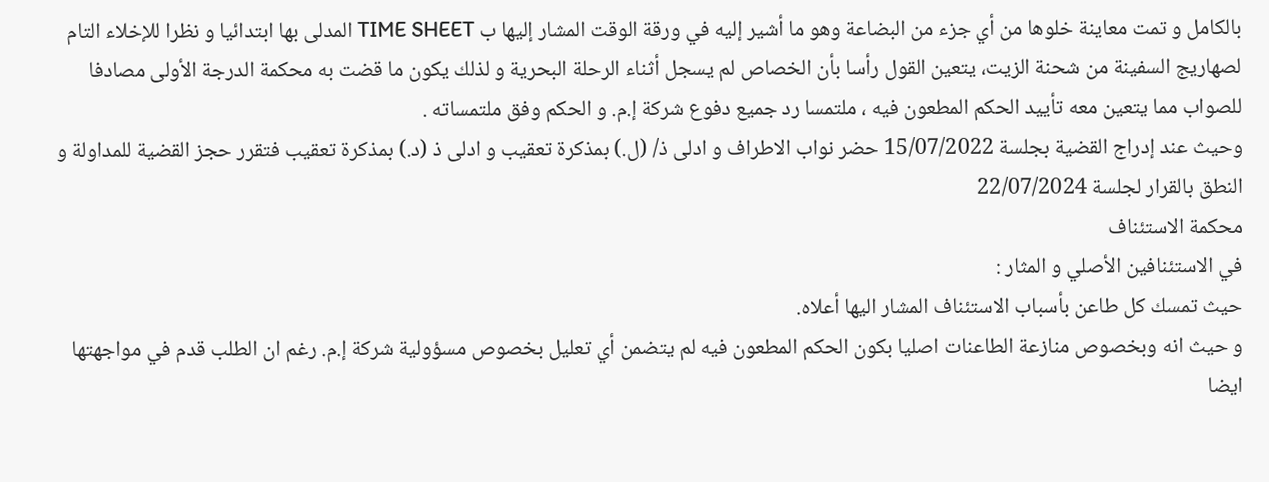بالكامل و تمت معاينة خلوها من أي جزء من البضاعة وهو ما أشير إليه في ورقة الوقت المشار إليها ب TIME SHEET المدلى بها ابتدائيا و نظرا للإخلاء التام لصهاريج السفينة من شحنة الزيت، يتعين القول رأسا بأن الخصاص لم يسجل أثناء الرحلة البحرية و لذلك يكون ما قضت به محكمة الدرجة الأولى مصادفا للصواب مما يتعين معه تأييد الحكم المطعون فيه ، ملتمسا رد جميع دفوع شركة إ.م. و الحكم وفق ملتمساته .
وحيث عند إدراج القضية بجلسة 15/07/2022 حضر نواب الاطراف و ادلى ذ/ (ل.) بمذكرة تعقيب و ادلى ذ (د.) بمذكرة تعقيب فتقرر حجز القضية للمداولة و النطق بالقرار لجلسة 22/07/2024
محكمة الاستئناف
في الاستئنافين الأصلي و المثار :
حيث تمسك كل طاعن بأسباب الاستئناف المشار اليها أعلاه.
و حيث انه وبخصوص منازعة الطاعنات اصليا بكون الحكم المطعون فيه لم يتضمن أي تعليل بخصوص مسؤولية شركة إ.م. رغم ان الطلب قدم في مواجهتها ايضا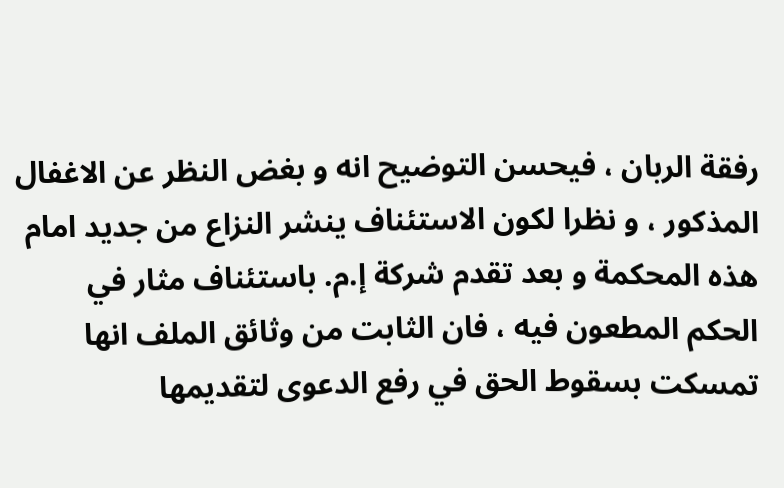رفقة الربان ، فيحسن التوضيح انه و بغض النظر عن الاغفال المذكور ، و نظرا لكون الاستئناف ينشر النزاع من جديد امام هذه المحكمة و بعد تقدم شركة إ.م. باستئناف مثار في الحكم المطعون فيه ، فان الثابت من وثائق الملف انها تمسكت بسقوط الحق في رفع الدعوى لتقديمها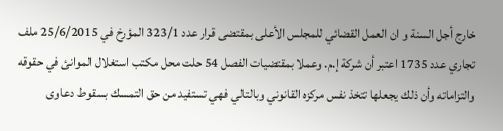خارج أجل السنة و ان العمل القضائي للمجلس الأعلى بمقتضى قرار عدد 323/1 المؤرخ في 25/6/2015 ملف تجاري عدد 1735 اعتبر أن شركة إ.م. وعملا بمقتضيات الفصل 54 حلت محل مكتب استغلال الموانئ في حقوقه والتزاماته وأن ذلك يجعلها تتخذ نفس مركزه القانوني وبالتالي فهي تستفيد من حق التمسك بسقوط دعاوى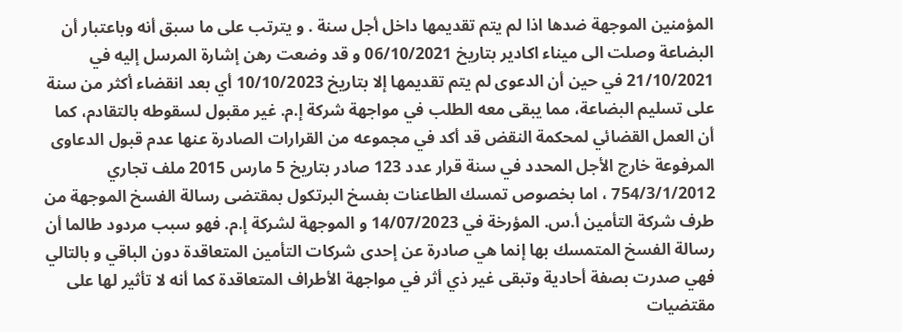المؤمنين الموجهة ضدها اذا لم يتم تقديمها داخل أجل سنة . و يترتب على ما سبق أنه وباعتبار أن البضاعة وصلت الى ميناء اكادير بتاريخ 06/10/2021 و قد وضعت رهن إشارة المرسل إليه في 21/10/2021 في حين أن الدعوى لم يتم تقديمها إلا بتاريخ 10/10/2023 أي بعد انقضاء أكثر من سنة على تسليم البضاعة، مما يبقى معه الطلب في مواجهة شركة إ.م. غير مقبول لسقوطه بالتقادم، كما أن العمل القضائي لمحكمة النقض قد أكد في مجموعه من القرارات الصادرة عنها عدم قبول الدعاوى المرفوعة خارج الأجل المحدد في سنة قرار عدد 123 صادر بتاريخ 5 مارس 2015 ملف تجاري 754/3/1/2012 ، اما بخصوص تمسك الطاعنات بفسخ البرتكول بمقتضى رسالة الفسخ الموجهة من طرف شركة التأمين أ.س. المؤرخة في 14/07/2023 و الموجهة لشركة إ.م. فهو سبب مردود طالما أن رسالة الفسخ المتمسك بها إنما هي صادرة عن إحدى شركات التأمين المتعاقدة دون الباقي و بالتالي فهي صدرت بصفة أحادية وتبقى غير ذي أثر في مواجهة الأطراف المتعاقدة كما أنه لا تأثير لها على مقتضيات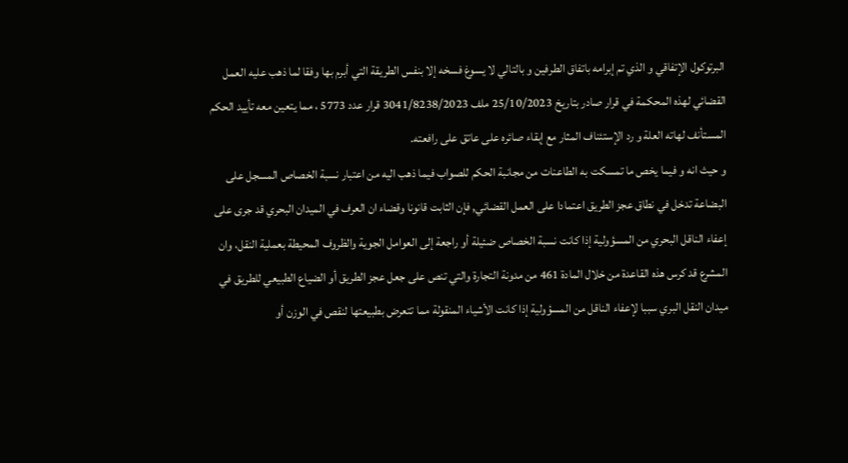البرتوكول الإتفاقي و الذي تم إبرامه باتفاق الطرفين و بالتالي لا يسوغ فسخه إلا بنفس الطريقة التي أبرم بها وفقا لما ذهب عليه العمل القضائي لهذه المحكمة في قرار صادر بتاريخ 25/10/2023 ملف 3041/8238/2023 قرار عدد 5773 ، مما يتعين معه تأييد الحكم المستأنف لهاته العلة و رد الإستئناف المثار مع إبقاء صائره على عاتق على رافعته.
و حيث انه و فيما يخص ما تمسكت به الطاعنات من مجانبة الحكم للصواب فيما ذهب اليه من اعتبار نسبة الخصاص المسجل على البضاعة تدخل في نطاق عجز الطريق اعتمادا على العمل القضائي, فإن الثابت قانونا وقضاء ان العرف في الميدان البحري قد جرى على إعفاء الناقل البحري من المسؤولية إذا كانت نسبة الخصاص ضئيلة أو راجعة إلى العوامل الجوية والظروف المحيطة بعملية النقل، وان المشرع قد كرس هذه القاعدة من خلال المادة 461 من مدونة التجارة والتي تنص على جعل عجز الطريق أو الضياع الطبيعي للطريق في ميدان النقل البري سببا لإعفاء الناقل من المسؤولية إذا كانت الأشياء المنقولة مما تتعرض بطبيعتها لنقص في الوزن أو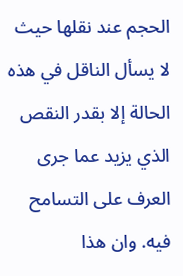الحجم عند نقلها حيث لا يسأل الناقل في هذه الحالة إلا بقدر النقص الذي يزيد عما جرى العرف على التسامح فيه. وان هذا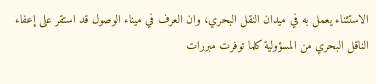الاستثناء يعمل به في ميدان النقل البحري، وان العرف في ميناء الوصول قد استقر على إعفاء الناقل البحري من المسؤولية كلما توفرت مبررات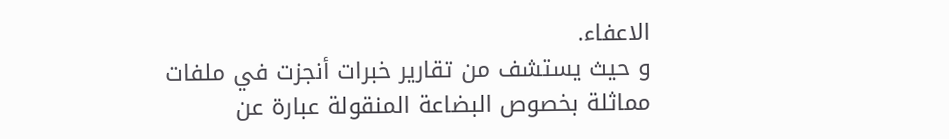الاعفاء.
و حيث يستشف من تقارير خبرات أنجزت في ملفات مماثلة بخصوص البضاعة المنقولة عبارة عن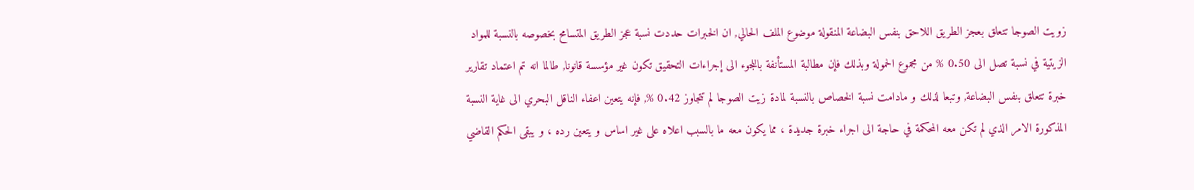زويت الصوجا تتعلق بعجز الطريق اللاحق بنفس البضاعة المنقولة موضوع الملف الحالي, ان الخبرات حددت نسبة عجز الطريق المتسامح بخصوصه بالنسبة للمواد الزيتية في نسبة تصل الى 0.50 % من مجموع الحمولة وبذلك فإن مطالبة المستأنفة باللجوء الى إجراءات التحقيق تكون غير مؤسسة قانونا, طالما انه تم اعتماد تقارير خبرة تتعلق بنفس البضاعة, وتبعا لذلك و مادامت نسبة الخصاص بالنسبة لمادة زيت الصوجا لم تتجاوز 0.42 %, فإنه يتعين اعفاء الناقل البحري الى غاية النسبة المذكورة الامر الذي لم تكن معه المحكمة في حاجة الى اجراء خبرة جديدة ، مما يكون معه ما بالسبب اعلاه على غير اساس و يتعين رده ، و يبقى الحكم القاضي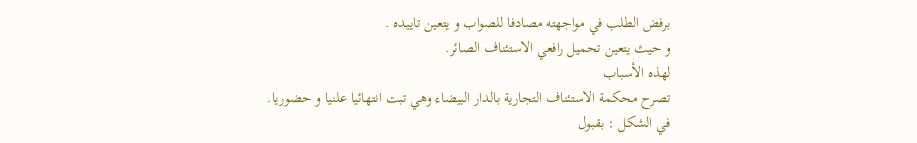برفض الطلب في مواجهته مصادفا للصواب و يتعين تاييده .
و حيث يتعين تحميل رافعي الاستئناف الصائر.
لهذه الأسباب
تصرح محكمة الاستئناف التجارية بالدار البيضاء وهي تبت انتهائيا علنيا و حضوريا.
في الشكل : بقبول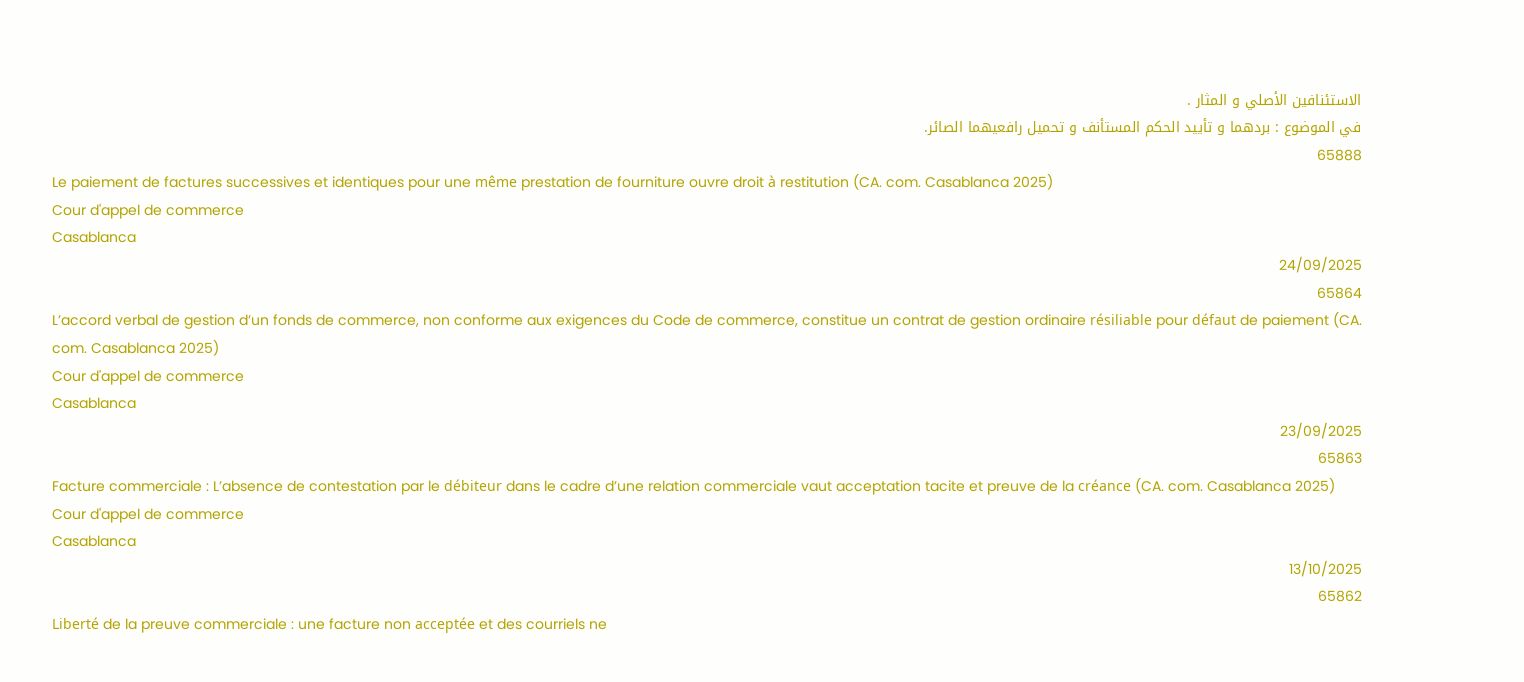الاستئنافين الأصلي و المثار .
في الموضوع : بردهما و تأييد الحكم المستأنف و تحميل رافعيهما الصائر.
65888
Le paiement de factures successives et identiques pour une même prestation de fourniture ouvre droit à restitution (CA. com. Casablanca 2025)
Cour d'appel de commerce
Casablanca
24/09/2025
65864
L’accord verbal de gestion d’un fonds de commerce, non conforme aux exigences du Code de commerce, constitue un contrat de gestion ordinaire résiliable pour défaut de paiement (CA. com. Casablanca 2025)
Cour d'appel de commerce
Casablanca
23/09/2025
65863
Facture commerciale : L’absence de contestation par le débiteur dans le cadre d’une relation commerciale vaut acceptation tacite et preuve de la créance (CA. com. Casablanca 2025)
Cour d'appel de commerce
Casablanca
13/10/2025
65862
Liberté de la preuve commerciale : une facture non acceptée et des courriels ne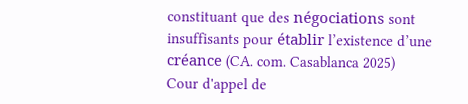constituant que des négociations sont insuffisants pour établir l’existence d’une créance (CA. com. Casablanca 2025)
Cour d'appel de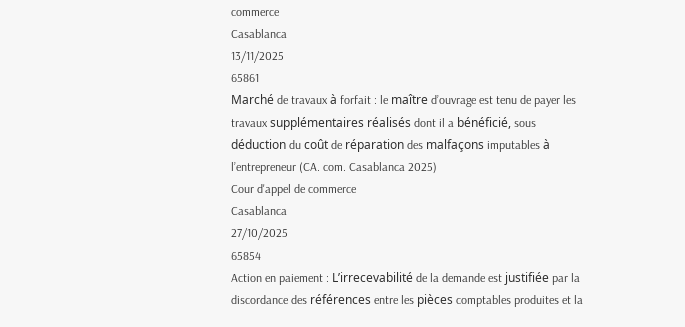commerce
Casablanca
13/11/2025
65861
Marché de travaux à forfait : le maître d’ouvrage est tenu de payer les travaux supplémentaires réalisés dont il a bénéficié, sous déduction du coût de réparation des malfaçons imputables à l’entrepreneur (CA. com. Casablanca 2025)
Cour d'appel de commerce
Casablanca
27/10/2025
65854
Action en paiement : L’irrecevabilité de la demande est justifiée par la discordance des références entre les pièces comptables produites et la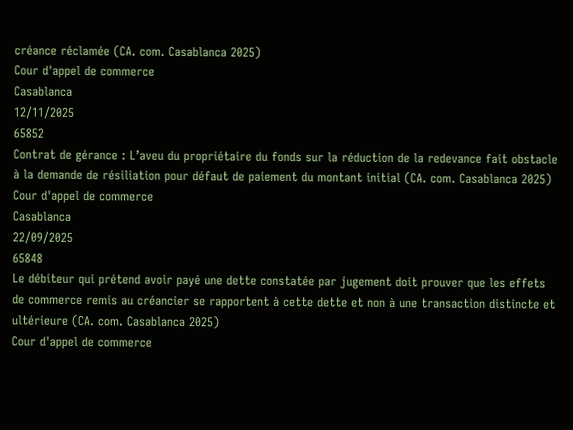créance réclamée (CA. com. Casablanca 2025)
Cour d'appel de commerce
Casablanca
12/11/2025
65852
Contrat de gérance : L’aveu du propriétaire du fonds sur la réduction de la redevance fait obstacle à la demande de résiliation pour défaut de paiement du montant initial (CA. com. Casablanca 2025)
Cour d'appel de commerce
Casablanca
22/09/2025
65848
Le débiteur qui prétend avoir payé une dette constatée par jugement doit prouver que les effets de commerce remis au créancier se rapportent à cette dette et non à une transaction distincte et ultérieure (CA. com. Casablanca 2025)
Cour d'appel de commerce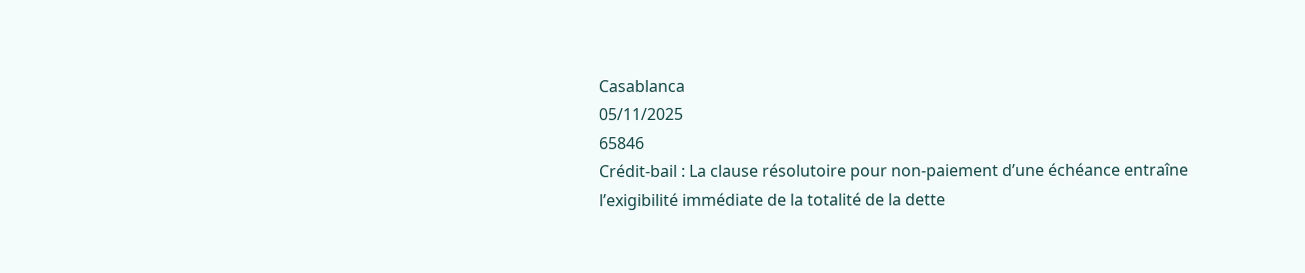Casablanca
05/11/2025
65846
Crédit-bail : La clause résolutoire pour non-paiement d’une échéance entraîne l’exigibilité immédiate de la totalité de la dette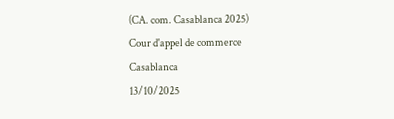(CA. com. Casablanca 2025)
Cour d'appel de commerce
Casablanca
13/10/2025